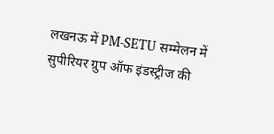लखनऊ में PM-SETU सम्मेलन में सुपीरियर ग्रुप ऑफ इंडस्ट्रीज की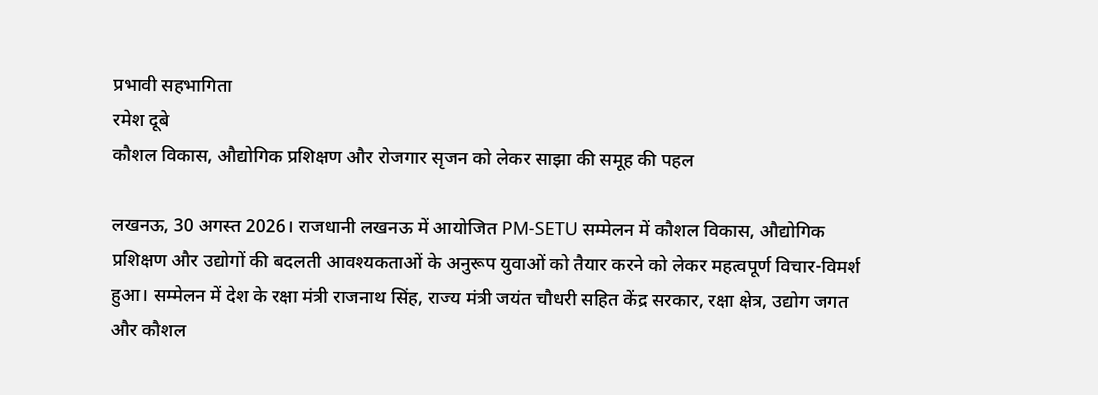प्रभावी सहभागिता
रमेश दूबे
कौशल विकास, औद्योगिक प्रशिक्षण और रोजगार सृजन को लेकर साझा की समूह की पहल

लखनऊ, 30 अगस्त 2026। राजधानी लखनऊ में आयोजित PM-SETU सम्मेलन में कौशल विकास, औद्योगिक प्रशिक्षण और उद्योगों की बदलती आवश्यकताओं के अनुरूप युवाओं को तैयार करने को लेकर महत्वपूर्ण विचार-विमर्श हुआ। सम्मेलन में देश के रक्षा मंत्री राजनाथ सिंह, राज्य मंत्री जयंत चौधरी सहित केंद्र सरकार, रक्षा क्षेत्र, उद्योग जगत और कौशल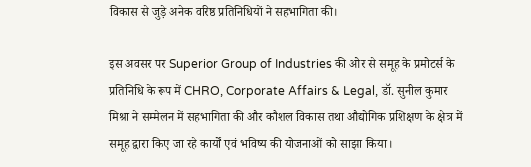विकास से जुड़े अनेक वरिष्ठ प्रतिनिधियों ने सहभागिता की।

इस अवसर पर Superior Group of Industries की ओर से समूह के प्रमोटर्स के प्रतिनिधि के रूप में CHRO, Corporate Affairs & Legal, डॉ. सुनील कुमार मिश्रा ने सम्मेलन में सहभागिता की और कौशल विकास तथा औद्योगिक प्रशिक्षण के क्षेत्र में समूह द्वारा किए जा रहे कार्यों एवं भविष्य की योजनाओं को साझा किया।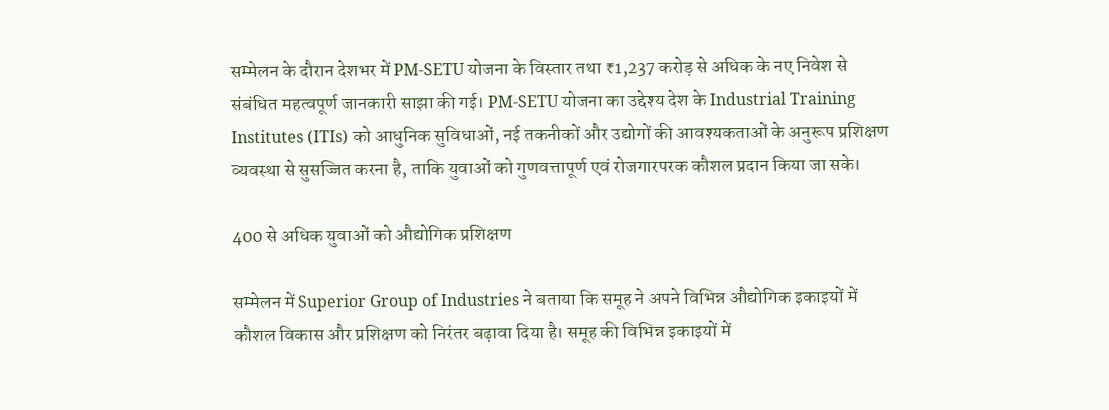सम्मेलन के दौरान देशभर में PM-SETU योजना के विस्तार तथा ₹1,237 करोड़ से अधिक के नए निवेश से संबंधित महत्वपूर्ण जानकारी साझा की गई। PM-SETU योजना का उद्देश्य देश के Industrial Training Institutes (ITIs) को आधुनिक सुविधाओं, नई तकनीकों और उद्योगों की आवश्यकताओं के अनुरूप प्रशिक्षण व्यवस्था से सुसज्जित करना है, ताकि युवाओं को गुणवत्तापूर्ण एवं रोजगारपरक कौशल प्रदान किया जा सके।

400 से अधिक युवाओं को औद्योगिक प्रशिक्षण

सम्मेलन में Superior Group of Industries ने बताया कि समूह ने अपने विभिन्न औद्योगिक इकाइयों में कौशल विकास और प्रशिक्षण को निरंतर बढ़ावा दिया है। समूह की विभिन्न इकाइयों में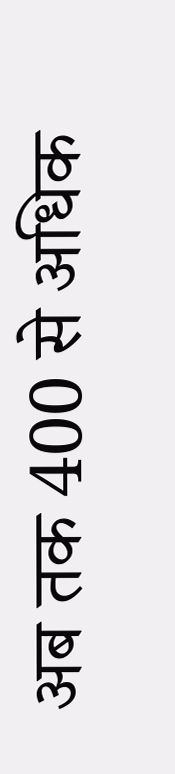अब तक 400 से अधिक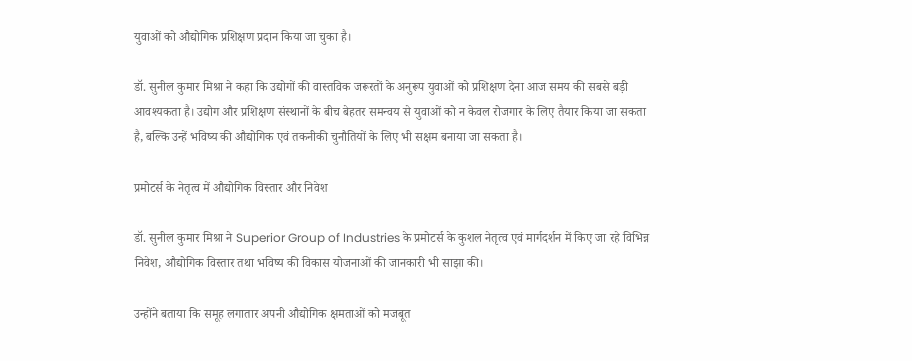युवाओं को औद्योगिक प्रशिक्षण प्रदान किया जा चुका है।

डॉ. सुनील कुमार मिश्रा ने कहा कि उद्योगों की वास्तविक जरूरतों के अनुरूप युवाओं को प्रशिक्षण देना आज समय की सबसे बड़ी आवश्यकता है। उद्योग और प्रशिक्षण संस्थानों के बीच बेहतर समन्वय से युवाओं को न केवल रोजगार के लिए तैयार किया जा सकता है, बल्कि उन्हें भविष्य की औद्योगिक एवं तकनीकी चुनौतियों के लिए भी सक्षम बनाया जा सकता है।

प्रमोटर्स के नेतृत्व में औद्योगिक विस्तार और निवेश

डॉ. सुनील कुमार मिश्रा ने Superior Group of Industries के प्रमोटर्स के कुशल नेतृत्व एवं मार्गदर्शन में किए जा रहे विभिन्न निवेश, औद्योगिक विस्तार तथा भविष्य की विकास योजनाओं की जानकारी भी साझा की।

उन्होंने बताया कि समूह लगातार अपनी औद्योगिक क्षमताओं को मजबूत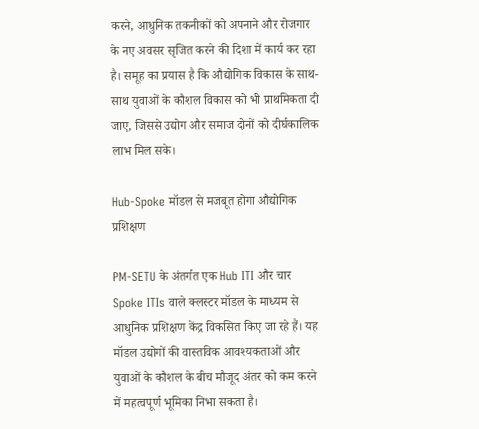करने, आधुनिक तकनीकों को अपनाने और रोजगार के नए अवसर सृजित करने की दिशा में कार्य कर रहा है। समूह का प्रयास है कि औद्योगिक विकास के साथ-साथ युवाओं के कौशल विकास को भी प्राथमिकता दी जाए, जिससे उद्योग और समाज दोनों को दीर्घकालिक लाभ मिल सके।

Hub-Spoke मॉडल से मजबूत होगा औद्योगिक प्रशिक्षण

PM-SETU के अंतर्गत एक Hub ITI और चार Spoke ITIs वाले क्लस्टर मॉडल के माध्यम से आधुनिक प्रशिक्षण केंद्र विकसित किए जा रहे हैं। यह मॉडल उद्योगों की वास्तविक आवश्यकताओं और युवाओं के कौशल के बीच मौजूद अंतर को कम करने में महत्वपूर्ण भूमिका निभा सकता है।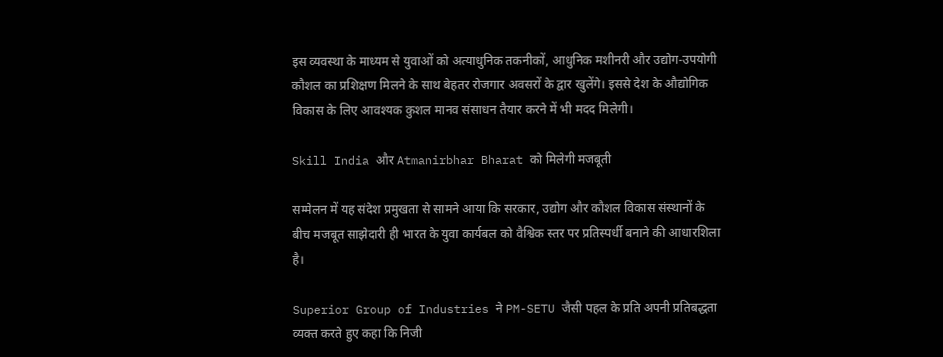इस व्यवस्था के माध्यम से युवाओं को अत्याधुनिक तकनीकों, आधुनिक मशीनरी और उद्योग-उपयोगी कौशल का प्रशिक्षण मिलने के साथ बेहतर रोजगार अवसरों के द्वार खुलेंगे। इससे देश के औद्योगिक विकास के लिए आवश्यक कुशल मानव संसाधन तैयार करने में भी मदद मिलेगी।

Skill India और Atmanirbhar Bharat को मिलेगी मजबूती

सम्मेलन में यह संदेश प्रमुखता से सामने आया कि सरकार, उद्योग और कौशल विकास संस्थानों के बीच मजबूत साझेदारी ही भारत के युवा कार्यबल को वैश्विक स्तर पर प्रतिस्पर्धी बनाने की आधारशिला है।

Superior Group of Industries ने PM-SETU जैसी पहल के प्रति अपनी प्रतिबद्धता व्यक्त करते हुए कहा कि निजी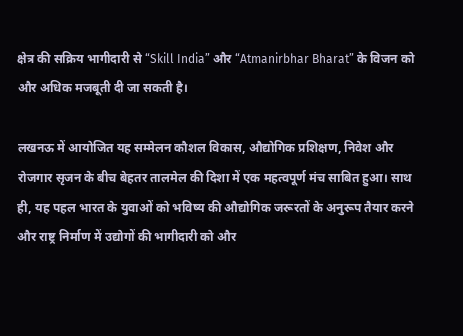क्षेत्र की सक्रिय भागीदारी से “Skill India” और “Atmanirbhar Bharat” के विजन को और अधिक मजबूती दी जा सकती है।

लखनऊ में आयोजित यह सम्मेलन कौशल विकास, औद्योगिक प्रशिक्षण, निवेश और रोजगार सृजन के बीच बेहतर तालमेल की दिशा में एक महत्वपूर्ण मंच साबित हुआ। साथ ही, यह पहल भारत के युवाओं को भविष्य की औद्योगिक जरूरतों के अनुरूप तैयार करने और राष्ट्र निर्माण में उद्योगों की भागीदारी को और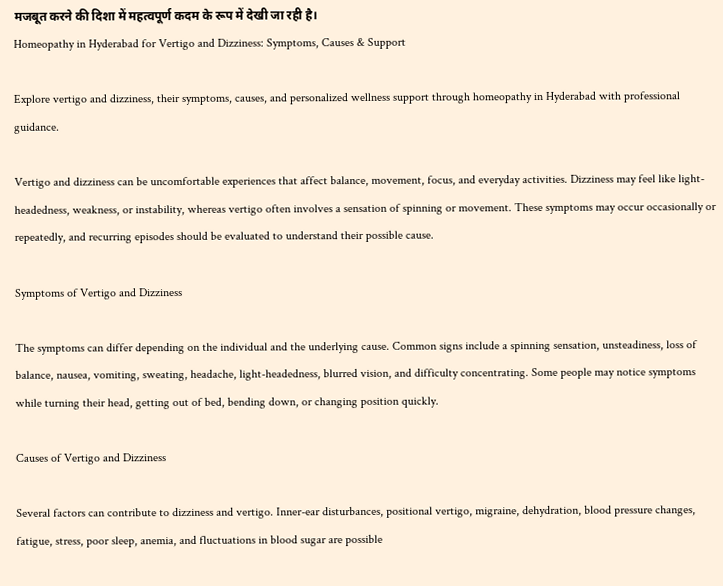मजबूत करने की दिशा में महत्वपूर्ण कदम के रूप में देखी जा रही है।
Homeopathy in Hyderabad for Vertigo and Dizziness: Symptoms, Causes & Support

Explore vertigo and dizziness, their symptoms, causes, and personalized wellness support through homeopathy in Hyderabad with professional guidance.

Vertigo and dizziness can be uncomfortable experiences that affect balance, movement, focus, and everyday activities. Dizziness may feel like light-headedness, weakness, or instability, whereas vertigo often involves a sensation of spinning or movement. These symptoms may occur occasionally or repeatedly, and recurring episodes should be evaluated to understand their possible cause.

Symptoms of Vertigo and Dizziness

The symptoms can differ depending on the individual and the underlying cause. Common signs include a spinning sensation, unsteadiness, loss of balance, nausea, vomiting, sweating, headache, light-headedness, blurred vision, and difficulty concentrating. Some people may notice symptoms while turning their head, getting out of bed, bending down, or changing position quickly.

Causes of Vertigo and Dizziness

Several factors can contribute to dizziness and vertigo. Inner-ear disturbances, positional vertigo, migraine, dehydration, blood pressure changes, fatigue, stress, poor sleep, anemia, and fluctuations in blood sugar are possible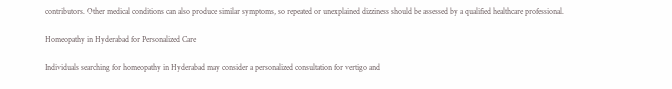contributors. Other medical conditions can also produce similar symptoms, so repeated or unexplained dizziness should be assessed by a qualified healthcare professional.

Homeopathy in Hyderabad for Personalized Care

Individuals searching for homeopathy in Hyderabad may consider a personalized consultation for vertigo and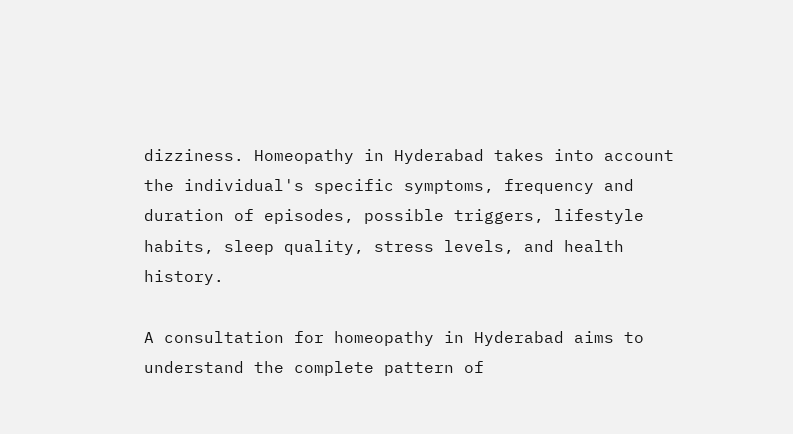dizziness. Homeopathy in Hyderabad takes into account the individual's specific symptoms, frequency and duration of episodes, possible triggers, lifestyle habits, sleep quality, stress levels, and health history.

A consultation for homeopathy in Hyderabad aims to understand the complete pattern of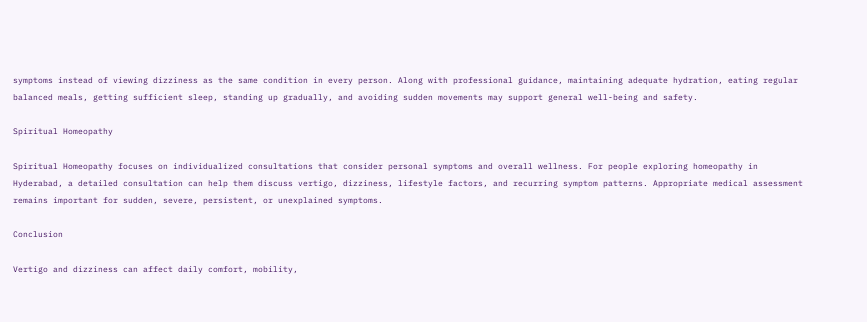symptoms instead of viewing dizziness as the same condition in every person. Along with professional guidance, maintaining adequate hydration, eating regular balanced meals, getting sufficient sleep, standing up gradually, and avoiding sudden movements may support general well-being and safety.

Spiritual Homeopathy

Spiritual Homeopathy focuses on individualized consultations that consider personal symptoms and overall wellness. For people exploring homeopathy in Hyderabad, a detailed consultation can help them discuss vertigo, dizziness, lifestyle factors, and recurring symptom patterns. Appropriate medical assessment remains important for sudden, severe, persistent, or unexplained symptoms.

Conclusion

Vertigo and dizziness can affect daily comfort, mobility,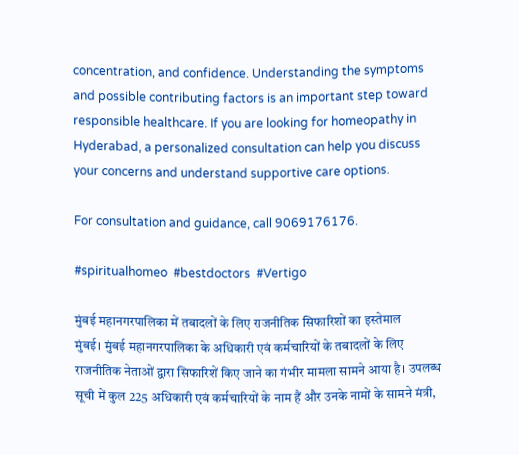concentration, and confidence. Understanding the symptoms and possible contributing factors is an important step toward responsible healthcare. If you are looking for homeopathy in Hyderabad, a personalized consultation can help you discuss your concerns and understand supportive care options.

For consultation and guidance, call 9069176176.

#spiritualhomeo  #bestdoctors  #Vertigo

मुंबई महानगरपालिका में तबादलों के लिए राजनीतिक सिफारिशों का इस्तेमाल
मुंबई। मुंबई महानगरपालिका के अधिकारी एवं कर्मचारियों के तबादलों के लिए राजनीतिक नेताओं द्वारा सिफारिशें किए जाने का गंभीर मामला सामने आया है। उपलब्ध सूची में कुल 225 अधिकारी एवं कर्मचारियों के नाम हैं और उनके नामों के सामने मंत्री,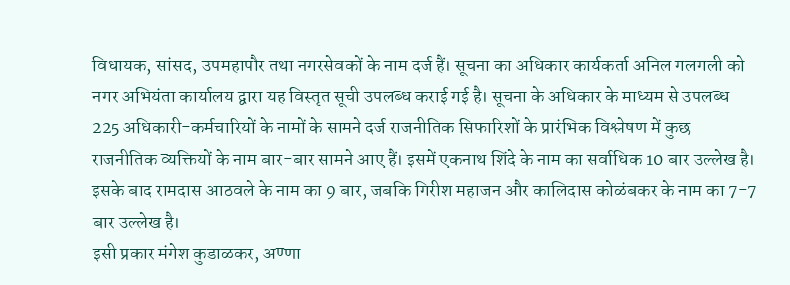विधायक, सांसद, उपमहापौर तथा नगरसेवकों के नाम दर्ज हैं। सूचना का अधिकार कार्यकर्ता अनिल गलगली को नगर अभियंता कार्यालय द्वारा यह विस्तृत सूची उपलब्ध कराई गई है। सूचना के अधिकार के माध्यम से उपलब्ध 225 अधिकारी-कर्मचारियों के नामों के सामने दर्ज राजनीतिक सिफारिशों के प्रारंभिक विश्लेषण में कुछ राजनीतिक व्यक्तियों के नाम बार-बार सामने आए हैं। इसमें एकनाथ शिंदे के नाम का सर्वाधिक 10 बार उल्लेख है। इसके बाद रामदास आठवले के नाम का 9 बार, जबकि गिरीश महाजन और कालिदास कोळंबकर के नाम का 7-7 बार उल्लेख है।
इसी प्रकार मंगेश कुडाळकर, अण्णा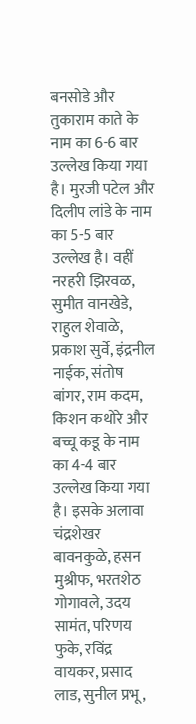बनसोडे और तुकाराम काते के नाम का 6-6 बार उल्लेख किया गया है। मुरजी पटेल और दिलीप लांडे के नाम का 5-5 बार उल्लेख है। वहीं नरहरी झिरवळ, सुमीत वानखेडे, राहुल शेवाळे, प्रकाश सुर्वे, इंद्रनील नाईक, संतोष बांगर, राम कदम, किशन कथोरे और बच्चू कडू के नाम का 4-4 बार उल्लेख किया गया है। इसके अलावा चंद्रशेखर बावनकुळे, हसन मुश्रीफ, भरतशेठ गोगावले, उदय सामंत, परिणय फुके, रविंद्र वायकर, प्रसाद लाड, सुनील प्रभू,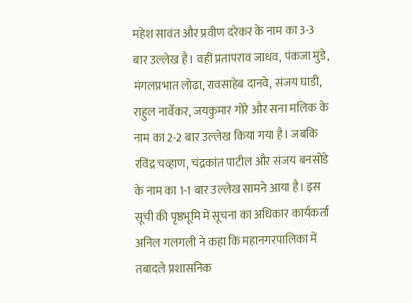महेश सावंत और प्रवीण दरेकर के नाम का 3-3 बार उल्लेख है। वहीं प्रतापराव जाधव, पंकजा मुंडे, मंगलप्रभात लोढा, रावसाहेब दानवे, संजय घाडी, राहुल नार्वेकर, जयकुमार गोरे और सना मलिक के नाम का 2-2 बार उल्लेख किया गया है। जबकि रविंद्र चव्हाण, चंद्रकांत पाटील और संजय बनसोडे के नाम का 1-1 बार उल्लेख सामने आया है। इस सूची की पृष्ठभूमि में सूचना का अधिकार कार्यकर्ता अनिल गलगली ने कहा कि महानगरपालिका में तबादले प्रशासनिक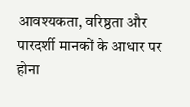आवश्यकता, वरिष्ठता और पारदर्शी मानकों के आधार पर होना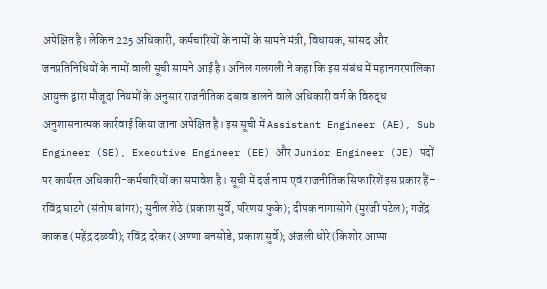अपेक्षित है। लेकिन 225 अधिकारी, कर्मचारियों के नामों के सामने मंत्री, विधायक, सांसद और जनप्रतिनिधियों के नामों वाली सूची सामने आई है। अनिल गलगली ने कहा कि इस संबंध में महानगरपालिका आयुक्त द्वारा मौजूदा नियमों के अनुसार राजनीतिक दबाव डालने वाले अधिकारी वर्ग के विरुद्ध अनुशासनात्मक कार्रवाई किया जाना अपेक्षित है। इस सूची में Assistant Engineer (AE), Sub Engineer (SE), Executive Engineer (EE) और Junior Engineer (JE) पदों पर कार्यरत अधिकारी-कर्मचारियों का समावेश है। सूची में दर्ज नाम एवं राजनीतिक सिफारिशें इस प्रकार हैं– रविंद्र घाटगे (संतोष बांगर); सुनील शेठे (प्रकाश सुर्वे, परिणय फुके); दीपक नागासोगे (मुरजी पटेल); गजेंद्र काकड (महेंद्र दळवी); रविंद्र दरेकर (अण्णा बनसोडे, प्रकाश सुर्वे); अंजली धोरे (किशोर आप्पा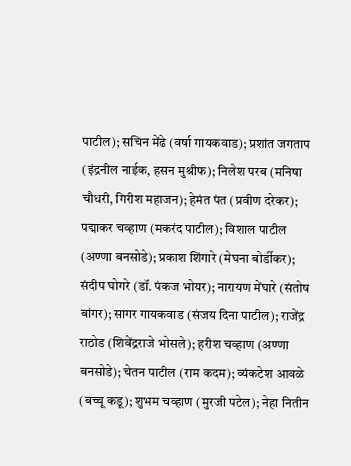पाटील); सचिन मेंढे (वर्षा गायकवाड); प्रशांत जगताप (इंद्रनील नाईक, हसन मुश्रीफ); निलेश परब (मनिषा चौधरी, गिरीश महाजन); हेमंत पंत (प्रवीण दरेकर); पद्माकर चव्हाण (मकरंद पाटील); विशाल पाटील (अण्णा बनसोडे); प्रकाश शिंगारे (मेघना बोर्डीकर); संदीप घोगरे (डॉ. पंकज भोयर); नारायण मेंघारे (संतोष बांगर); सागर गायकवाड (संजय दिना पाटील); राजेंद्र राठोड (शिवेंद्रराजे भोसले); हरीश चव्हाण (अण्णा बनसोडे); चेतन पाटील (राम कदम); व्यंकटेश आवळे (बच्चू कडू); शुभम चव्हाण (मुरजी पटेल); नेहा नितीन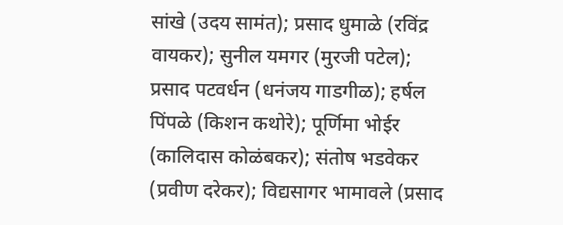सांखे (उदय सामंत); प्रसाद धुमाळे (रविंद्र वायकर); सुनील यमगर (मुरजी पटेल); प्रसाद पटवर्धन (धनंजय गाडगीळ); हर्षल पिंपळे (किशन कथोरे); पूर्णिमा भोईर (कालिदास कोळंबकर); संतोष भडवेकर (प्रवीण दरेकर); विद्यसागर भामावले (प्रसाद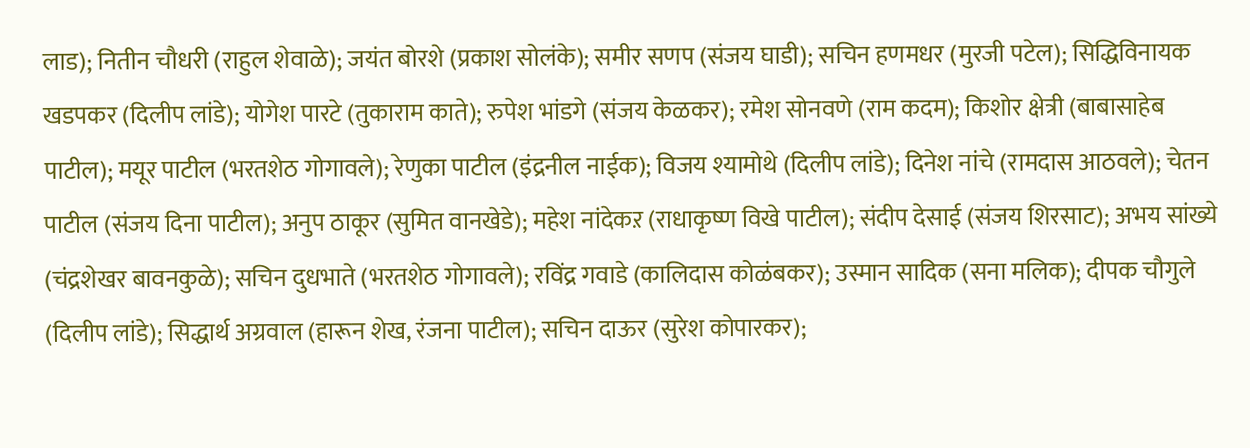लाड); नितीन चौधरी (राहुल शेवाळे); जयंत बोरशे (प्रकाश सोलंके); समीर सणप (संजय घाडी); सचिन हणमधर (मुरजी पटेल); सिद्धिविनायक खडपकर (दिलीप लांडे); योगेश पारटे (तुकाराम काते); रुपेश भांडगे (संजय केळकर); रमेश सोनवणे (राम कदम); किशोर क्षेत्री (बाबासाहेब पाटील); मयूर पाटील (भरतशेठ गोगावले); रेणुका पाटील (इंद्रनील नाईक); विजय श्यामोथे (दिलीप लांडे); दिनेश नांचे (रामदास आठवले); चेतन पाटील (संजय दिना पाटील); अनुप ठाकूर (सुमित वानखेडे); महेश नांदेकऱ (राधाकृष्ण विखे पाटील); संदीप देसाई (संजय शिरसाट); अभय सांख्ये (चंद्रशेखर बावनकुळे); सचिन दुधभाते (भरतशेठ गोगावले); रविंद्र गवाडे (कालिदास कोळंबकर); उस्मान सादिक (सना मलिक); दीपक चौगुले (दिलीप लांडे); सिद्धार्थ अग्रवाल (हारून शेख, रंजना पाटील); सचिन दाऊर (सुरेश कोपारकर);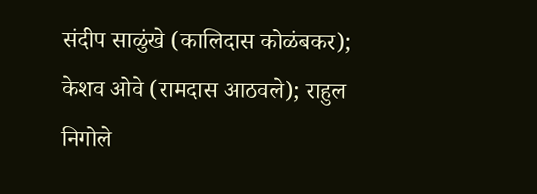संदीप साळुंखे (कालिदास कोळंबकर); केशव ओवे (रामदास आठवले); राहुल निगोले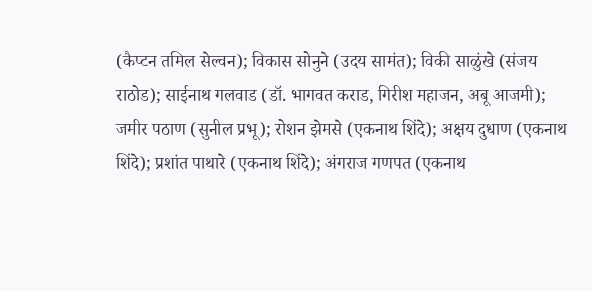(कैप्टन तमिल सेल्वन); विकास सोनुने (उदय सामंत); विकी साळुंखे (संजय राठोड); साईनाथ गलवाड (डॉ. भागवत कराड, गिरीश महाजन, अबू आजमी); जमीर पठाण (सुनील प्रभू); रोशन झेमसे (एकनाथ शिंदे); अक्षय दुधाण (एकनाथ शिंदे); प्रशांत पाथारे (एकनाथ शिंदे); अंगराज गणपत (एकनाथ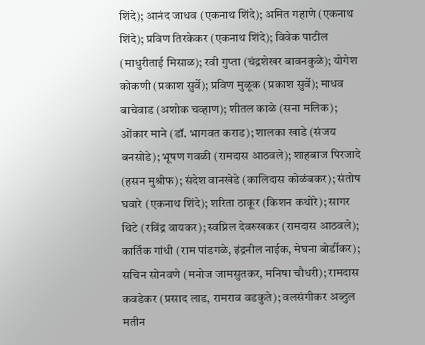शिंदे); आनंद जाधव (एकनाथ शिंदे); अमित गहाणे (एकनाथ शिंदे); प्रविण तिरकेकर (एकनाथ शिंदे); विवेक पाटील (माधुरीताई मिसाळ); रवी गुप्ता (चंद्रशेखर बावनकुळे); योगेश कोकणी (प्रकाश सुर्वे); प्रविण मुळूक (प्रकाश सुर्वे); माधव बाचेवाड (अशोक चव्हाण); शीतल काळे (सना मलिक); ओंकार माने (डॉ. भागवत कराड); शालका खाडे (संजय बनसोडे); भूषण गवळी (रामदास आठवले); शाहबाज पिरजादे (हसन मुश्रीफ); संदेश वानखेडे (कालिदास कोळंबकर); संतोष घवारे (एकनाथ शिंदे); शरिता ठाकूर (किशन कथोरे); सागर थिटे (रविंद्र वायकर); स्वप्निल देवरुखकर (रामदास आठवले); कार्तिक गांधी (राम पांडगळे, इंद्रनील नाईक, मेघना बोर्डीकर); सचिन सोनवणे (मनोज जामसुतकर, मनिषा चौधरी); रामदास कवडेकर (प्रसाद लाड, रामराव वडकुते); वलसंगीकर अब्दुल मतीन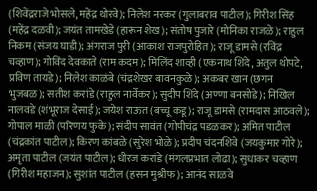(शिवेंद्रराजे भोसले, महेंद्र थोरवे); निलेश नरकर (गुलाबराव पाटील); गिरीश सिंह (महेंद्र दळवी); जयंत तामखेडे (हारून शेख); संतोष पुजारे (मोनिका राजळे); राहुल निकम (संजय घाडी); अंगराज पुरी (आकाश राजपुरोहित); राजू डामसे (रविंद्र चव्हाण); गोविंद देवकाते (राम कदम); मिलिंद शाव्ही (एकनाथ शिंदे, अतुल थोपटे, प्रविण तायडे); निलेश काळंबे (चंद्रशेखर बावनकुळे); अकबर खान (छगन भुजबळ); सतीश करांडे (राहुल नार्वेकर); सुदीप शिंदे (अण्णा बनसोडे); निखिल नालवडे (शंभूराज देसाई); जयेश राऊत (बच्चू कडू); राजू डामसे (रामदास आठवले); गोपाल माळी (परिणय फुके); संदीप सावंत (गोपीचंद्र पडळकर); अमित पाटील (चंद्रकांत पाटील); किरण कांबळे (सुरेश भोळे); प्रदीप चंदनशिवे (जयकुमार गोरे); अमृता पाटील (जयंत पाटील); धीरज करांडे (मंगलप्रभात लोढा); सुधाकर चव्हाण (गिरीश महाजन); सुशांत पाटील (हसन मुश्रीफ); आनंद साळवे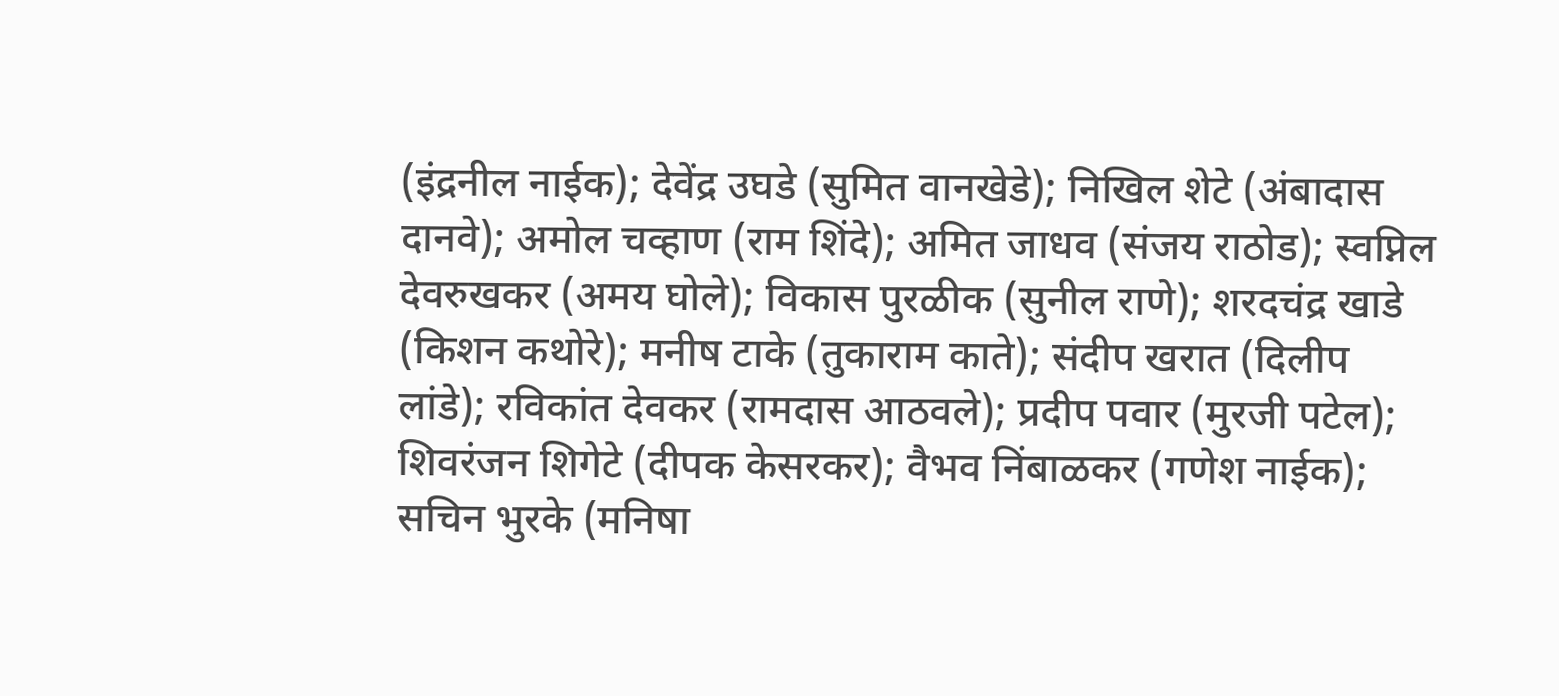(इंद्रनील नाईक); देवेंद्र उघडे (सुमित वानखेडे); निखिल शेटे (अंबादास दानवे); अमोल चव्हाण (राम शिंदे); अमित जाधव (संजय राठोड); स्वप्निल देवरुखकर (अमय घोले); विकास पुरळीक (सुनील राणे); शरदचंद्र खाडे (किशन कथोरे); मनीष टाके (तुकाराम काते); संदीप खरात (दिलीप लांडे); रविकांत देवकर (रामदास आठवले); प्रदीप पवार (मुरजी पटेल); शिवरंजन शिगेटे (दीपक केसरकर); वैभव निंबाळकर (गणेश नाईक); सचिन भुरके (मनिषा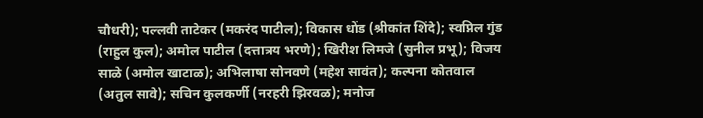चौधरी); पल्लवी ताटेकर (मकरंद पाटील); विकास धोंड (श्रीकांत शिंदे); स्वप्निल गुंड (राहुल कुल); अमोल पाटील (दत्तात्रय भरणे); खिरीश लिमजे (सुनील प्रभू); विजय साळे (अमोल खाटाळ); अभिलाषा सोनवणे (महेश सावंत); कल्पना कोतवाल (अतुल सावे); सचिन कुलकर्णी (नरहरी झिरवळ); मनोज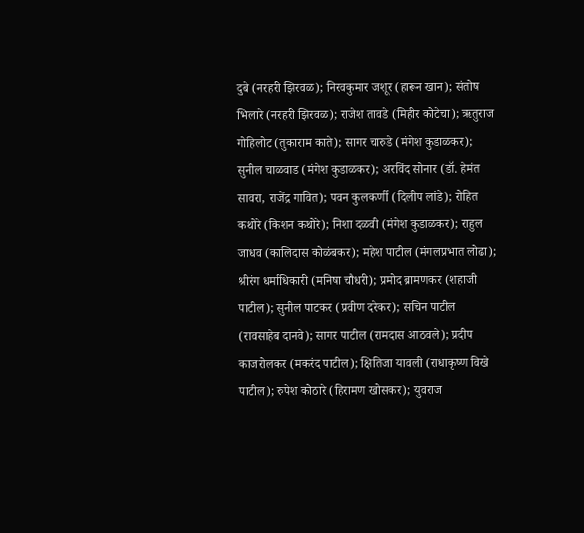दुबे (नरहरी झिरवळ); निरवकुमार जशूर (हारून खान); संतोष भिलारे (नरहरी झिरवळ); राजेश तावडे (मिहीर कोटेचा); ऋतुराज गोहिलोट (तुकाराम काते); सागर चारुडे (मंगेश कुडाळकर); सुनील चाळवाड (मंगेश कुडाळकर); अरविंद सोनार (डॉ. हेमंत सावरा, राजेंद्र गावित); पवन कुलकर्णी (दिलीप लांडे); रोहित कथोरे (किशन कथोरे); निशा दळवी (मंगेश कुडाळकर); राहुल जाधव (कालिदास कोळंबकर); महेश पाटील (मंगलप्रभात लोढा); श्रीरंग धर्माधिकारी (मनिषा चौधरी); प्रमोद ब्रामणकर (शहाजी पाटील); सुनील पाटकर (प्रवीण दरेकर); सचिन पाटील (रावसाहेब दानवे); सागर पाटील (रामदास आठवले); प्रदीप काजरोलकर (मकरंद पाटील); क्षितिजा यावली (राधाकृष्ण विखे पाटील); रुपेश कोठारे (हिरामण खोसकर); युवराज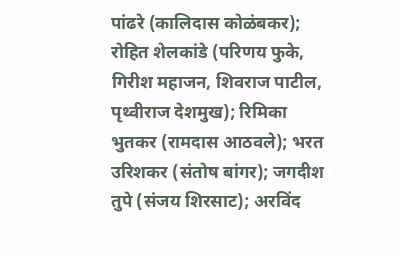पांढरे (कालिदास कोळंबकर); रोहित शेलकांडे (परिणय फुके, गिरीश महाजन, शिवराज पाटील, पृथ्वीराज देशमुख); रिमिका भुतकर (रामदास आठवले); भरत उरिशकर (संतोष बांगर); जगदीश तुपे (संजय शिरसाट); अरविंद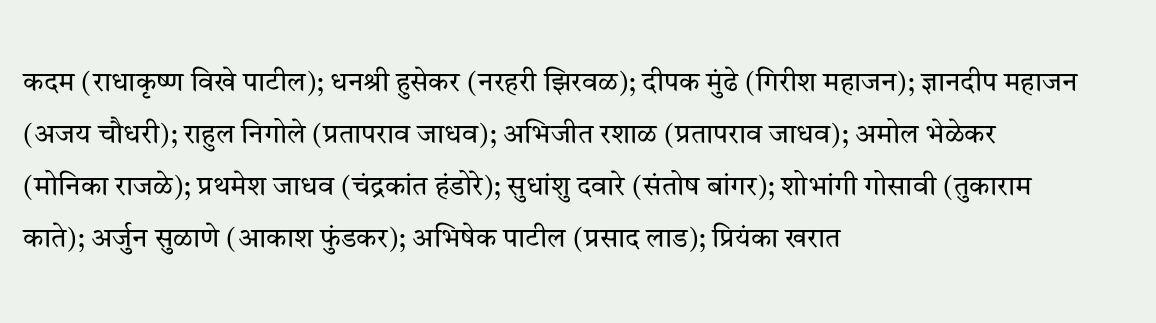कदम (राधाकृष्ण विखे पाटील); धनश्री हुसेकर (नरहरी झिरवळ); दीपक मुंढे (गिरीश महाजन); ज्ञानदीप महाजन (अजय चौधरी); राहुल निगोले (प्रतापराव जाधव); अभिजीत रशाळ (प्रतापराव जाधव); अमोल भेळेकर (मोनिका राजळे); प्रथमेश जाधव (चंद्रकांत हंडोरे); सुधांशु दवारे (संतोष बांगर); शोभांगी गोसावी (तुकाराम काते); अर्जुन सुळाणे (आकाश फुंडकर); अभिषेक पाटील (प्रसाद लाड); प्रियंका खरात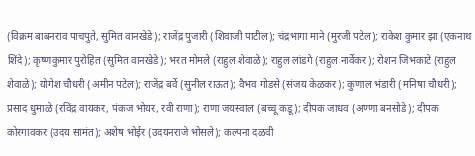(विक्रम बाबनराव पाचपुते, सुमित वानखेडे); राजेंद्र पुजारी (शिवाजी पाटील); चंद्रभागा माने (मुरजी पटेल); राकेश कुमार झा (एकनाथ शिंदे); कृष्णकुमार पुरोहित (सुमित वानखेडे); भरत मोमले (राहुल शेवाळे); राहुल लांडगे (राहुल नार्वेकर); रोशन जिभकाटे (राहुल शेवाळे); योगेश चौधरी (अमीन पटेल); राजेंद्र बर्वे (सुनील राऊत); वैभव गोडसे (संजय केळकर); कुणाल भंडारी (मनिषा चौधरी); प्रसाद धुमाळे (रविंद्र वायकर, पंकज भोयर, रवी राणा); राणा जयस्वाल (बच्चू कडू); दीपक जाधव (अण्णा बनसोडे); दीपक कोरगावकर (उदय सामंत); अशेष भोईर (उदयनराजे भोसले); कल्पना दळवी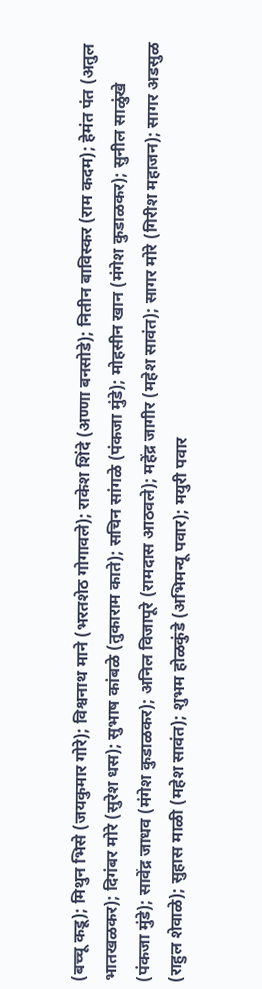(बच्चू कडू); मिथुन भिसे (जयकुमार गोरे); विश्वनाथ माने (भरतशेठ गोगावले); राकेश शिंदे (अण्णा बनसोडे); नितीन बाविस्कर (राम कदम); हेमंत पंत (अतुल भातखळकर); दिगंबर मोरे (सुरेश धस); सुभाष कांबळे (तुकाराम काते); सचिन सांगळे (पंकजा मुंडे); मोहसीन खान (मंगेश कुडाळकर); सुनील साळुंखे (पंकजा मुंडे); सावेंद्र जाधव (मंगेश कुडाळकर); अनिल विजापूरे (रामदास आठवले); महेंद्र जागीर (महेश सावंत); सागर मोरे (गिरीश महाजन); सागर अडसुळ (राहुल शेवाळे); सुहास माळी (महेश सावंत); शुभम होळकुंडे (अभिमन्यू पवार); मयुरी पवार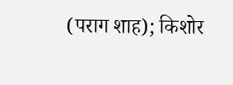(पराग शाह); किशोर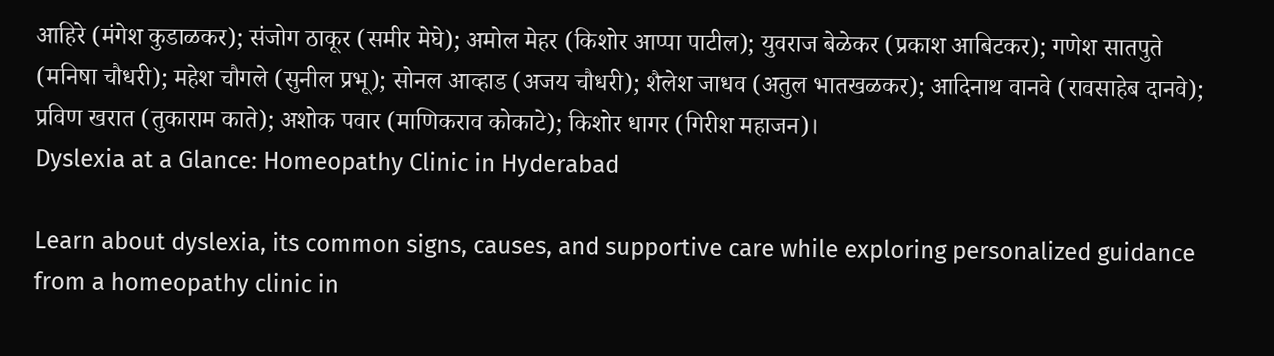आहिरे (मंगेश कुडाळकर); संजोग ठाकूर (समीर मेघे); अमोल मेहर (किशोर आप्पा पाटील); युवराज बेळेकर (प्रकाश आबिटकर); गणेश सातपुते (मनिषा चौधरी); महेश चौगले (सुनील प्रभू); सोनल आव्हाड (अजय चौधरी); शैलेश जाधव (अतुल भातखळकर); आदिनाथ वानवे (रावसाहेब दानवे); प्रविण खरात (तुकाराम काते); अशोक पवार (माणिकराव कोकाटे); किशोर धागर (गिरीश महाजन)।
Dyslexia at a Glance: Homeopathy Clinic in Hyderabad

Learn about dyslexia, its common signs, causes, and supportive care while exploring personalized guidance from a homeopathy clinic in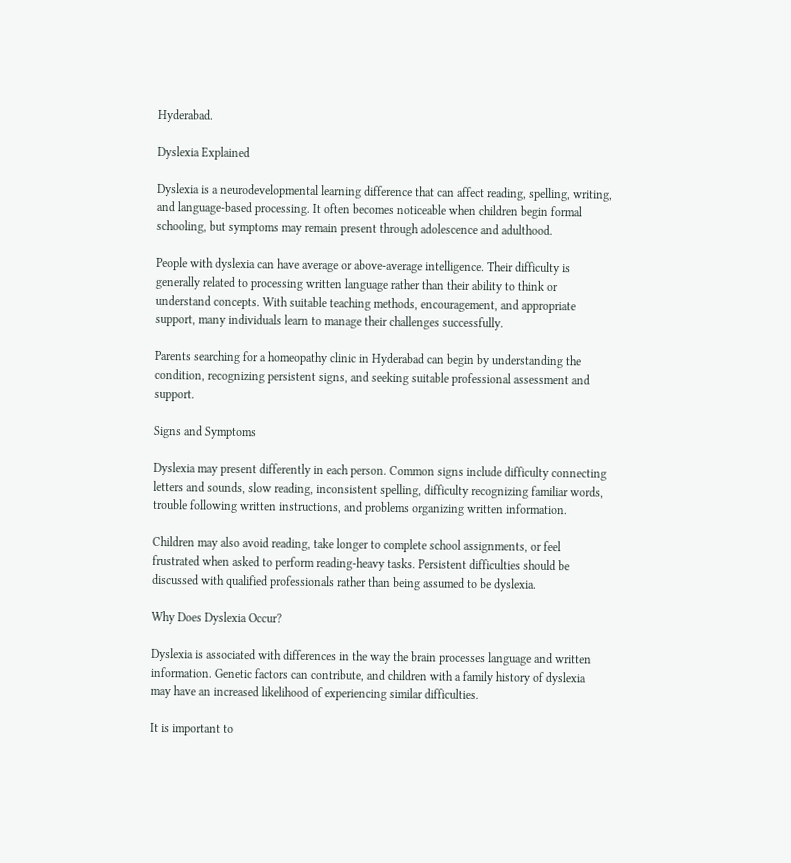Hyderabad.

Dyslexia Explained

Dyslexia is a neurodevelopmental learning difference that can affect reading, spelling, writing, and language-based processing. It often becomes noticeable when children begin formal schooling, but symptoms may remain present through adolescence and adulthood.

People with dyslexia can have average or above-average intelligence. Their difficulty is generally related to processing written language rather than their ability to think or understand concepts. With suitable teaching methods, encouragement, and appropriate support, many individuals learn to manage their challenges successfully.

Parents searching for a homeopathy clinic in Hyderabad can begin by understanding the condition, recognizing persistent signs, and seeking suitable professional assessment and support.

Signs and Symptoms

Dyslexia may present differently in each person. Common signs include difficulty connecting letters and sounds, slow reading, inconsistent spelling, difficulty recognizing familiar words, trouble following written instructions, and problems organizing written information.

Children may also avoid reading, take longer to complete school assignments, or feel frustrated when asked to perform reading-heavy tasks. Persistent difficulties should be discussed with qualified professionals rather than being assumed to be dyslexia.

Why Does Dyslexia Occur?

Dyslexia is associated with differences in the way the brain processes language and written information. Genetic factors can contribute, and children with a family history of dyslexia may have an increased likelihood of experiencing similar difficulties.

It is important to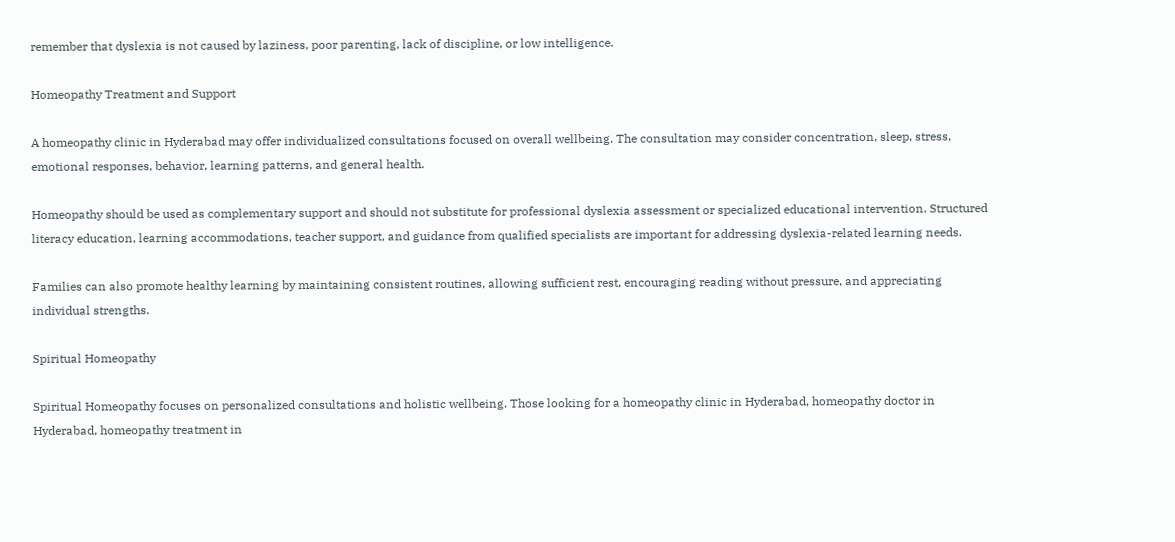remember that dyslexia is not caused by laziness, poor parenting, lack of discipline, or low intelligence.

Homeopathy Treatment and Support

A homeopathy clinic in Hyderabad may offer individualized consultations focused on overall wellbeing. The consultation may consider concentration, sleep, stress, emotional responses, behavior, learning patterns, and general health.

Homeopathy should be used as complementary support and should not substitute for professional dyslexia assessment or specialized educational intervention. Structured literacy education, learning accommodations, teacher support, and guidance from qualified specialists are important for addressing dyslexia-related learning needs.

Families can also promote healthy learning by maintaining consistent routines, allowing sufficient rest, encouraging reading without pressure, and appreciating individual strengths.

Spiritual Homeopathy

Spiritual Homeopathy focuses on personalized consultations and holistic wellbeing. Those looking for a homeopathy clinic in Hyderabad, homeopathy doctor in Hyderabad, homeopathy treatment in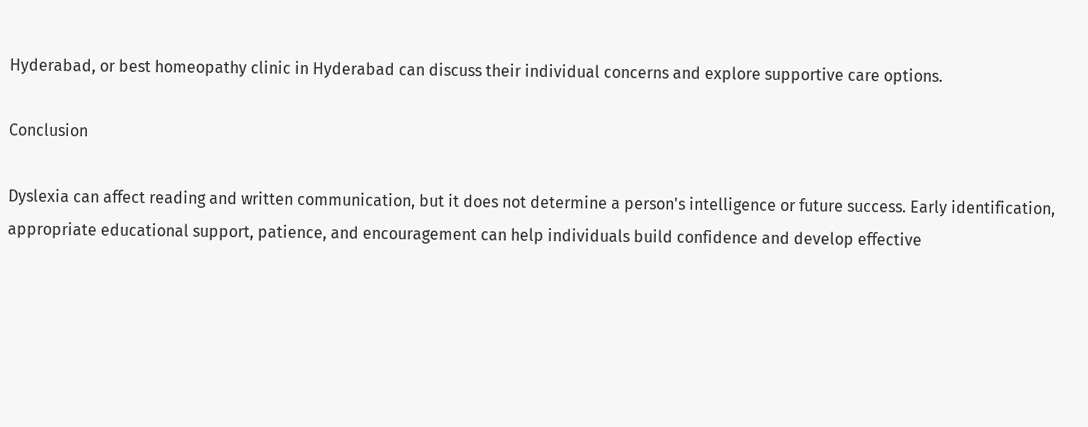Hyderabad, or best homeopathy clinic in Hyderabad can discuss their individual concerns and explore supportive care options.

Conclusion

Dyslexia can affect reading and written communication, but it does not determine a person's intelligence or future success. Early identification, appropriate educational support, patience, and encouragement can help individuals build confidence and develop effective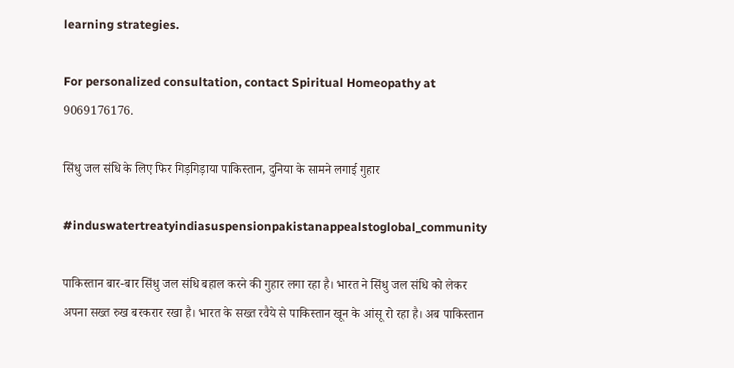learning strategies.

For personalized consultation, contact Spiritual Homeopathy at 9069176176.

सिंधु जल संधि के लिए फिर गिड़गिड़ाया पाकिस्तान, दुनिया के सामने लगाई गुहार

#induswatertreatyindiasuspensionpakistanappealstoglobal_community

पाकिस्तान बार-बार सिंधु जल संधि बहाल करने की गुहार लगा रहा है। भारत ने सिंधु जल संधि को लेकर अपना सख्त रुख बरकरार रखा है। भारत के सख्त रवैये से पाकिस्तान खून के आंसू रो रहा है। अब पाकिस्तान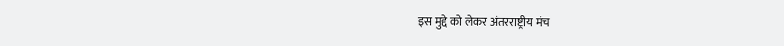इस मुद्दे को लेकर अंतरराष्ट्रीय मंच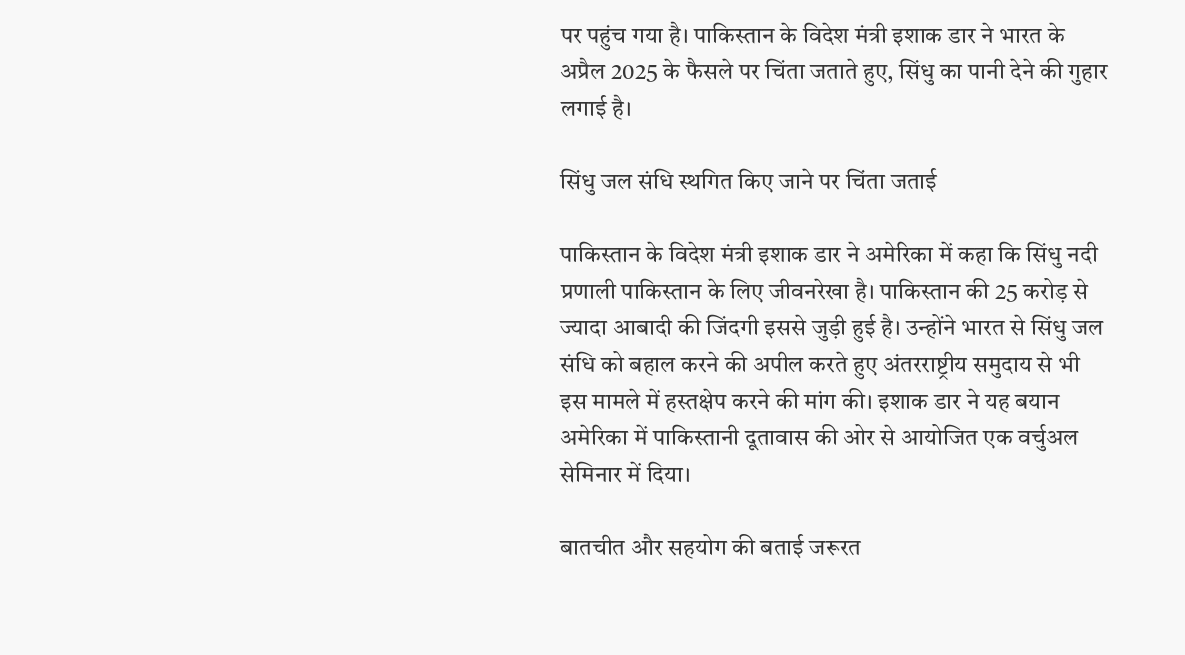पर पहुंच गया है। पाकिस्तान के विदेश मंत्री इशाक डार ने भारत के अप्रैल 2025 के फैसले पर चिंता जताते हुए, सिंधु का पानी देने की गुहार लगाई है।

सिंधु जल संधि स्थगित किए जाने पर चिंता जताई

पाकिस्तान के विदेश मंत्री इशाक डार ने अमेरिका में कहा कि सिंधु नदी प्रणाली पाकिस्तान के लिए जीवनरेखा है। पाकिस्तान की 25 करोड़ से ज्यादा आबादी की जिंदगी इससे जुड़ी हुई है। उन्होंने भारत से सिंधु जल संधि को बहाल करने की अपील करते हुए अंतरराष्ट्रीय समुदाय से भी इस मामले में हस्तक्षेप करने की मांग की। इशाक डार ने यह बयान अमेरिका में पाकिस्तानी दूतावास की ओर से आयोजित एक वर्चुअल सेमिनार में दिया।

बातचीत और सहयोग की बताई जरूरत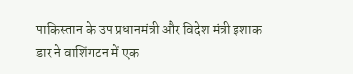पाकिस्तान के उप प्रधानमंत्री और विदेश मंत्री इशाक डार ने वाशिंगटन में एक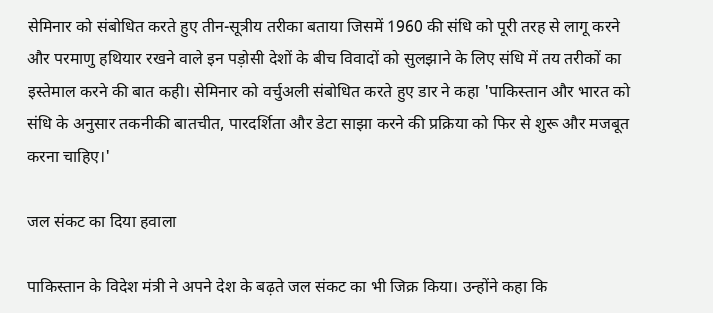सेमिनार को संबोधित करते हुए तीन-सूत्रीय तरीका बताया जिसमें 1960 की संधि को पूरी तरह से लागू करने और परमाणु हथियार रखने वाले इन पड़ोसी देशों के बीच विवादों को सुलझाने के लिए संधि में तय तरीकों का इस्तेमाल करने की बात कही। सेमिनार को वर्चुअली संबोधित करते हुए डार ने कहा 'पाकिस्तान और भारत को संधि के अनुसार तकनीकी बातचीत, पारदर्शिता और डेटा साझा करने की प्रक्रिया को फिर से शुरू और मजबूत करना चाहिए।'

जल संकट का दिया हवाला

पाकिस्तान के विदेश मंत्री ने अपने देश के बढ़ते जल संकट का भी जिक्र किया। उन्होंने कहा कि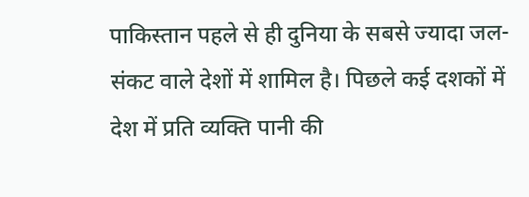पाकिस्तान पहले से ही दुनिया के सबसे ज्यादा जल-संकट वाले देशों में शामिल है। पिछले कई दशकों में देश में प्रति व्यक्ति पानी की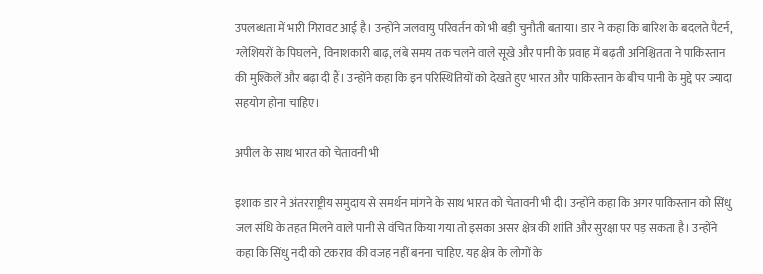उपलब्धता में भारी गिरावट आई है। उन्होंने जलवायु परिवर्तन को भी बड़ी चुनौती बताया। डार ने कहा कि बारिश के बदलते पैटर्न, ग्लेशियरों के पिघलने, विनाशकारी बाढ़, लंबे समय तक चलने वाले सूखे और पानी के प्रवाह में बढ़ती अनिश्चितता ने पाकिस्तान की मुश्किलें और बढ़ा दी हैं। उन्होंने कहा कि इन परिस्थितियों को देखते हुए भारत और पाकिस्तान के बीच पानी के मुद्दे पर ज्यादा सहयोग होना चाहिए।

अपील के साथ भारत को चेतावनी भी

इशाक डार ने अंतरराष्ट्रीय समुदाय से समर्थन मांगने के साथ भारत को चेतावनी भी दी। उन्होंने कहा कि अगर पाकिस्तान को सिंधु जल संधि के तहत मिलने वाले पानी से वंचित किया गया तो इसका असर क्षेत्र की शांति और सुरक्षा पर पड़ सकता है। उन्होंने कहा कि सिंधु नदी को टकराव की वजह नहीं बनना चाहिए. यह क्षेत्र के लोगों के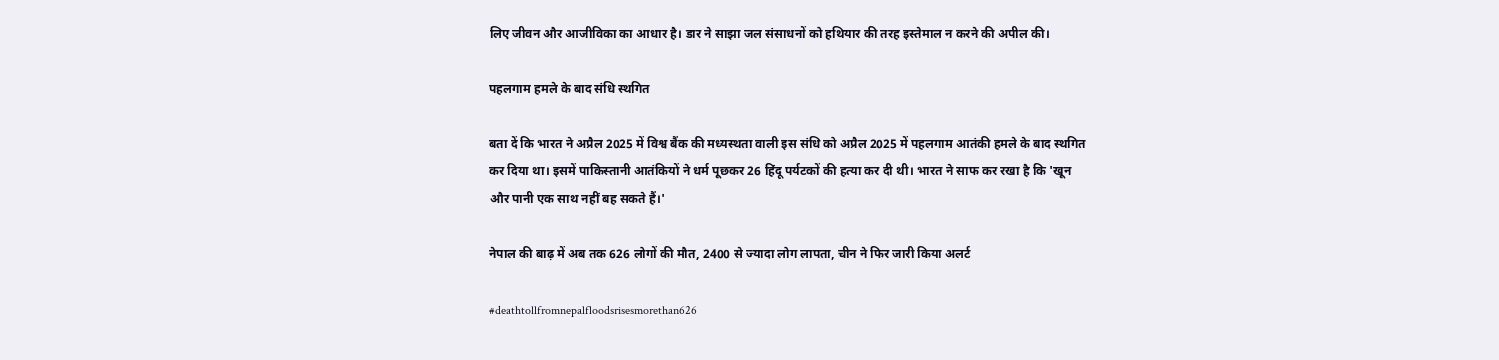लिए जीवन और आजीविका का आधार है। डार ने साझा जल संसाधनों को हथियार की तरह इस्तेमाल न करने की अपील की।

पहलगाम हमले के बाद संधि स्थगित

बता दें कि भारत ने अप्रैल 2025 में विश्व बैंक की मध्यस्थता वाली इस संधि को अप्रैल 2025 में पहलगाम आतंकी हमले के बाद स्थगित कर दिया था। इसमें पाकिस्तानी आतंकियों ने धर्म पूछकर 26 हिंदू पर्यटकों की हत्या कर दी थी। भारत ने साफ कर रखा है कि 'खून और पानी एक साथ नहीं बह सकते हैं।'

नेपाल की बाढ़ में अब तक 626 लोगों की मौत, 2400 से ज्यादा लोग लापता, चीन ने फिर जारी किया अलर्ट

#deathtollfromnepalfloodsrisesmorethan626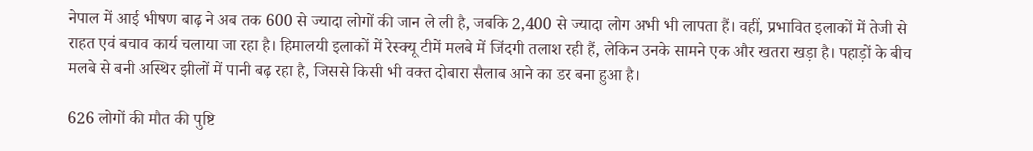नेपाल में आई भीषण बाढ़ ने अब तक 600 से ज्यादा लोगों की जान ले ली है, जबकि 2,400 से ज्यादा लोग अभी भी लापता हैं। वहीं, प्रभावित इलाकों में तेजी से राहत एवं बचाव कार्य चलाया जा रहा है। हिमालयी इलाकों में रेस्क्यू टीमें मलबे में जिंदगी तलाश रही हैं, लेकिन उनके सामने एक और खतरा खड़ा है। पहाड़ों के बीच मलबे से बनी अस्थिर झीलों में पानी बढ़ रहा है, जिससे किसी भी वक्त दोबारा सैलाब आने का डर बना हुआ है।

626 लोगों की मौत की पुष्टि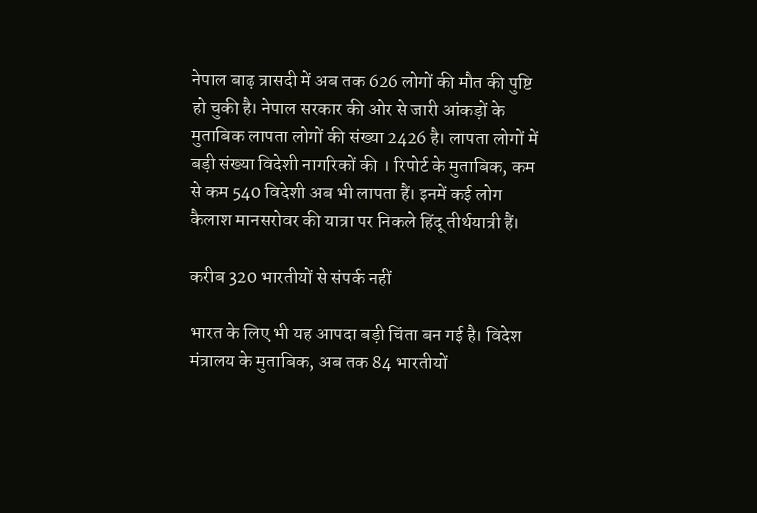नेपाल बाढ़ त्रासदी में अब तक 626 लोगों की मौत की पुष्टि हो चुकी है। नेपाल सरकार की ओर से जारी आंकड़ों के मुताबिक लापता लोगों की संख्या 2426 है। लापता लोगों में बड़ी संख्या विदेशी नागरिकों की । रिपोर्ट के मुताबिक, कम से कम 540 विदेशी अब भी लापता हैं। इनमें कई लोग कैलाश मानसरोवर की यात्रा पर निकले हिंदू तीर्थयात्री हैं।

करीब 320 भारतीयों से संपर्क नहीं

भारत के लिए भी यह आपदा बड़ी चिंता बन गई है। विदेश मंत्रालय के मुताबिक, अब तक 84 भारतीयों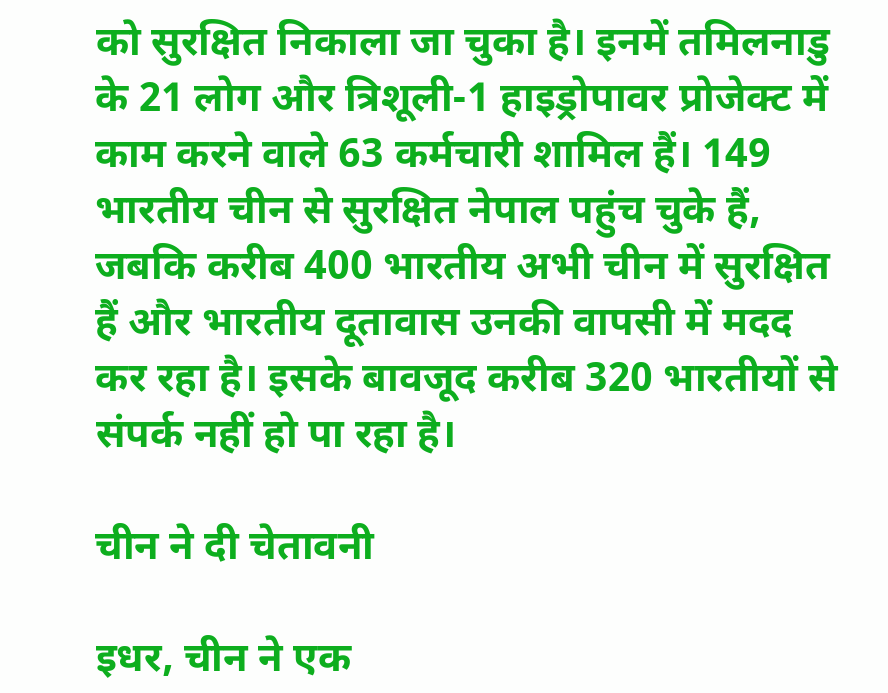को सुरक्षित निकाला जा चुका है। इनमें तमिलनाडु के 21 लोग और त्रिशूली-1 हाइड्रोपावर प्रोजेक्ट में काम करने वाले 63 कर्मचारी शामिल हैं। 149 भारतीय चीन से सुरक्षित नेपाल पहुंच चुके हैं, जबकि करीब 400 भारतीय अभी चीन में सुरक्षित हैं और भारतीय दूतावास उनकी वापसी में मदद कर रहा है। इसके बावजूद करीब 320 भारतीयों से संपर्क नहीं हो पा रहा है।

चीन ने दी चेतावनी

इधर, चीन ने एक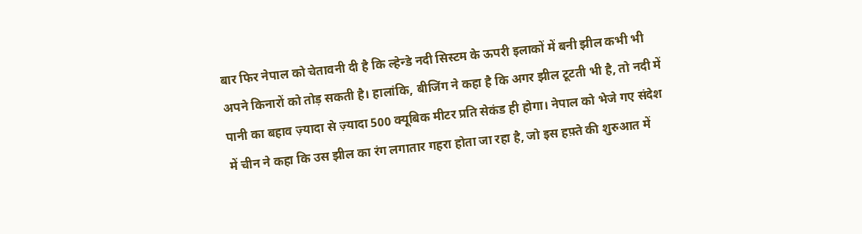बार फिर नेपाल को चेतावनी दी है कि ल्हेन्डे नदी सिस्टम के ऊपरी इलाकों में बनी झील कभी भी अपने किनारों को तोड़ सकती है। हालांकि, बीजिंग ने कहा है कि अगर झील टूटती भी है, तो नदी में पानी का बहाव ज़्यादा से ज़्यादा 500 क्यूबिक मीटर प्रति सेकंड ही होगा। नेपाल को भेजे गए संदेश में चीन ने कहा कि उस झील का रंग लगातार गहरा होता जा रहा है, जो इस हफ़्ते की शुरुआत में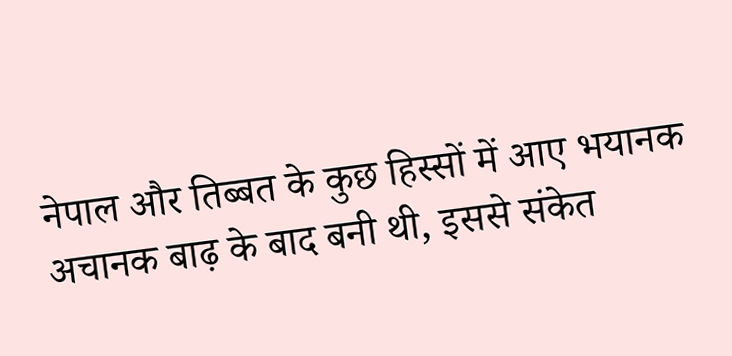नेपाल और तिब्बत के कुछ हिस्सों में आए भयानक अचानक बाढ़ के बाद बनी थी, इससे संकेत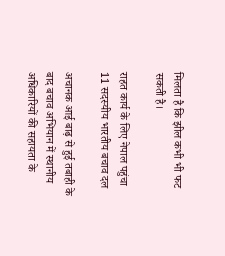मिलता है कि झील कभी भी फट सकती है।

राहत कार्य के लिए नेपाल पहुंचा 11 सदस्यीय भारतीय बचाव दल

अचानक आई बाढ़ से हुई तबाही के बाद बचाव अभियान में स्थानीय अधिकारियों की सहायता के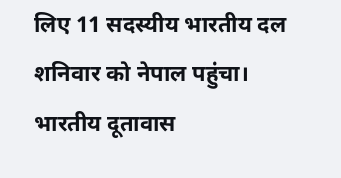लिए 11 सदस्यीय भारतीय दल शनिवार को नेपाल पहुंचा। भारतीय दूतावास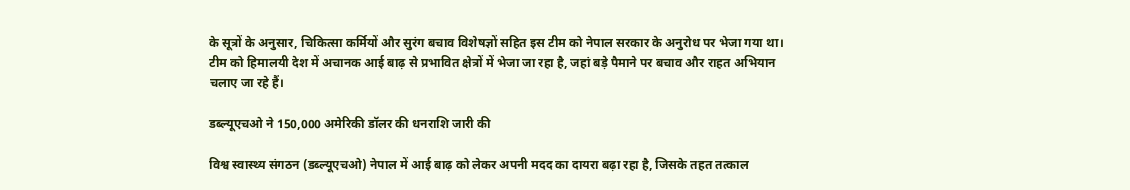के सूत्रों के अनुसार, चिकित्सा कर्मियों और सुरंग बचाव विशेषज्ञों सहित इस टीम को नेपाल सरकार के अनुरोध पर भेजा गया था। टीम को हिमालयी देश में अचानक आई बाढ़ से प्रभावित क्षेत्रों में भेजा जा रहा है, जहां बड़े पैमाने पर बचाव और राहत अभियान चलाए जा रहे हैं।

डब्ल्यूएचओ ने 150,000 अमेरिकी डॉलर की धनराशि जारी की

विश्व स्वास्थ्य संगठन (डब्ल्यूएचओ) नेपाल में आई बाढ़ को लेकर अपनी मदद का दायरा बढ़ा रहा है, जिसके तहत तत्काल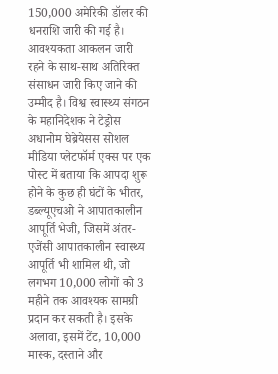150,000 अमेरिकी डॉलर की धनराशि जारी की गई है। आवश्यकता आकलन जारी रहने के साथ-साथ अतिरिक्त संसाधन जारी किए जाने की उम्मीद है। विश्व स्वास्थ्य संगठन के महानिदेशक ने टेड्रोस अधानोम घेब्रेयेसस सोशल मीडिया प्लेटफॉर्म एक्स पर एक पोस्ट में बताया कि आपदा शुरू होने के कुछ ही घंटों के भीतर, डब्ल्यूएचओ ने आपातकालीन आपूर्ति भेजी, जिसमें अंतर-एजेंसी आपातकालीन स्वास्थ्य आपूर्ति भी शामिल थी, जो लगभग 10,000 लोगों को 3 महीने तक आवश्यक सामग्री प्रदान कर सकती है। इसके अलावा, इसमें टेंट, 10,000 मास्क, दस्ताने और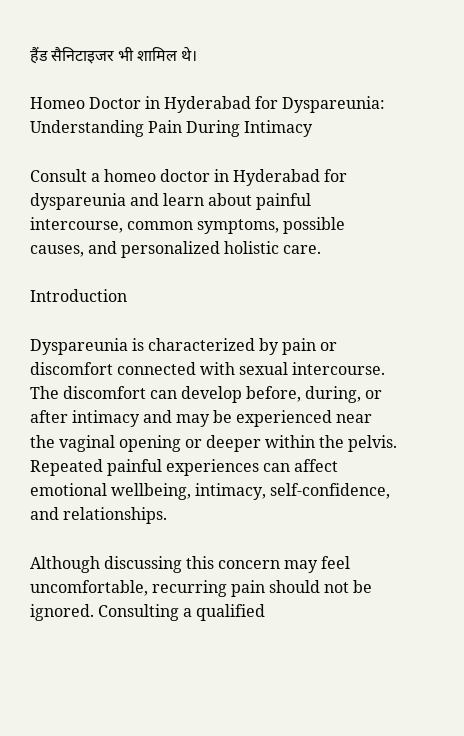हैंड सैनिटाइजर भी शामिल थे।

Homeo Doctor in Hyderabad for Dyspareunia: Understanding Pain During Intimacy

Consult a homeo doctor in Hyderabad for dyspareunia and learn about painful intercourse, common symptoms, possible causes, and personalized holistic care.

Introduction

Dyspareunia is characterized by pain or discomfort connected with sexual intercourse. The discomfort can develop before, during, or after intimacy and may be experienced near the vaginal opening or deeper within the pelvis. Repeated painful experiences can affect emotional wellbeing, intimacy, self-confidence, and relationships.

Although discussing this concern may feel uncomfortable, recurring pain should not be ignored. Consulting a qualified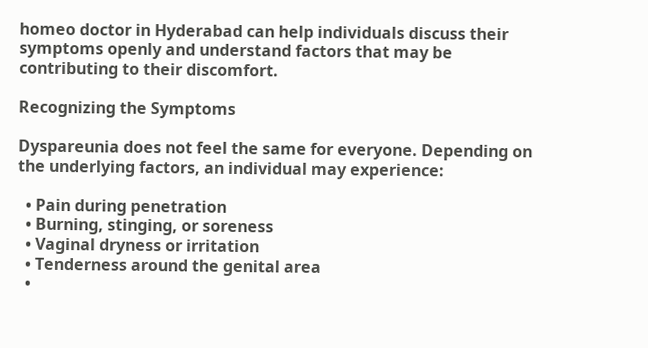homeo doctor in Hyderabad can help individuals discuss their symptoms openly and understand factors that may be contributing to their discomfort.

Recognizing the Symptoms

Dyspareunia does not feel the same for everyone. Depending on the underlying factors, an individual may experience:

  • Pain during penetration
  • Burning, stinging, or soreness
  • Vaginal dryness or irritation
  • Tenderness around the genital area
  •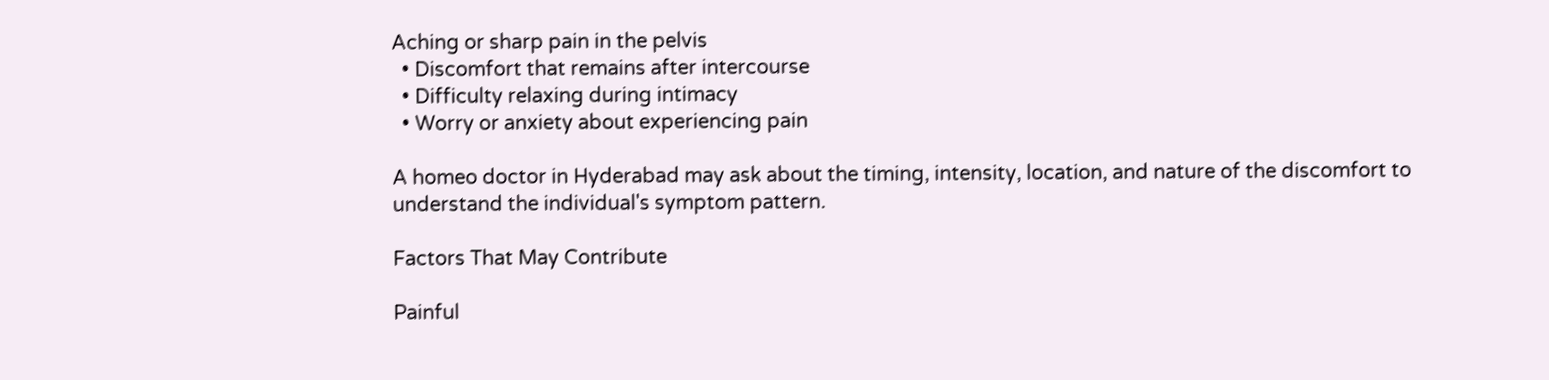Aching or sharp pain in the pelvis
  • Discomfort that remains after intercourse
  • Difficulty relaxing during intimacy
  • Worry or anxiety about experiencing pain

A homeo doctor in Hyderabad may ask about the timing, intensity, location, and nature of the discomfort to understand the individual's symptom pattern.

Factors That May Contribute

Painful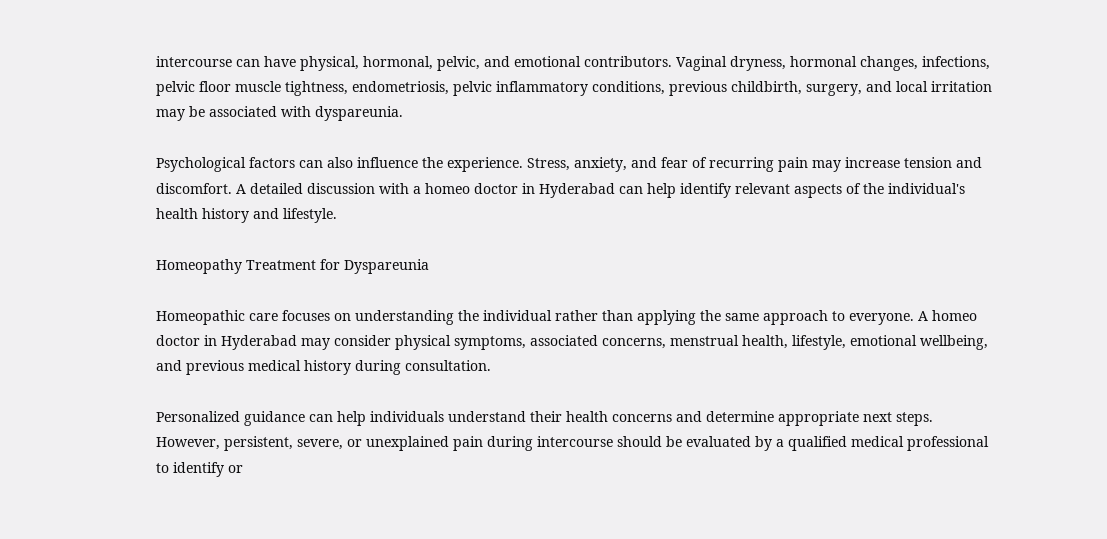intercourse can have physical, hormonal, pelvic, and emotional contributors. Vaginal dryness, hormonal changes, infections, pelvic floor muscle tightness, endometriosis, pelvic inflammatory conditions, previous childbirth, surgery, and local irritation may be associated with dyspareunia.

Psychological factors can also influence the experience. Stress, anxiety, and fear of recurring pain may increase tension and discomfort. A detailed discussion with a homeo doctor in Hyderabad can help identify relevant aspects of the individual's health history and lifestyle.

Homeopathy Treatment for Dyspareunia

Homeopathic care focuses on understanding the individual rather than applying the same approach to everyone. A homeo doctor in Hyderabad may consider physical symptoms, associated concerns, menstrual health, lifestyle, emotional wellbeing, and previous medical history during consultation.

Personalized guidance can help individuals understand their health concerns and determine appropriate next steps. However, persistent, severe, or unexplained pain during intercourse should be evaluated by a qualified medical professional to identify or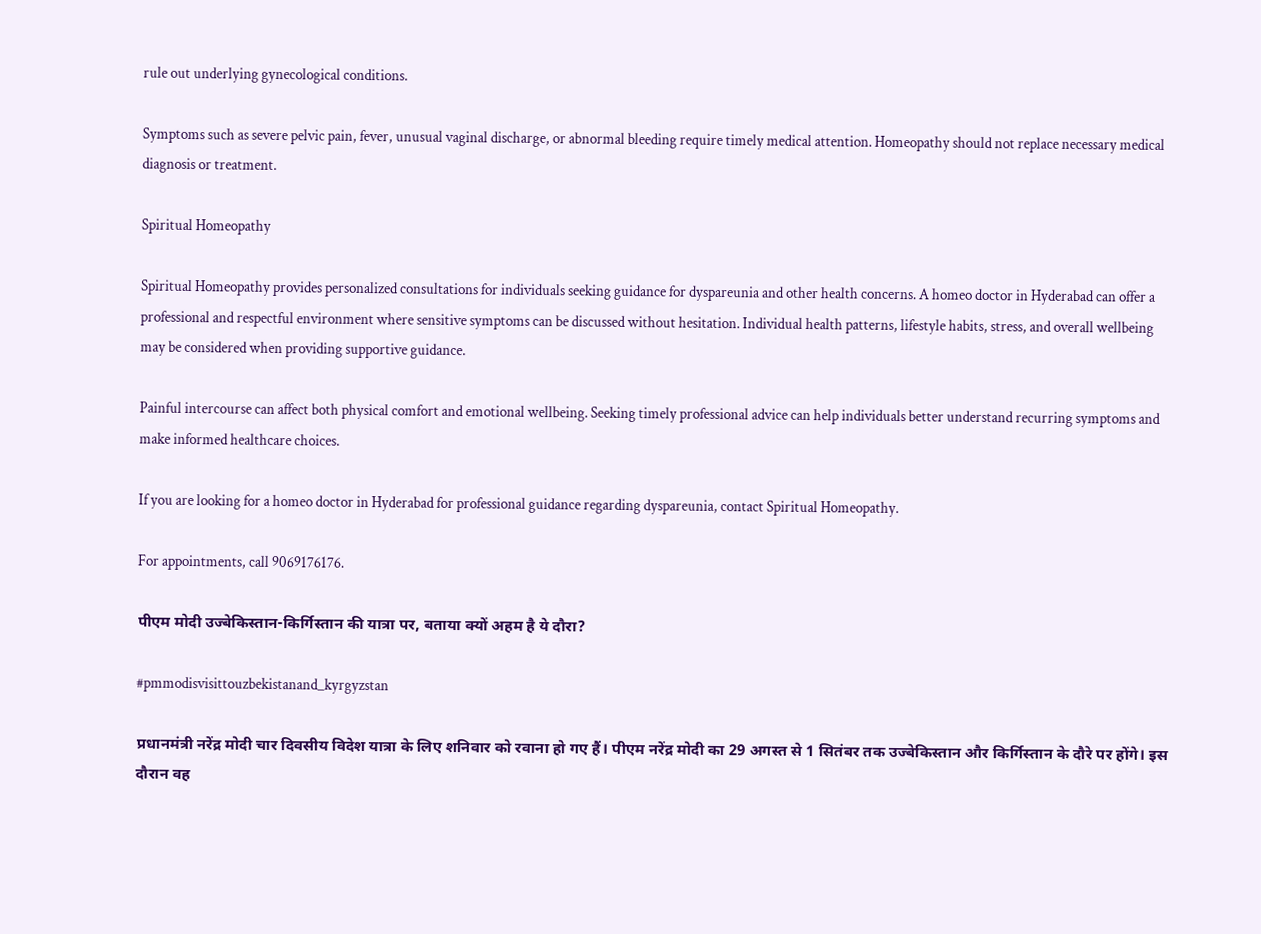rule out underlying gynecological conditions.

Symptoms such as severe pelvic pain, fever, unusual vaginal discharge, or abnormal bleeding require timely medical attention. Homeopathy should not replace necessary medical diagnosis or treatment.

Spiritual Homeopathy

Spiritual Homeopathy provides personalized consultations for individuals seeking guidance for dyspareunia and other health concerns. A homeo doctor in Hyderabad can offer a professional and respectful environment where sensitive symptoms can be discussed without hesitation. Individual health patterns, lifestyle habits, stress, and overall wellbeing may be considered when providing supportive guidance.

Painful intercourse can affect both physical comfort and emotional wellbeing. Seeking timely professional advice can help individuals better understand recurring symptoms and make informed healthcare choices.

If you are looking for a homeo doctor in Hyderabad for professional guidance regarding dyspareunia, contact Spiritual Homeopathy.

For appointments, call 9069176176.

पीएम मोदी उज्बेकिस्तान-किर्गिस्तान की यात्रा पर, बताया क्यों अहम है ये दौरा?

#pmmodisvisittouzbekistanand_kyrgyzstan

प्रधानमंत्री नरेंद्र मोदी चार दिवसीय विदेश यात्रा के लिए शनिवार को रवाना हो गए हैं। पीएम नरेंद्र मोदी का 29 अगस्त से 1 सितंबर तक उज्बेकिस्तान और किर्गिस्तान के दौरे पर होंगे। इस दौरान वह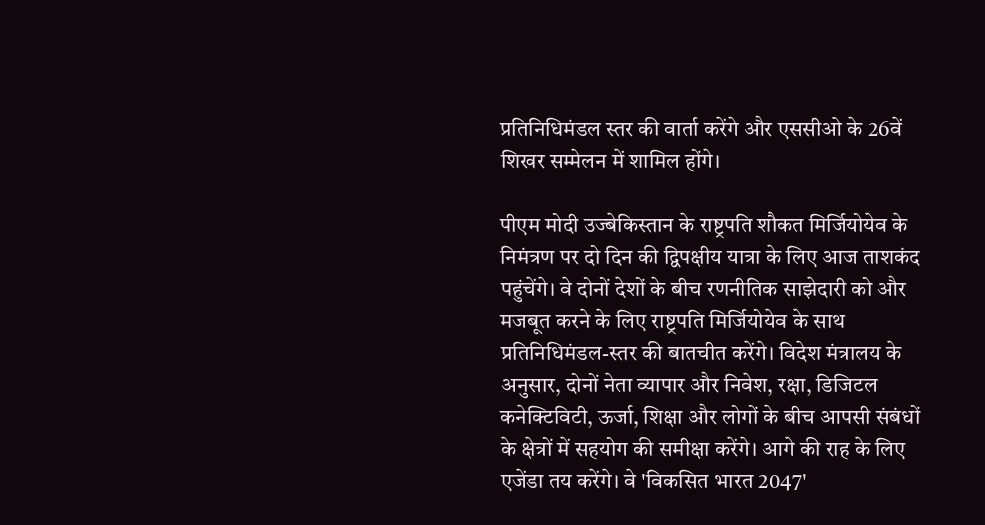प्रतिनिधिमंडल स्तर की वार्ता करेंगे और एससीओ के 26वें शिखर सम्मेलन में शामिल होंगे।

पीएम मोदी उज्बेकिस्तान के राष्ट्रपति शौकत मिर्जियोयेव के निमंत्रण पर दो दिन की द्विपक्षीय यात्रा के लिए आज ताशकंद पहुंचेंगे। वे दोनों देशों के बीच रणनीतिक साझेदारी को और मजबूत करने के लिए राष्ट्रपति मिर्जियोयेव के साथ प्रतिनिधिमंडल-स्तर की बातचीत करेंगे। विदेश मंत्रालय के अनुसार, दोनों नेता व्यापार और निवेश, रक्षा, डिजिटल कनेक्टिविटी, ऊर्जा, शिक्षा और लोगों के बीच आपसी संबंधों के क्षेत्रों में सहयोग की समीक्षा करेंगे। आगे की राह के लिए एजेंडा तय करेंगे। वे 'विकसित भारत 2047'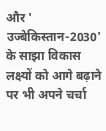और ' उज्बेकिस्तान-2030' के साझा विकास लक्ष्यों को आगे बढ़ाने पर भी अपने चर्चा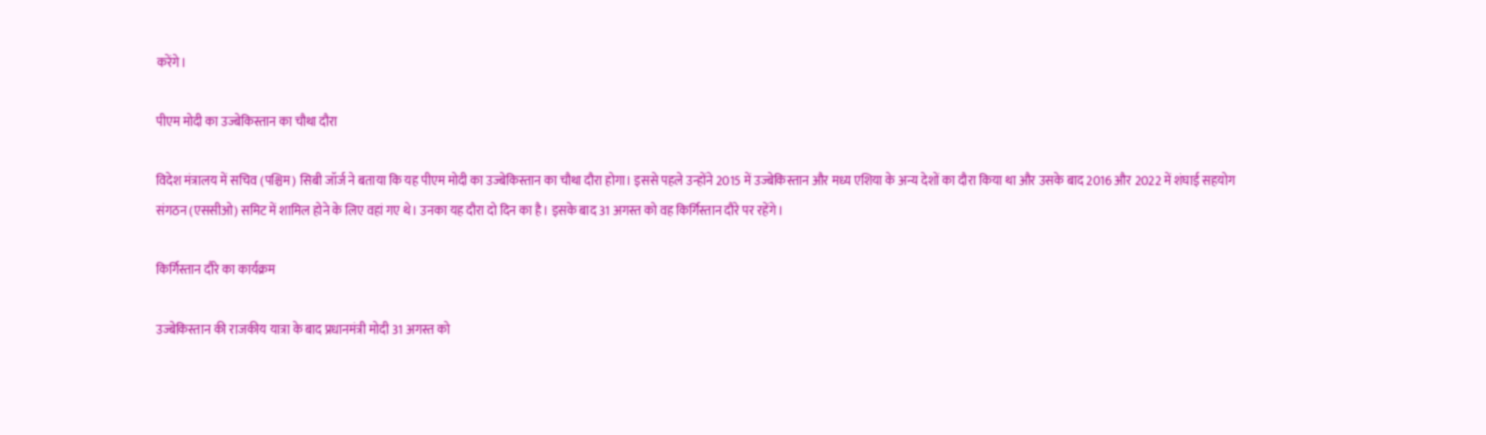करेंगे।

पीएम मोदी का उज्बेकिस्तान का चौथा दौरा

विदेश मंत्रालय में सचिव (पश्चिम) सिबी जॉर्ज ने बताया कि यह पीएम मोदी का उज्बेकिस्तान का चौथा दौरा होगा। इससे पहले उन्होंने 2015 में उज्बेकिस्तान और मध्य एशिया के अन्य देशों का दौरा किया था और उसके बाद 2016 और 2022 में शंघाई सहयोग संगठन (एससीओ) समिट में शामिल होने के लिए वहां गए थे। उनका यह दौरा दो दिन का है। इसके बाद 31 अगस्त को वह किर्गिस्तान दौरे पर रहेंगे।

किर्गिस्तान दौरे का कार्यक्रम

उज्बेकिस्तान की राजकीय यात्रा के बाद प्रधानमंत्री मोदी 31 अगस्त को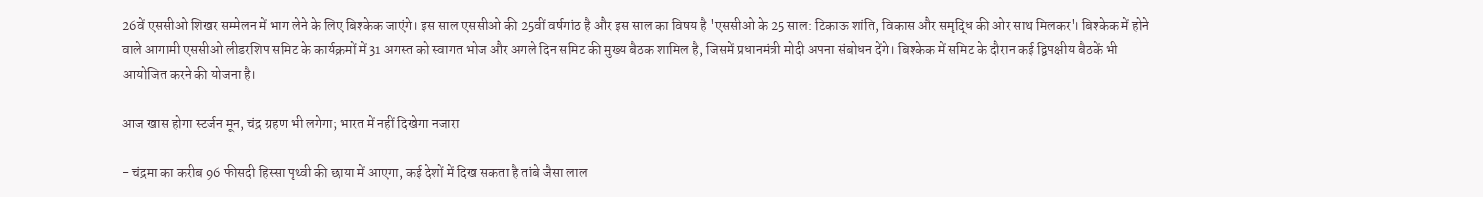26वें एससीओ शिखर सम्मेलन में भाग लेने के लिए बिश्केक जाएंगे। इस साल एससीओ की 25वीं वर्षगांठ है और इस साल का विषय है 'एससीओ के 25 साल: टिकाऊ शांति, विकास और समृद्धि की ओर साथ मिलकर'। बिश्केक में होने वाले आगामी एससीओ लीडरशिप समिट के कार्यक्रमों में 31 अगस्त को स्वागत भोज और अगले दिन समिट की मुख्य बैठक शामिल है, जिसमें प्रधानमंत्री मोदी अपना संबोधन देंगे। बिश्केक में समिट के दौरान कई द्विपक्षीय बैठकें भी आयोजित करने की योजना है।

आज खास होगा स्टर्जन मून, चंद्र ग्रहण भी लगेगा; भारत में नहीं दिखेगा नजारा

- चंद्रमा का करीब 96 फीसदी हिस्सा पृथ्वी की छाया में आएगा, कई देशों में दिख सकता है तांबे जैसा लाल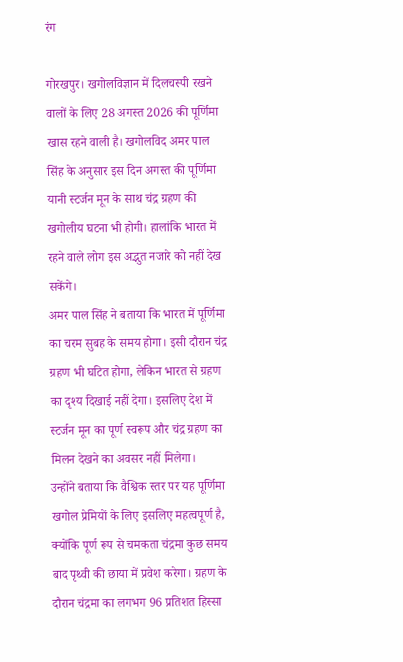रंग

गोरखपुर। खगोलविज्ञान में दिलचस्पी रखने वालों के लिए 28 अगस्त 2026 की पूर्णिमा खास रहने वाली है। खगोलविद अमर पाल सिंह के अनुसार इस दिन अगस्त की पूर्णिमा यानी स्टर्जन मून के साथ चंद्र ग्रहण की खगोलीय घटना भी होगी। हालांकि भारत में रहने वाले लोग इस अद्भुत नजारे को नहीं देख सकेंगे।
अमर पाल सिंह ने बताया कि भारत में पूर्णिमा का चरम सुबह के समय होगा। इसी दौरान चंद्र ग्रहण भी घटित होगा, लेकिन भारत से ग्रहण का दृश्य दिखाई नहीं देगा। इसलिए देश में स्टर्जन मून का पूर्ण स्वरूप और चंद्र ग्रहण का मिलन देखने का अवसर नहीं मिलेगा।
उन्होंने बताया कि वैश्विक स्तर पर यह पूर्णिमा खगोल प्रेमियों के लिए इसलिए महत्वपूर्ण है, क्योंकि पूर्ण रूप से चमकता चंद्रमा कुछ समय बाद पृथ्वी की छाया में प्रवेश करेगा। ग्रहण के दौरान चंद्रमा का लगभग 96 प्रतिशत हिस्सा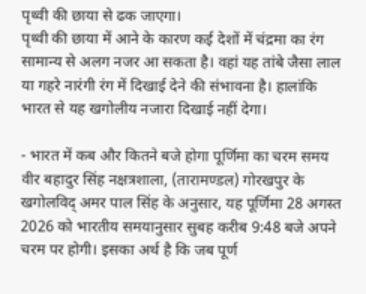पृथ्वी की छाया से ढक जाएगा।
पृथ्वी की छाया में आने के कारण कई देशों में चंद्रमा का रंग सामान्य से अलग नजर आ सकता है। वहां यह तांबे जैसा लाल या गहरे नारंगी रंग में दिखाई देने की संभावना है। हालांकि भारत से यह खगोलीय नजारा दिखाई नहीं देगा।

- भारत में कब और कितने बजे होगा पूर्णिमा का चरम समय
वीर बहादुर सिंह नक्षत्रशाला, (तारामण्डल) गोरखपुर के खगोलविद् अमर पाल सिंह के अनुसार, यह पूर्णिमा 28 अगस्त 2026 को भारतीय समयानुसार सुबह करीब 9:48 बजे अपने चरम पर होगी। इसका अर्थ है कि जब पूर्ण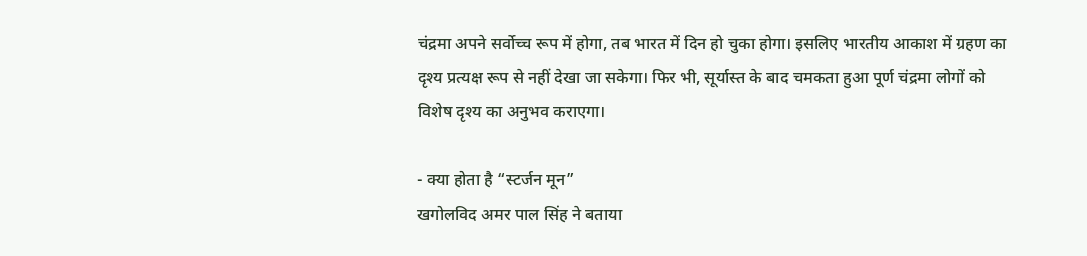चंद्रमा अपने सर्वोच्च रूप में होगा, तब भारत में दिन हो चुका होगा। इसलिए भारतीय आकाश में ग्रहण का दृश्य प्रत्यक्ष रूप से नहीं देखा जा सकेगा। फिर भी, सूर्यास्त के बाद चमकता हुआ पूर्ण चंद्रमा लोगों को विशेष दृश्य का अनुभव कराएगा।

- क्या होता है “स्टर्जन मून”
खगोलविद अमर पाल सिंह ने बताया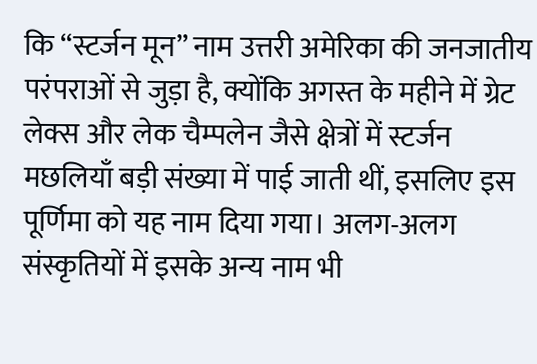कि “स्टर्जन मून” नाम उत्तरी अमेरिका की जनजातीय परंपराओं से जुड़ा है, क्योंकि अगस्त के महीने में ग्रेट लेक्स और लेक चैम्पलेन जैसे क्षेत्रों में स्टर्जन मछलियाँ बड़ी संख्या में पाई जाती थीं, इसलिए इस पूर्णिमा को यह नाम दिया गया। अलग-अलग संस्कृतियों में इसके अन्य नाम भी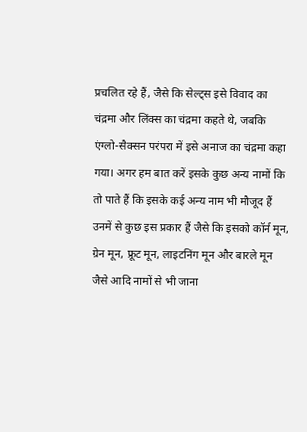प्रचलित रहे हैं, जैसे कि सेल्ट्स इसे विवाद का चंद्रमा और लिंक्स का चंद्रमा कहते थे, जबकि एंग्लो-सैक्सन परंपरा में इसे अनाज का चंद्रमा कहा गया। अगर हम बात करें इसके कुछ अन्य नामों कि तो पाते हैं कि इसके कई अन्य नाम भी मौजूद हैं उनमें से कुछ इस प्रकार हैं जैसे कि इसको कॉर्न मून, ग्रेन मून, फ्रूट मून, लाइटनिंग मून और बारले मून जैसे आदि नामों से भी जाना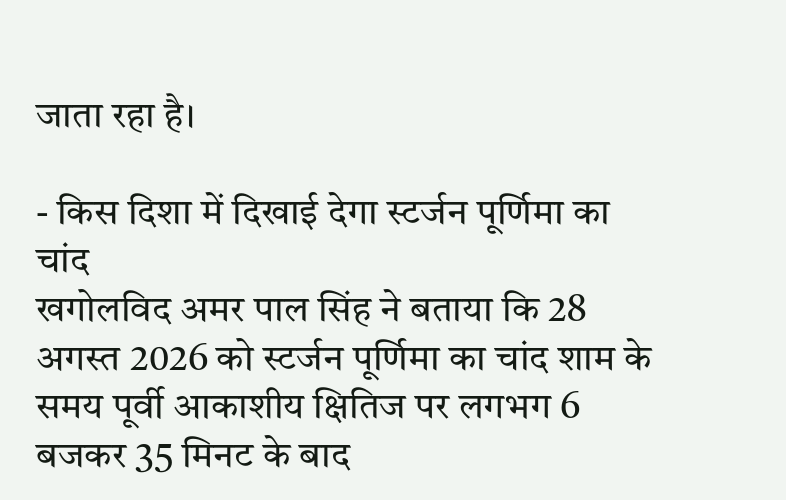जाता रहा है।

- किस दिशा में दिखाई देगा स्टर्जन पूर्णिमा का चांद
खगोलविद अमर पाल सिंह ने बताया कि 28 अगस्त 2026 को स्टर्जन पूर्णिमा का चांद शाम के समय पूर्वी आकाशीय क्षितिज पर लगभग 6 बजकर 35 मिनट के बाद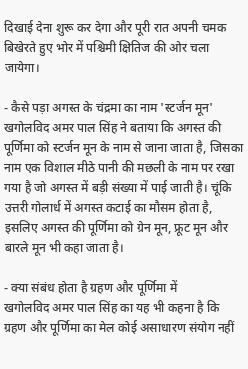दिखाई देना शुरू कर देगा और पूरी रात अपनी चमक बिखेरते हुए भोर में पश्चिमी क्षितिज की ओर चला जायेगा।

- कैसे पड़ा अगस्त के चंद्रमा का नाम 'स्टर्जन मून'
खगोलविद अमर पाल सिंह ने बताया कि अगस्त की पूर्णिमा को स्टर्जन मून के नाम से जाना जाता है, जिसका नाम एक विशाल मीठे पानी की मछली के नाम पर रखा गया है जो अगस्त में बड़ी संख्या में पाई जाती है। चूंकि उत्तरी गोलार्ध में अगस्त कटाई का मौसम होता है, इसलिए अगस्त की पूर्णिमा को ग्रेन मून, फ्रूट मून और बारले मून भी कहा जाता है।

- क्या संबंध होता है ग्रहण और पूर्णिमा में
खगोलविद अमर पाल सिंह का यह भी कहना है कि ग्रहण और पूर्णिमा का मेल कोई असाधारण संयोग नहीं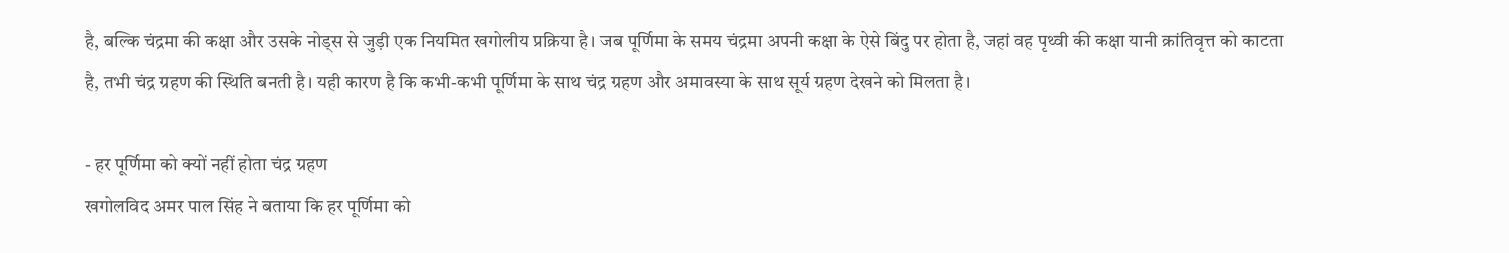है, बल्कि चंद्रमा की कक्षा और उसके नोड्स से जुड़ी एक नियमित खगोलीय प्रक्रिया है। जब पूर्णिमा के समय चंद्रमा अपनी कक्षा के ऐसे बिंदु पर होता है, जहां वह पृथ्वी की कक्षा यानी क्रांतिवृत्त को काटता है, तभी चंद्र ग्रहण की स्थिति बनती है। यही कारण है कि कभी-कभी पूर्णिमा के साथ चंद्र ग्रहण और अमावस्या के साथ सूर्य ग्रहण देखने को मिलता है।

- हर पूर्णिमा को क्यों नहीं होता चंद्र ग्रहण
खगोलविद अमर पाल सिंह ने बताया कि हर पूर्णिमा को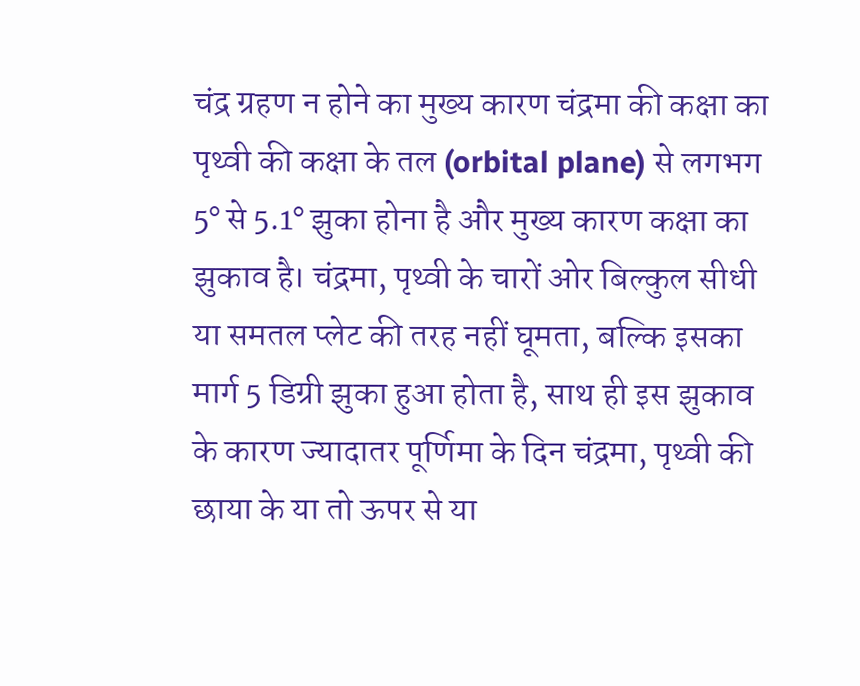चंद्र ग्रहण न होने का मुख्य कारण चंद्रमा की कक्षा का पृथ्वी की कक्षा के तल (orbital plane) से लगभग 5° से 5.1° झुका होना है और मुख्य कारण कक्षा का झुकाव है। चंद्रमा, पृथ्वी के चारों ओर बिल्कुल सीधी या समतल प्लेट की तरह नहीं घूमता, बल्कि इसका मार्ग 5 डिग्री झुका हुआ होता है, साथ ही इस झुकाव के कारण ज्यादातर पूर्णिमा के दिन चंद्रमा, पृथ्वी की छाया के या तो ऊपर से या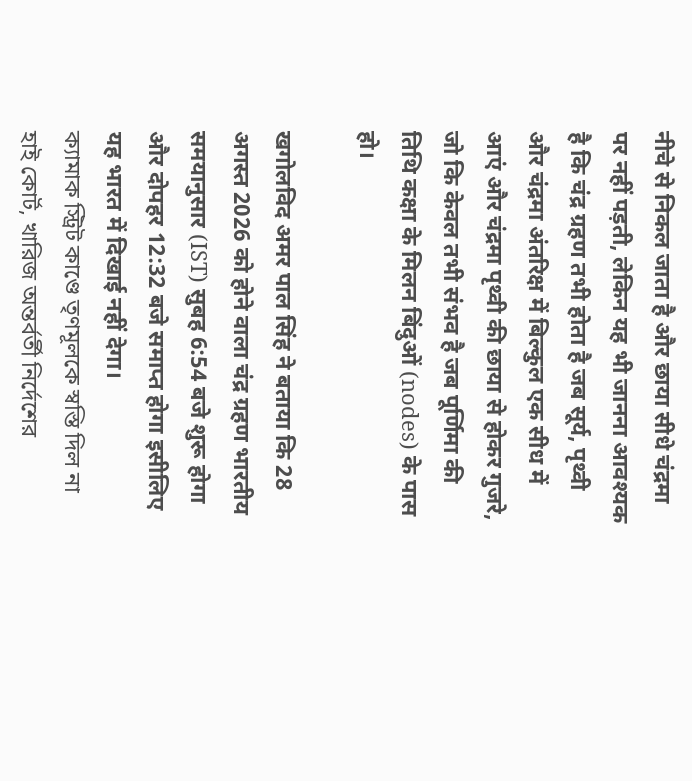नीचे से निकल जाता है और छाया सीधे चंद्रमा पर नहीं पड़ती, लेकिन यह भी जानना आवश्यक है कि चंद्र ग्रहण तभी होता है जब सूर्य, पृथ्वी और चंद्रमा अंतरिक्ष में बिल्कुल एक सीध में आएं और चंद्रमा पृथ्वी की छाया से होकर गुजरे, जो कि केवल तभी संभव है जब पूर्णिमा की तिथि कक्षा के मिलन बिंदुओं (nodes) के पास हो।

खगोलविद अमर पाल सिंह ने बताया कि 28 अगस्त 2026 को होने वाला चंद्र ग्रहण भारतीय समयानुसार (IST) सुबह 6:54 बजे शुरू होगा और दोपहर 12:32 बजे समाप्त होगा इसीलिए यह भारत में दिखाई नहीं देगा।
ক্যামাক স্ট্রিট কাণ্ডে তৃণমূলকে স্বস্তি দিল না হাই কোর্ট, খারিজ অন্তর্বর্তী নির্দেশের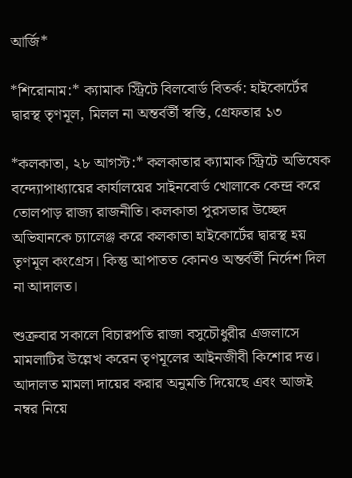আর্জি*

*শিরোনাম:* ক্যামাক স্ট্রিটে বিলবোর্ড বিতর্ক: হাইকোর্টের দ্বারস্থ তৃণমূল, মিলল না অন্তর্বর্তী স্বস্তি, গ্রেফতার ১৩

*কলকাতা, ২৮ আগস্ট:* কলকাতার ক্যামাক স্ট্রিটে অভিষেক বন্দ্যোপাধ্যায়ের কার্যালয়ের সাইনবোর্ড খোলাকে কেন্দ্র করে তোলপাড় রাজ্য রাজনীতি। কলকাতা পুরসভার উচ্ছেদ অভিযানকে চ্যালেঞ্জ করে কলকাতা হাইকোর্টের দ্বারস্থ হয় তৃণমূল কংগ্রেস। কিন্তু আপাতত কোনও অন্তর্বর্তী নির্দেশ দিল না আদালত।

শুক্রবার সকালে বিচারপতি রাজা বসুচৌধুরীর এজলাসে মামলাটির উল্লেখ করেন তৃণমূলের আইনজীবী কিশোর দত্ত। আদালত মামলা দায়ের করার অনুমতি দিয়েছে এবং আজই নম্বর নিয়ে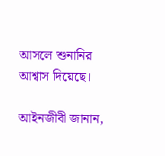আসলে শুনানির আশ্বাস দিয়েছে।

আইনজীবী জানান,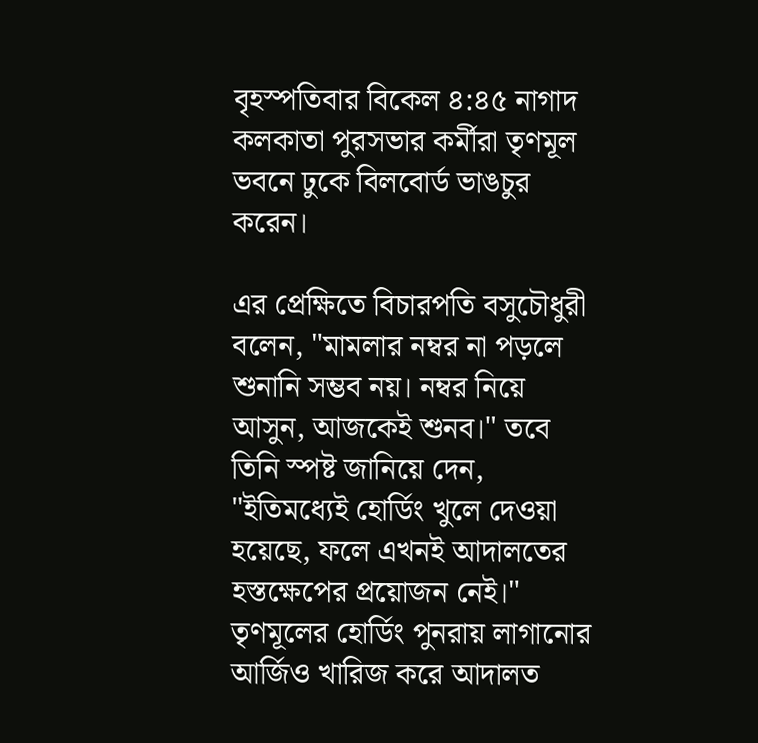বৃহস্পতিবার বিকেল ৪:৪৫ নাগাদ কলকাতা পুরসভার কর্মীরা তৃণমূল ভবনে ঢুকে বিলবোর্ড ভাঙচুর করেন।

এর প্রেক্ষিতে বিচারপতি বসুচৌধুরী বলেন, "মামলার নম্বর না পড়লে শুনানি সম্ভব নয়। নম্বর নিয়ে আসুন, আজকেই শুনব।" তবে তিনি স্পষ্ট জানিয়ে দেন, "ইতিমধ্যেই হোর্ডিং খুলে দেওয়া হয়েছে, ফলে এখনই আদালতের হস্তক্ষেপের প্রয়োজন নেই।" তৃণমূলের হোর্ডিং পুনরায় লাগানোর আর্জিও খারিজ করে আদালত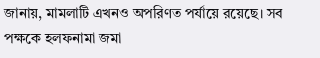জানায়, মামলাটি এখনও অপরিণত পর্যায়ে রয়েছে। সব পক্ষকে হলফনামা জমা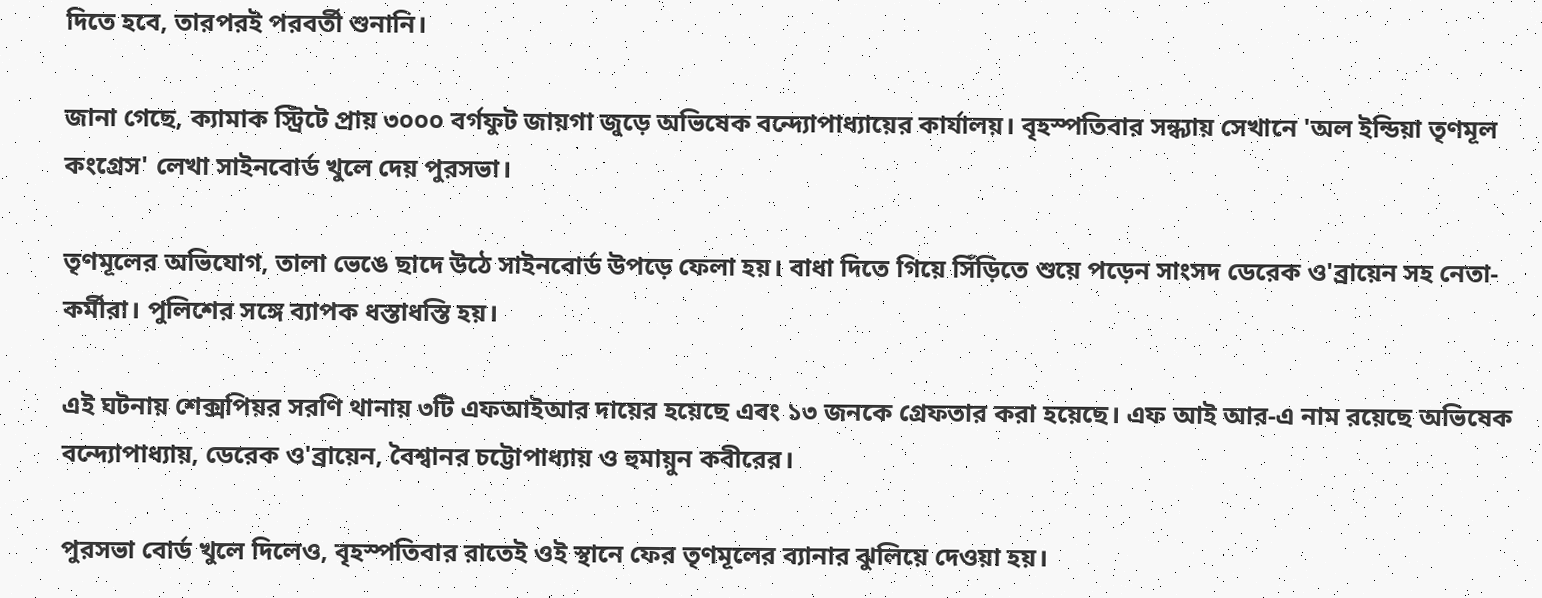দিতে হবে, তারপরই পরবর্তী শুনানি।

জানা গেছে, ক্যামাক স্ট্রিটে প্রায় ৩০০০ বর্গফুট জায়গা জুড়ে অভিষেক বন্দ্যোপাধ্যায়ের কার্যালয়। বৃহস্পতিবার সন্ধ্যায় সেখানে 'অল ইন্ডিয়া তৃণমূল কংগ্রেস' লেখা সাইনবোর্ড খুলে দেয় পুরসভা।

তৃণমূলের অভিযোগ, তালা ভেঙে ছাদে উঠে সাইনবোর্ড উপড়ে ফেলা হয়। বাধা দিতে গিয়ে সিঁড়িতে শুয়ে পড়েন সাংসদ ডেরেক ও'ব্রায়েন সহ নেতা-কর্মীরা। পুলিশের সঙ্গে ব্যাপক ধস্তাধস্তি হয়।

এই ঘটনায় শেক্সপিয়র সরণি থানায় ৩টি এফআইআর দায়ের হয়েছে এবং ১৩ জনকে গ্রেফতার করা হয়েছে। এফ আই আর-এ নাম রয়েছে অভিষেক বন্দ্যোপাধ্যায়, ডেরেক ও'ব্রায়েন, বৈশ্বানর চট্টোপাধ্যায় ও হুমায়ুন কবীরের।

পুরসভা বোর্ড খুলে দিলেও, বৃহস্পতিবার রাতেই ওই স্থানে ফের তৃণমূলের ব্যানার ঝুলিয়ে দেওয়া হয়।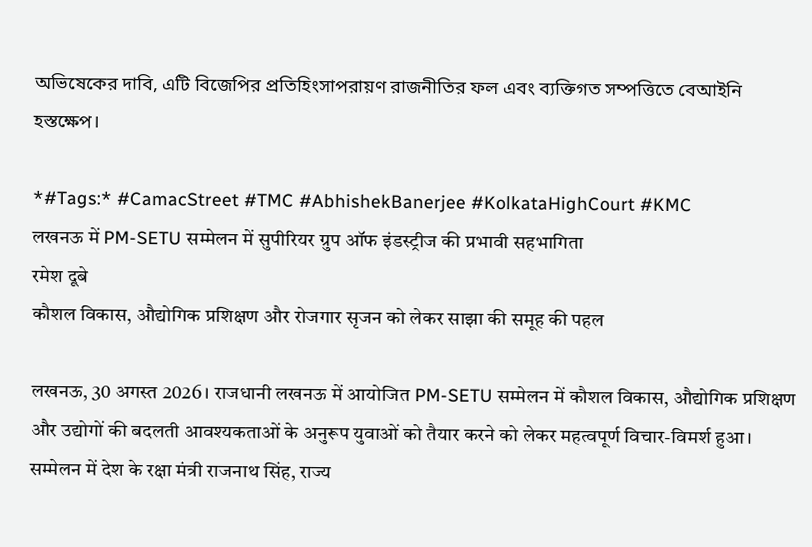অভিষেকের দাবি, এটি বিজেপির প্রতিহিংসাপরায়ণ রাজনীতির ফল এবং ব্যক্তিগত সম্পত্তিতে বেআইনি হস্তক্ষেপ।

*#Tags:* #CamacStreet #TMC #AbhishekBanerjee #KolkataHighCourt #KMC
लखनऊ में PM-SETU सम्मेलन में सुपीरियर ग्रुप ऑफ इंडस्ट्रीज की प्रभावी सहभागिता
रमेश दूबे
कौशल विकास, औद्योगिक प्रशिक्षण और रोजगार सृजन को लेकर साझा की समूह की पहल

लखनऊ, 30 अगस्त 2026। राजधानी लखनऊ में आयोजित PM-SETU सम्मेलन में कौशल विकास, औद्योगिक प्रशिक्षण और उद्योगों की बदलती आवश्यकताओं के अनुरूप युवाओं को तैयार करने को लेकर महत्वपूर्ण विचार-विमर्श हुआ। सम्मेलन में देश के रक्षा मंत्री राजनाथ सिंह, राज्य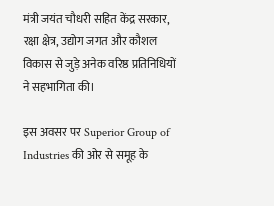मंत्री जयंत चौधरी सहित केंद्र सरकार, रक्षा क्षेत्र, उद्योग जगत और कौशल विकास से जुड़े अनेक वरिष्ठ प्रतिनिधियों ने सहभागिता की।

इस अवसर पर Superior Group of Industries की ओर से समूह के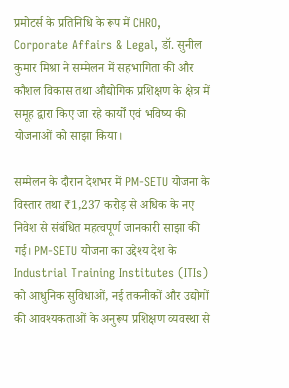प्रमोटर्स के प्रतिनिधि के रूप में CHRO, Corporate Affairs & Legal, डॉ. सुनील कुमार मिश्रा ने सम्मेलन में सहभागिता की और कौशल विकास तथा औद्योगिक प्रशिक्षण के क्षेत्र में समूह द्वारा किए जा रहे कार्यों एवं भविष्य की योजनाओं को साझा किया।

सम्मेलन के दौरान देशभर में PM-SETU योजना के विस्तार तथा ₹1,237 करोड़ से अधिक के नए निवेश से संबंधित महत्वपूर्ण जानकारी साझा की गई। PM-SETU योजना का उद्देश्य देश के Industrial Training Institutes (ITIs) को आधुनिक सुविधाओं, नई तकनीकों और उद्योगों की आवश्यकताओं के अनुरूप प्रशिक्षण व्यवस्था से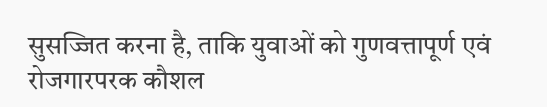सुसज्जित करना है, ताकि युवाओं को गुणवत्तापूर्ण एवं रोजगारपरक कौशल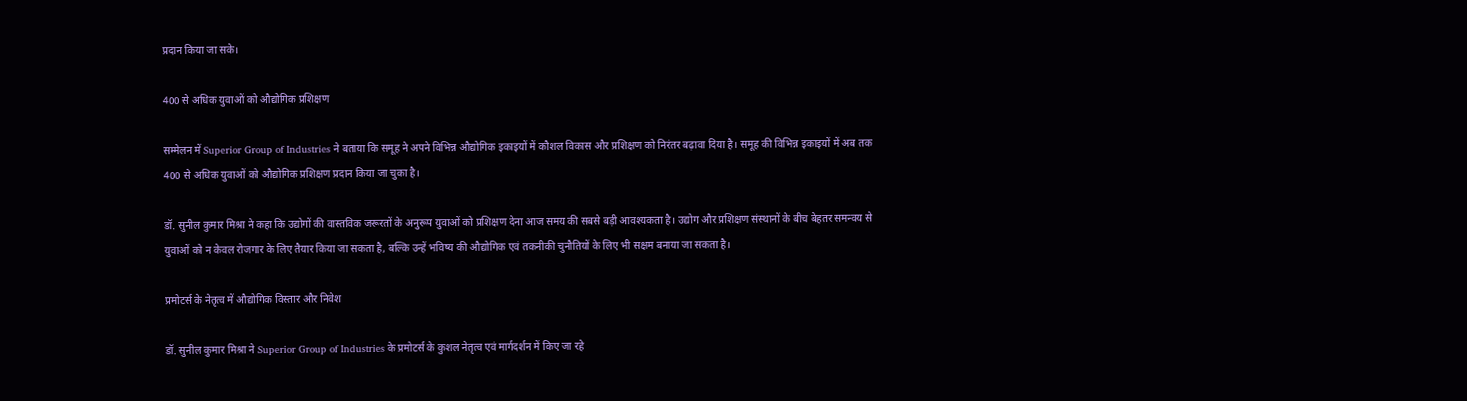प्रदान किया जा सके।

400 से अधिक युवाओं को औद्योगिक प्रशिक्षण

सम्मेलन में Superior Group of Industries ने बताया कि समूह ने अपने विभिन्न औद्योगिक इकाइयों में कौशल विकास और प्रशिक्षण को निरंतर बढ़ावा दिया है। समूह की विभिन्न इकाइयों में अब तक 400 से अधिक युवाओं को औद्योगिक प्रशिक्षण प्रदान किया जा चुका है।

डॉ. सुनील कुमार मिश्रा ने कहा कि उद्योगों की वास्तविक जरूरतों के अनुरूप युवाओं को प्रशिक्षण देना आज समय की सबसे बड़ी आवश्यकता है। उद्योग और प्रशिक्षण संस्थानों के बीच बेहतर समन्वय से युवाओं को न केवल रोजगार के लिए तैयार किया जा सकता है, बल्कि उन्हें भविष्य की औद्योगिक एवं तकनीकी चुनौतियों के लिए भी सक्षम बनाया जा सकता है।

प्रमोटर्स के नेतृत्व में औद्योगिक विस्तार और निवेश

डॉ. सुनील कुमार मिश्रा ने Superior Group of Industries के प्रमोटर्स के कुशल नेतृत्व एवं मार्गदर्शन में किए जा रहे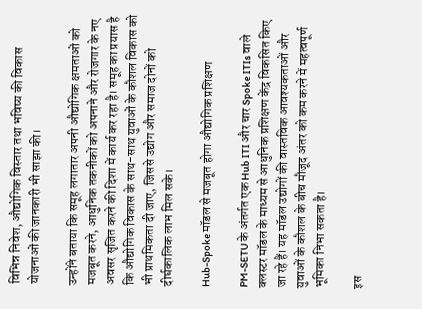विभिन्न निवेश, औद्योगिक विस्तार तथा भविष्य की विकास योजनाओं की जानकारी भी साझा की।

उन्होंने बताया कि समूह लगातार अपनी औद्योगिक क्षमताओं को मजबूत करने, आधुनिक तकनीकों को अपनाने और रोजगार के नए अवसर सृजित करने की दिशा में कार्य कर रहा है। समूह का प्रयास है कि औद्योगिक विकास के साथ-साथ युवाओं के कौशल विकास को भी प्राथमिकता दी जाए, जिससे उद्योग और समाज दोनों को दीर्घकालिक लाभ मिल सके।

Hub-Spoke मॉडल से मजबूत होगा औद्योगिक प्रशिक्षण

PM-SETU के अंतर्गत एक Hub ITI और चार Spoke ITIs वाले क्लस्टर मॉडल के माध्यम से आधुनिक प्रशिक्षण केंद्र विकसित किए जा रहे हैं। यह मॉडल उद्योगों की वास्तविक आवश्यकताओं और युवाओं के कौशल के बीच मौजूद अंतर को कम करने में महत्वपूर्ण भूमिका निभा सकता है।

इस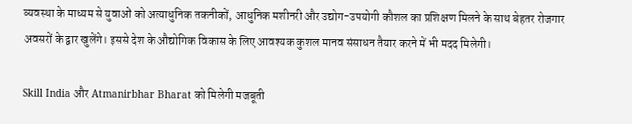व्यवस्था के माध्यम से युवाओं को अत्याधुनिक तकनीकों, आधुनिक मशीनरी और उद्योग-उपयोगी कौशल का प्रशिक्षण मिलने के साथ बेहतर रोजगार अवसरों के द्वार खुलेंगे। इससे देश के औद्योगिक विकास के लिए आवश्यक कुशल मानव संसाधन तैयार करने में भी मदद मिलेगी।

Skill India और Atmanirbhar Bharat को मिलेगी मजबूती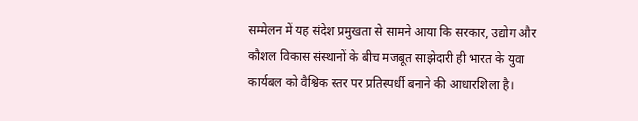सम्मेलन में यह संदेश प्रमुखता से सामने आया कि सरकार, उद्योग और कौशल विकास संस्थानों के बीच मजबूत साझेदारी ही भारत के युवा कार्यबल को वैश्विक स्तर पर प्रतिस्पर्धी बनाने की आधारशिला है।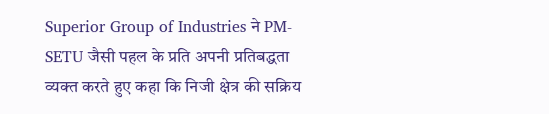Superior Group of Industries ने PM-SETU जैसी पहल के प्रति अपनी प्रतिबद्धता व्यक्त करते हुए कहा कि निजी क्षेत्र की सक्रिय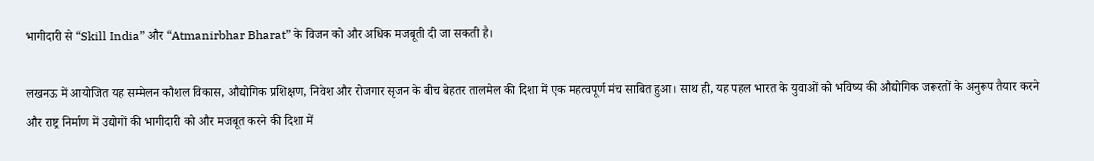भागीदारी से “Skill India” और “Atmanirbhar Bharat” के विजन को और अधिक मजबूती दी जा सकती है।

लखनऊ में आयोजित यह सम्मेलन कौशल विकास, औद्योगिक प्रशिक्षण, निवेश और रोजगार सृजन के बीच बेहतर तालमेल की दिशा में एक महत्वपूर्ण मंच साबित हुआ। साथ ही, यह पहल भारत के युवाओं को भविष्य की औद्योगिक जरूरतों के अनुरूप तैयार करने और राष्ट्र निर्माण में उद्योगों की भागीदारी को और मजबूत करने की दिशा में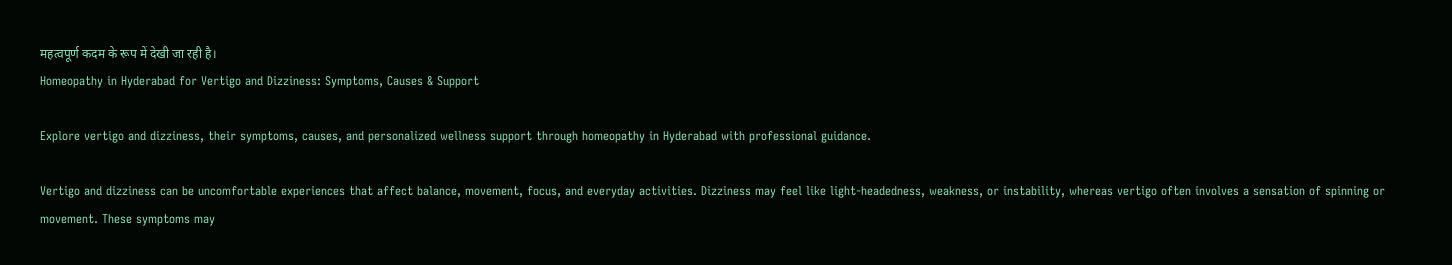महत्वपूर्ण कदम के रूप में देखी जा रही है।
Homeopathy in Hyderabad for Vertigo and Dizziness: Symptoms, Causes & Support

Explore vertigo and dizziness, their symptoms, causes, and personalized wellness support through homeopathy in Hyderabad with professional guidance.

Vertigo and dizziness can be uncomfortable experiences that affect balance, movement, focus, and everyday activities. Dizziness may feel like light-headedness, weakness, or instability, whereas vertigo often involves a sensation of spinning or movement. These symptoms may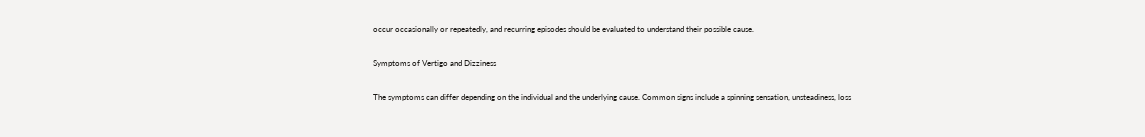occur occasionally or repeatedly, and recurring episodes should be evaluated to understand their possible cause.

Symptoms of Vertigo and Dizziness

The symptoms can differ depending on the individual and the underlying cause. Common signs include a spinning sensation, unsteadiness, loss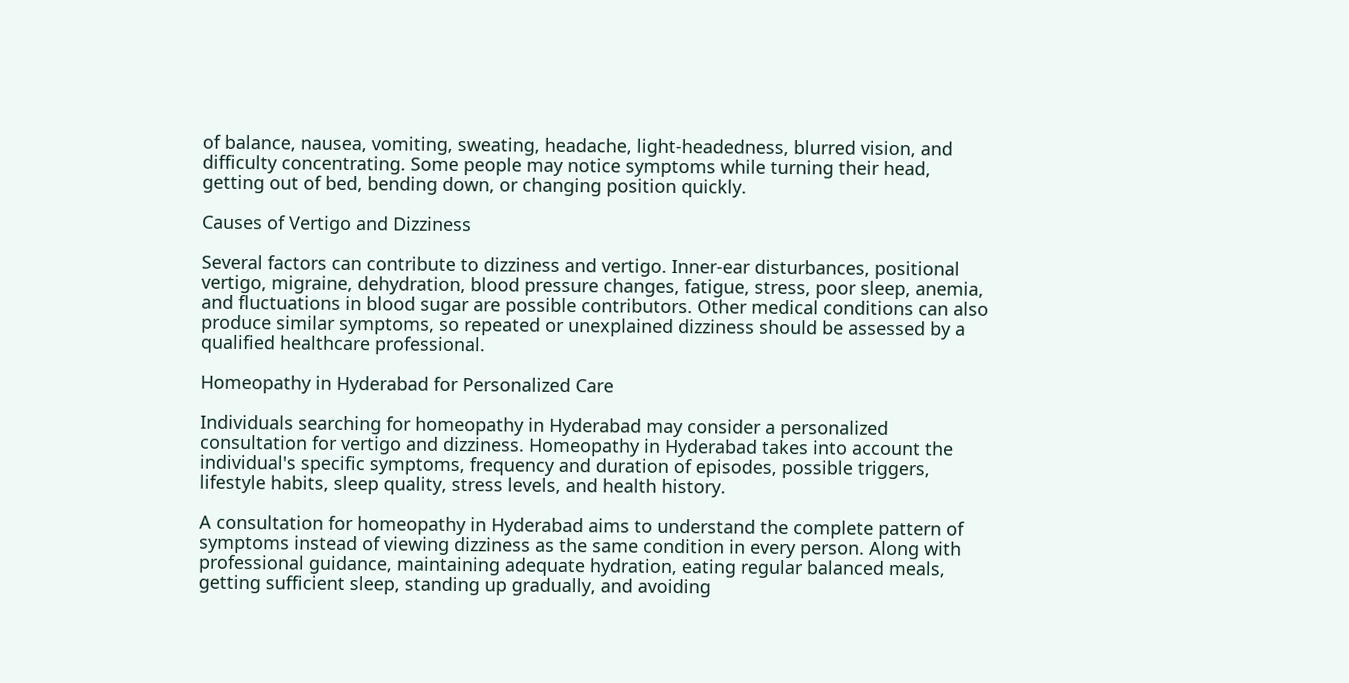of balance, nausea, vomiting, sweating, headache, light-headedness, blurred vision, and difficulty concentrating. Some people may notice symptoms while turning their head, getting out of bed, bending down, or changing position quickly.

Causes of Vertigo and Dizziness

Several factors can contribute to dizziness and vertigo. Inner-ear disturbances, positional vertigo, migraine, dehydration, blood pressure changes, fatigue, stress, poor sleep, anemia, and fluctuations in blood sugar are possible contributors. Other medical conditions can also produce similar symptoms, so repeated or unexplained dizziness should be assessed by a qualified healthcare professional.

Homeopathy in Hyderabad for Personalized Care

Individuals searching for homeopathy in Hyderabad may consider a personalized consultation for vertigo and dizziness. Homeopathy in Hyderabad takes into account the individual's specific symptoms, frequency and duration of episodes, possible triggers, lifestyle habits, sleep quality, stress levels, and health history.

A consultation for homeopathy in Hyderabad aims to understand the complete pattern of symptoms instead of viewing dizziness as the same condition in every person. Along with professional guidance, maintaining adequate hydration, eating regular balanced meals, getting sufficient sleep, standing up gradually, and avoiding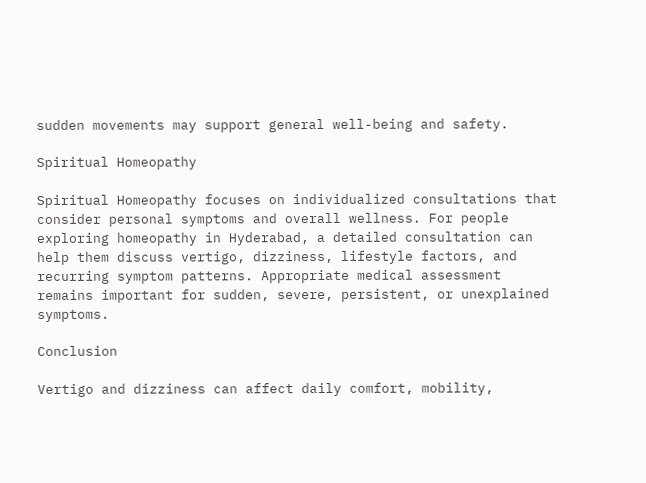sudden movements may support general well-being and safety.

Spiritual Homeopathy

Spiritual Homeopathy focuses on individualized consultations that consider personal symptoms and overall wellness. For people exploring homeopathy in Hyderabad, a detailed consultation can help them discuss vertigo, dizziness, lifestyle factors, and recurring symptom patterns. Appropriate medical assessment remains important for sudden, severe, persistent, or unexplained symptoms.

Conclusion

Vertigo and dizziness can affect daily comfort, mobility,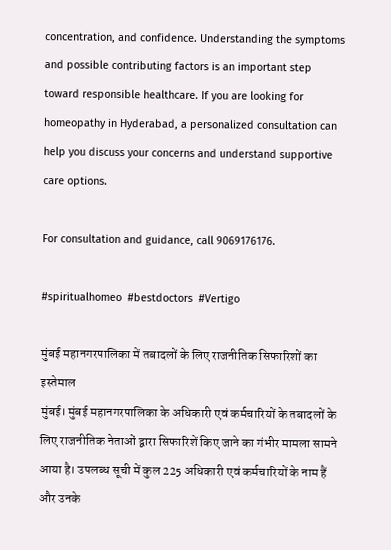concentration, and confidence. Understanding the symptoms and possible contributing factors is an important step toward responsible healthcare. If you are looking for homeopathy in Hyderabad, a personalized consultation can help you discuss your concerns and understand supportive care options.

For consultation and guidance, call 9069176176.

#spiritualhomeo  #bestdoctors  #Vertigo

मुंबई महानगरपालिका में तबादलों के लिए राजनीतिक सिफारिशों का इस्तेमाल
मुंबई। मुंबई महानगरपालिका के अधिकारी एवं कर्मचारियों के तबादलों के लिए राजनीतिक नेताओं द्वारा सिफारिशें किए जाने का गंभीर मामला सामने आया है। उपलब्ध सूची में कुल 225 अधिकारी एवं कर्मचारियों के नाम हैं और उनके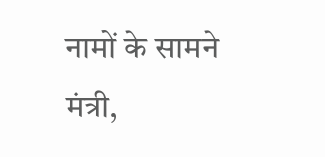नामों के सामने मंत्री,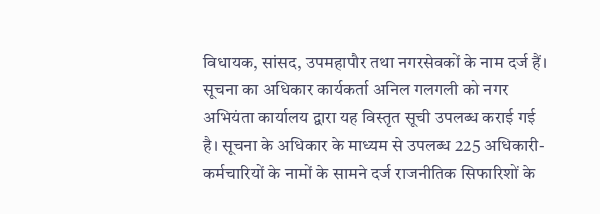विधायक, सांसद, उपमहापौर तथा नगरसेवकों के नाम दर्ज हैं। सूचना का अधिकार कार्यकर्ता अनिल गलगली को नगर अभियंता कार्यालय द्वारा यह विस्तृत सूची उपलब्ध कराई गई है। सूचना के अधिकार के माध्यम से उपलब्ध 225 अधिकारी-कर्मचारियों के नामों के सामने दर्ज राजनीतिक सिफारिशों के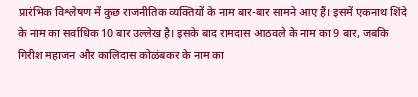प्रारंभिक विश्लेषण में कुछ राजनीतिक व्यक्तियों के नाम बार-बार सामने आए हैं। इसमें एकनाथ शिंदे के नाम का सर्वाधिक 10 बार उल्लेख है। इसके बाद रामदास आठवले के नाम का 9 बार, जबकि गिरीश महाजन और कालिदास कोळंबकर के नाम का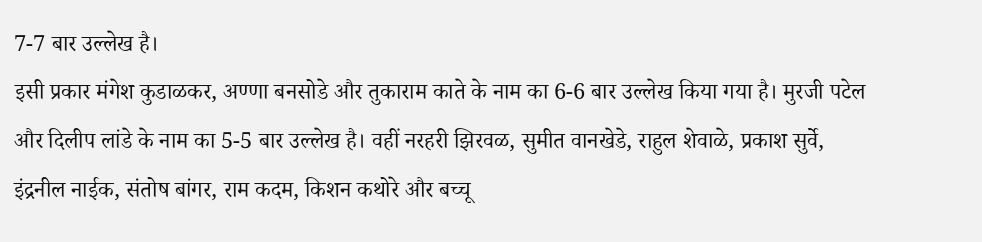7-7 बार उल्लेख है।
इसी प्रकार मंगेश कुडाळकर, अण्णा बनसोडे और तुकाराम काते के नाम का 6-6 बार उल्लेख किया गया है। मुरजी पटेल और दिलीप लांडे के नाम का 5-5 बार उल्लेख है। वहीं नरहरी झिरवळ, सुमीत वानखेडे, राहुल शेवाळे, प्रकाश सुर्वे, इंद्रनील नाईक, संतोष बांगर, राम कदम, किशन कथोरे और बच्चू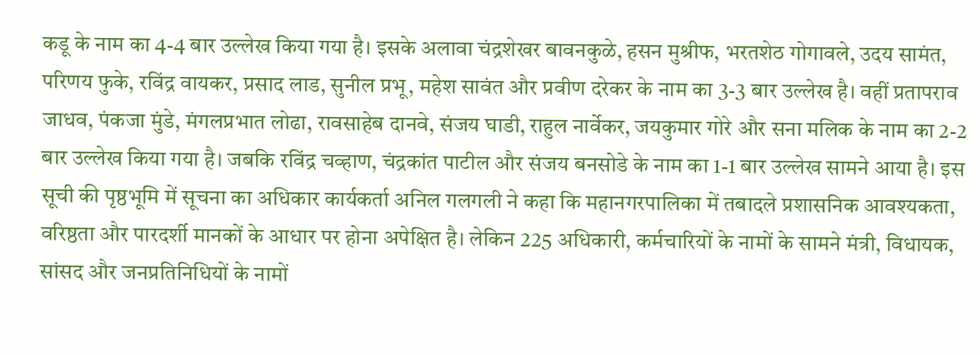कडू के नाम का 4-4 बार उल्लेख किया गया है। इसके अलावा चंद्रशेखर बावनकुळे, हसन मुश्रीफ, भरतशेठ गोगावले, उदय सामंत, परिणय फुके, रविंद्र वायकर, प्रसाद लाड, सुनील प्रभू, महेश सावंत और प्रवीण दरेकर के नाम का 3-3 बार उल्लेख है। वहीं प्रतापराव जाधव, पंकजा मुंडे, मंगलप्रभात लोढा, रावसाहेब दानवे, संजय घाडी, राहुल नार्वेकर, जयकुमार गोरे और सना मलिक के नाम का 2-2 बार उल्लेख किया गया है। जबकि रविंद्र चव्हाण, चंद्रकांत पाटील और संजय बनसोडे के नाम का 1-1 बार उल्लेख सामने आया है। इस सूची की पृष्ठभूमि में सूचना का अधिकार कार्यकर्ता अनिल गलगली ने कहा कि महानगरपालिका में तबादले प्रशासनिक आवश्यकता, वरिष्ठता और पारदर्शी मानकों के आधार पर होना अपेक्षित है। लेकिन 225 अधिकारी, कर्मचारियों के नामों के सामने मंत्री, विधायक, सांसद और जनप्रतिनिधियों के नामों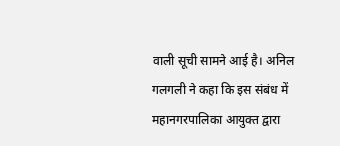वाली सूची सामने आई है। अनिल गलगली ने कहा कि इस संबंध में महानगरपालिका आयुक्त द्वारा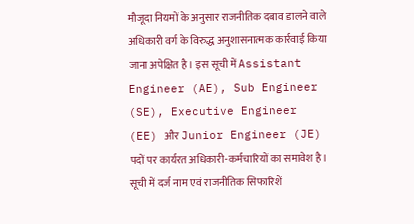मौजूदा नियमों के अनुसार राजनीतिक दबाव डालने वाले अधिकारी वर्ग के विरुद्ध अनुशासनात्मक कार्रवाई किया जाना अपेक्षित है। इस सूची में Assistant Engineer (AE), Sub Engineer (SE), Executive Engineer (EE) और Junior Engineer (JE) पदों पर कार्यरत अधिकारी-कर्मचारियों का समावेश है। सूची में दर्ज नाम एवं राजनीतिक सिफारिशें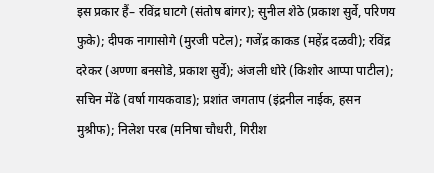इस प्रकार हैं– रविंद्र घाटगे (संतोष बांगर); सुनील शेठे (प्रकाश सुर्वे, परिणय फुके); दीपक नागासोगे (मुरजी पटेल); गजेंद्र काकड (महेंद्र दळवी); रविंद्र दरेकर (अण्णा बनसोडे, प्रकाश सुर्वे); अंजली धोरे (किशोर आप्पा पाटील); सचिन मेंढे (वर्षा गायकवाड); प्रशांत जगताप (इंद्रनील नाईक, हसन मुश्रीफ); निलेश परब (मनिषा चौधरी, गिरीश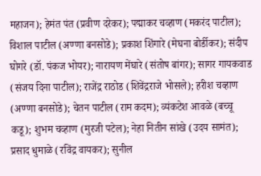महाजन); हेमंत पंत (प्रवीण दरेकर); पद्माकर चव्हाण (मकरंद पाटील); विशाल पाटील (अण्णा बनसोडे); प्रकाश शिंगारे (मेघना बोर्डीकर); संदीप घोगरे (डॉ. पंकज भोयर); नारायण मेंघारे (संतोष बांगर); सागर गायकवाड (संजय दिना पाटील); राजेंद्र राठोड (शिवेंद्रराजे भोसले); हरीश चव्हाण (अण्णा बनसोडे); चेतन पाटील (राम कदम); व्यंकटेश आवळे (बच्चू कडू); शुभम चव्हाण (मुरजी पटेल); नेहा नितीन सांखे (उदय सामंत); प्रसाद धुमाळे (रविंद्र वायकर); सुनील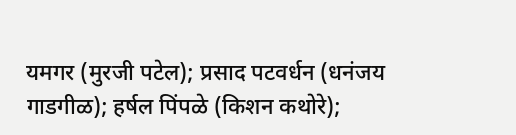यमगर (मुरजी पटेल); प्रसाद पटवर्धन (धनंजय गाडगीळ); हर्षल पिंपळे (किशन कथोरे);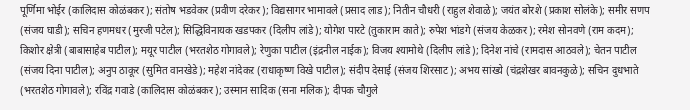पूर्णिमा भोईर (कालिदास कोळंबकर); संतोष भडवेकर (प्रवीण दरेकर); विद्यसागर भामावले (प्रसाद लाड); नितीन चौधरी (राहुल शेवाळे); जयंत बोरशे (प्रकाश सोलंके); समीर सणप (संजय घाडी); सचिन हणमधर (मुरजी पटेल); सिद्धिविनायक खडपकर (दिलीप लांडे); योगेश पारटे (तुकाराम काते); रुपेश भांडगे (संजय केळकर); रमेश सोनवणे (राम कदम); किशोर क्षेत्री (बाबासाहेब पाटील); मयूर पाटील (भरतशेठ गोगावले); रेणुका पाटील (इंद्रनील नाईक); विजय श्यामोथे (दिलीप लांडे); दिनेश नांचे (रामदास आठवले); चेतन पाटील (संजय दिना पाटील); अनुप ठाकूर (सुमित वानखेडे); महेश नांदेकऱ (राधाकृष्ण विखे पाटील); संदीप देसाई (संजय शिरसाट); अभय सांख्ये (चंद्रशेखर बावनकुळे); सचिन दुधभाते (भरतशेठ गोगावले); रविंद्र गवाडे (कालिदास कोळंबकर); उस्मान सादिक (सना मलिक); दीपक चौगुले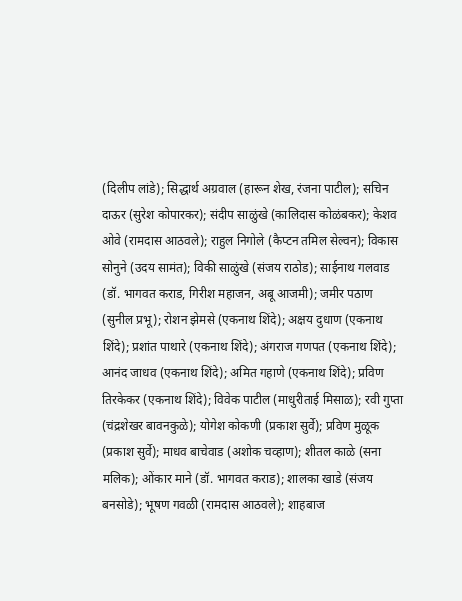(दिलीप लांडे); सिद्धार्थ अग्रवाल (हारून शेख, रंजना पाटील); सचिन दाऊर (सुरेश कोपारकर); संदीप साळुंखे (कालिदास कोळंबकर); केशव ओवे (रामदास आठवले); राहुल निगोले (कैप्टन तमिल सेल्वन); विकास सोनुने (उदय सामंत); विकी साळुंखे (संजय राठोड); साईनाथ गलवाड (डॉ. भागवत कराड, गिरीश महाजन, अबू आजमी); जमीर पठाण (सुनील प्रभू); रोशन झेमसे (एकनाथ शिंदे); अक्षय दुधाण (एकनाथ शिंदे); प्रशांत पाथारे (एकनाथ शिंदे); अंगराज गणपत (एकनाथ शिंदे); आनंद जाधव (एकनाथ शिंदे); अमित गहाणे (एकनाथ शिंदे); प्रविण तिरकेकर (एकनाथ शिंदे); विवेक पाटील (माधुरीताई मिसाळ); रवी गुप्ता (चंद्रशेखर बावनकुळे); योगेश कोकणी (प्रकाश सुर्वे); प्रविण मुळूक (प्रकाश सुर्वे); माधव बाचेवाड (अशोक चव्हाण); शीतल काळे (सना मलिक); ओंकार माने (डॉ. भागवत कराड); शालका खाडे (संजय बनसोडे); भूषण गवळी (रामदास आठवले); शाहबाज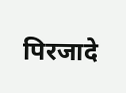पिरजादे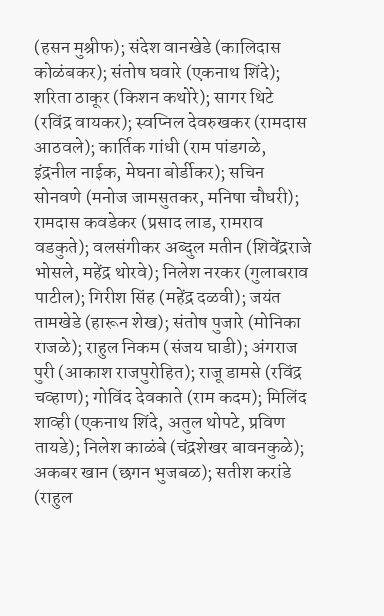(हसन मुश्रीफ); संदेश वानखेडे (कालिदास कोळंबकर); संतोष घवारे (एकनाथ शिंदे); शरिता ठाकूर (किशन कथोरे); सागर थिटे (रविंद्र वायकर); स्वप्निल देवरुखकर (रामदास आठवले); कार्तिक गांधी (राम पांडगळे, इंद्रनील नाईक, मेघना बोर्डीकर); सचिन सोनवणे (मनोज जामसुतकर, मनिषा चौधरी); रामदास कवडेकर (प्रसाद लाड, रामराव वडकुते); वलसंगीकर अब्दुल मतीन (शिवेंद्रराजे भोसले, महेंद्र थोरवे); निलेश नरकर (गुलाबराव पाटील); गिरीश सिंह (महेंद्र दळवी); जयंत तामखेडे (हारून शेख); संतोष पुजारे (मोनिका राजळे); राहुल निकम (संजय घाडी); अंगराज पुरी (आकाश राजपुरोहित); राजू डामसे (रविंद्र चव्हाण); गोविंद देवकाते (राम कदम); मिलिंद शाव्ही (एकनाथ शिंदे, अतुल थोपटे, प्रविण तायडे); निलेश काळंबे (चंद्रशेखर बावनकुळे); अकबर खान (छगन भुजबळ); सतीश करांडे (राहुल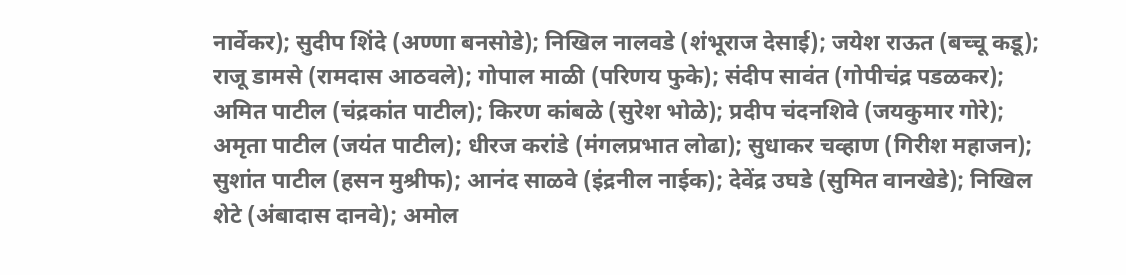नार्वेकर); सुदीप शिंदे (अण्णा बनसोडे); निखिल नालवडे (शंभूराज देसाई); जयेश राऊत (बच्चू कडू); राजू डामसे (रामदास आठवले); गोपाल माळी (परिणय फुके); संदीप सावंत (गोपीचंद्र पडळकर); अमित पाटील (चंद्रकांत पाटील); किरण कांबळे (सुरेश भोळे); प्रदीप चंदनशिवे (जयकुमार गोरे); अमृता पाटील (जयंत पाटील); धीरज करांडे (मंगलप्रभात लोढा); सुधाकर चव्हाण (गिरीश महाजन); सुशांत पाटील (हसन मुश्रीफ); आनंद साळवे (इंद्रनील नाईक); देवेंद्र उघडे (सुमित वानखेडे); निखिल शेटे (अंबादास दानवे); अमोल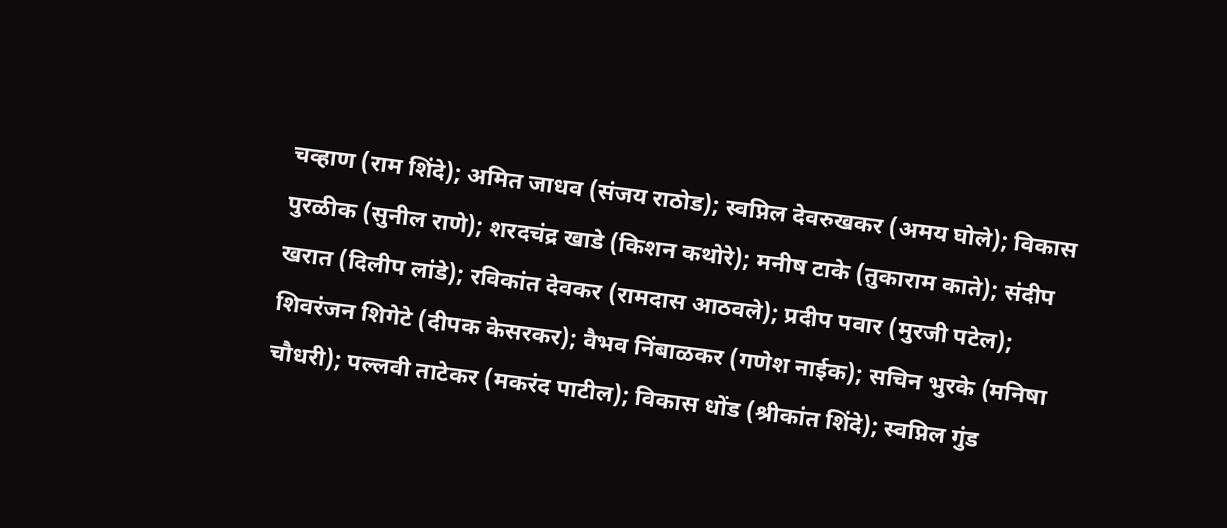चव्हाण (राम शिंदे); अमित जाधव (संजय राठोड); स्वप्निल देवरुखकर (अमय घोले); विकास पुरळीक (सुनील राणे); शरदचंद्र खाडे (किशन कथोरे); मनीष टाके (तुकाराम काते); संदीप खरात (दिलीप लांडे); रविकांत देवकर (रामदास आठवले); प्रदीप पवार (मुरजी पटेल); शिवरंजन शिगेटे (दीपक केसरकर); वैभव निंबाळकर (गणेश नाईक); सचिन भुरके (मनिषा चौधरी); पल्लवी ताटेकर (मकरंद पाटील); विकास धोंड (श्रीकांत शिंदे); स्वप्निल गुंड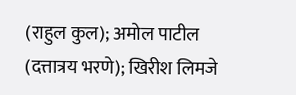(राहुल कुल); अमोल पाटील (दत्तात्रय भरणे); खिरीश लिमजे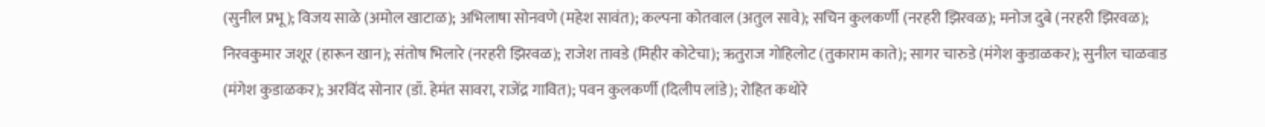(सुनील प्रभू); विजय साळे (अमोल खाटाळ); अभिलाषा सोनवणे (महेश सावंत); कल्पना कोतवाल (अतुल सावे); सचिन कुलकर्णी (नरहरी झिरवळ); मनोज दुबे (नरहरी झिरवळ); निरवकुमार जशूर (हारून खान); संतोष भिलारे (नरहरी झिरवळ); राजेश तावडे (मिहीर कोटेचा); ऋतुराज गोहिलोट (तुकाराम काते); सागर चारुडे (मंगेश कुडाळकर); सुनील चाळवाड (मंगेश कुडाळकर); अरविंद सोनार (डॉ. हेमंत सावरा, राजेंद्र गावित); पवन कुलकर्णी (दिलीप लांडे); रोहित कथोरे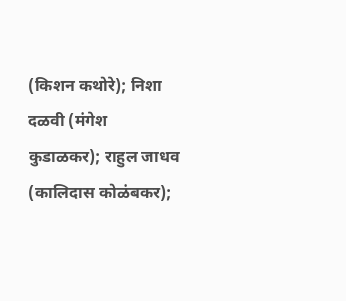(किशन कथोरे); निशा दळवी (मंगेश कुडाळकर); राहुल जाधव (कालिदास कोळंबकर);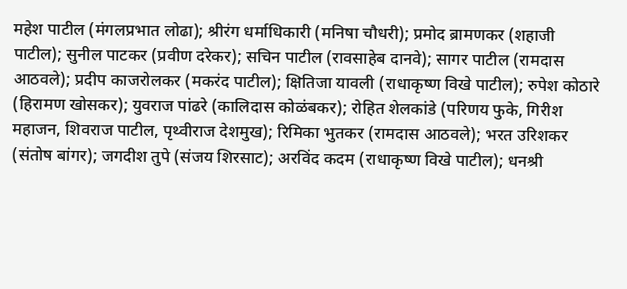महेश पाटील (मंगलप्रभात लोढा); श्रीरंग धर्माधिकारी (मनिषा चौधरी); प्रमोद ब्रामणकर (शहाजी पाटील); सुनील पाटकर (प्रवीण दरेकर); सचिन पाटील (रावसाहेब दानवे); सागर पाटील (रामदास आठवले); प्रदीप काजरोलकर (मकरंद पाटील); क्षितिजा यावली (राधाकृष्ण विखे पाटील); रुपेश कोठारे (हिरामण खोसकर); युवराज पांढरे (कालिदास कोळंबकर); रोहित शेलकांडे (परिणय फुके, गिरीश महाजन, शिवराज पाटील, पृथ्वीराज देशमुख); रिमिका भुतकर (रामदास आठवले); भरत उरिशकर (संतोष बांगर); जगदीश तुपे (संजय शिरसाट); अरविंद कदम (राधाकृष्ण विखे पाटील); धनश्री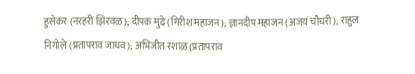हुसेकर (नरहरी झिरवळ); दीपक मुंढे (गिरीश महाजन); ज्ञानदीप महाजन (अजय चौधरी); राहुल निगोले (प्रतापराव जाधव); अभिजीत रशाळ (प्रतापराव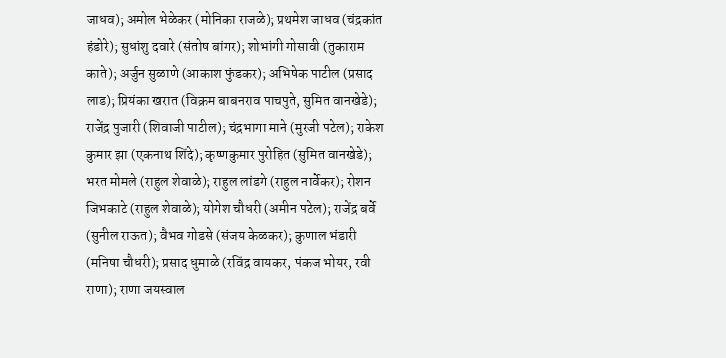जाधव); अमोल भेळेकर (मोनिका राजळे); प्रथमेश जाधव (चंद्रकांत हंडोरे); सुधांशु दवारे (संतोष बांगर); शोभांगी गोसावी (तुकाराम काते); अर्जुन सुळाणे (आकाश फुंडकर); अभिषेक पाटील (प्रसाद लाड); प्रियंका खरात (विक्रम बाबनराव पाचपुते, सुमित वानखेडे); राजेंद्र पुजारी (शिवाजी पाटील); चंद्रभागा माने (मुरजी पटेल); राकेश कुमार झा (एकनाथ शिंदे); कृष्णकुमार पुरोहित (सुमित वानखेडे); भरत मोमले (राहुल शेवाळे); राहुल लांडगे (राहुल नार्वेकर); रोशन जिभकाटे (राहुल शेवाळे); योगेश चौधरी (अमीन पटेल); राजेंद्र बर्वे (सुनील राऊत); वैभव गोडसे (संजय केळकर); कुणाल भंडारी (मनिषा चौधरी); प्रसाद धुमाळे (रविंद्र वायकर, पंकज भोयर, रवी राणा); राणा जयस्वाल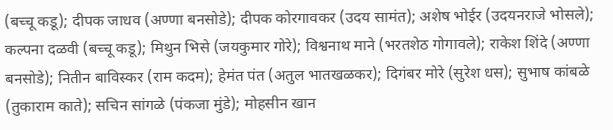(बच्चू कडू); दीपक जाधव (अण्णा बनसोडे); दीपक कोरगावकर (उदय सामंत); अशेष भोईर (उदयनराजे भोसले); कल्पना दळवी (बच्चू कडू); मिथुन भिसे (जयकुमार गोरे); विश्वनाथ माने (भरतशेठ गोगावले); राकेश शिंदे (अण्णा बनसोडे); नितीन बाविस्कर (राम कदम); हेमंत पंत (अतुल भातखळकर); दिगंबर मोरे (सुरेश धस); सुभाष कांबळे (तुकाराम काते); सचिन सांगळे (पंकजा मुंडे); मोहसीन खान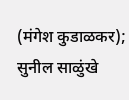(मंगेश कुडाळकर); सुनील साळुंखे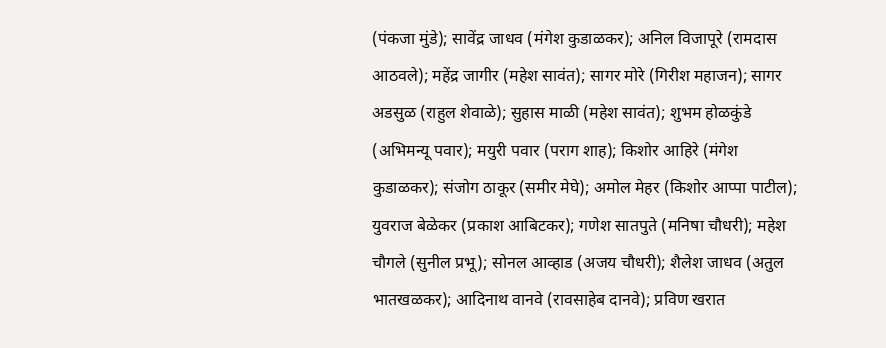(पंकजा मुंडे); सावेंद्र जाधव (मंगेश कुडाळकर); अनिल विजापूरे (रामदास आठवले); महेंद्र जागीर (महेश सावंत); सागर मोरे (गिरीश महाजन); सागर अडसुळ (राहुल शेवाळे); सुहास माळी (महेश सावंत); शुभम होळकुंडे (अभिमन्यू पवार); मयुरी पवार (पराग शाह); किशोर आहिरे (मंगेश कुडाळकर); संजोग ठाकूर (समीर मेघे); अमोल मेहर (किशोर आप्पा पाटील); युवराज बेळेकर (प्रकाश आबिटकर); गणेश सातपुते (मनिषा चौधरी); महेश चौगले (सुनील प्रभू); सोनल आव्हाड (अजय चौधरी); शैलेश जाधव (अतुल भातखळकर); आदिनाथ वानवे (रावसाहेब दानवे); प्रविण खरात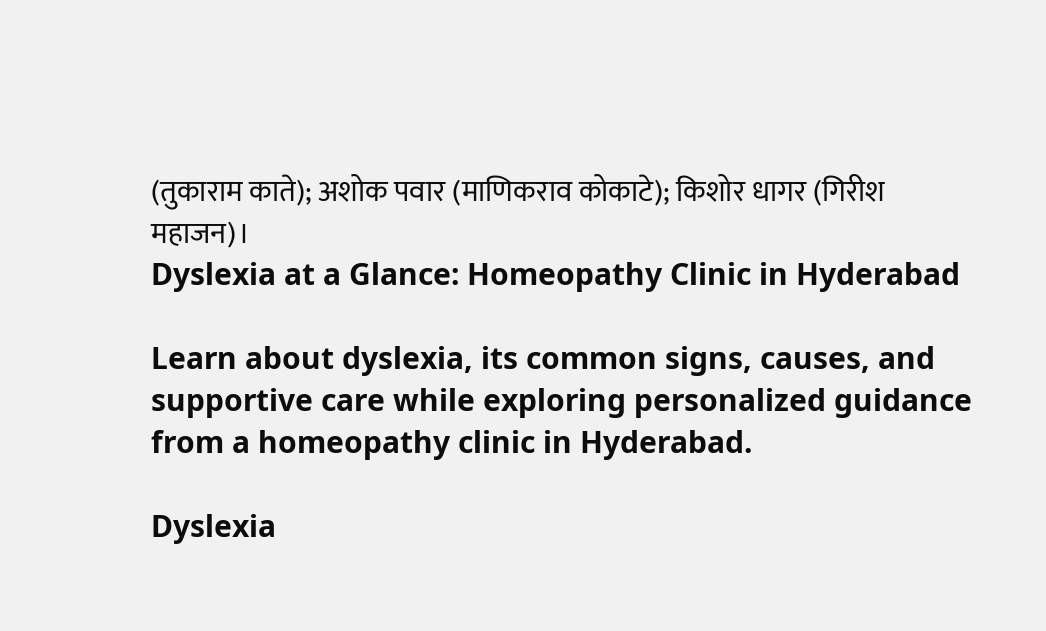(तुकाराम काते); अशोक पवार (माणिकराव कोकाटे); किशोर धागर (गिरीश महाजन)।
Dyslexia at a Glance: Homeopathy Clinic in Hyderabad

Learn about dyslexia, its common signs, causes, and supportive care while exploring personalized guidance from a homeopathy clinic in Hyderabad.

Dyslexia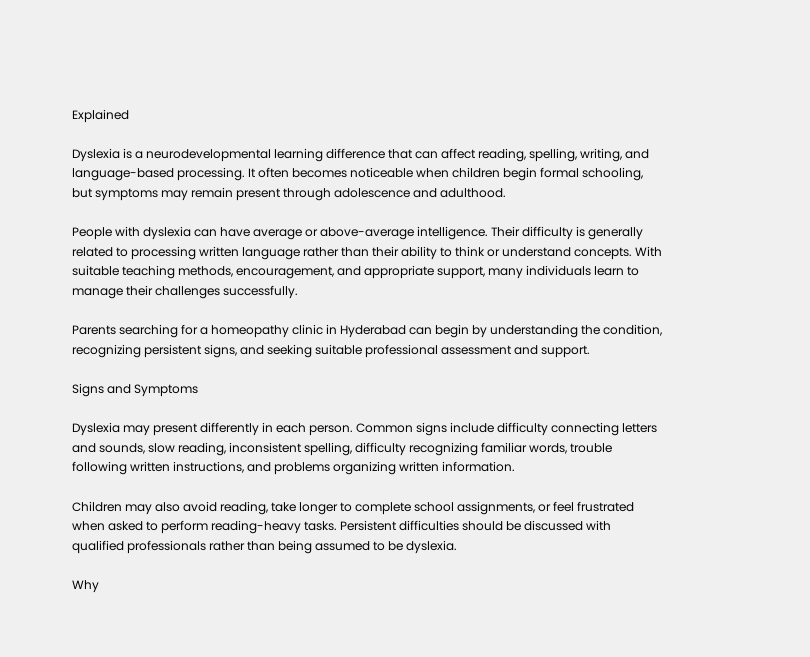Explained

Dyslexia is a neurodevelopmental learning difference that can affect reading, spelling, writing, and language-based processing. It often becomes noticeable when children begin formal schooling, but symptoms may remain present through adolescence and adulthood.

People with dyslexia can have average or above-average intelligence. Their difficulty is generally related to processing written language rather than their ability to think or understand concepts. With suitable teaching methods, encouragement, and appropriate support, many individuals learn to manage their challenges successfully.

Parents searching for a homeopathy clinic in Hyderabad can begin by understanding the condition, recognizing persistent signs, and seeking suitable professional assessment and support.

Signs and Symptoms

Dyslexia may present differently in each person. Common signs include difficulty connecting letters and sounds, slow reading, inconsistent spelling, difficulty recognizing familiar words, trouble following written instructions, and problems organizing written information.

Children may also avoid reading, take longer to complete school assignments, or feel frustrated when asked to perform reading-heavy tasks. Persistent difficulties should be discussed with qualified professionals rather than being assumed to be dyslexia.

Why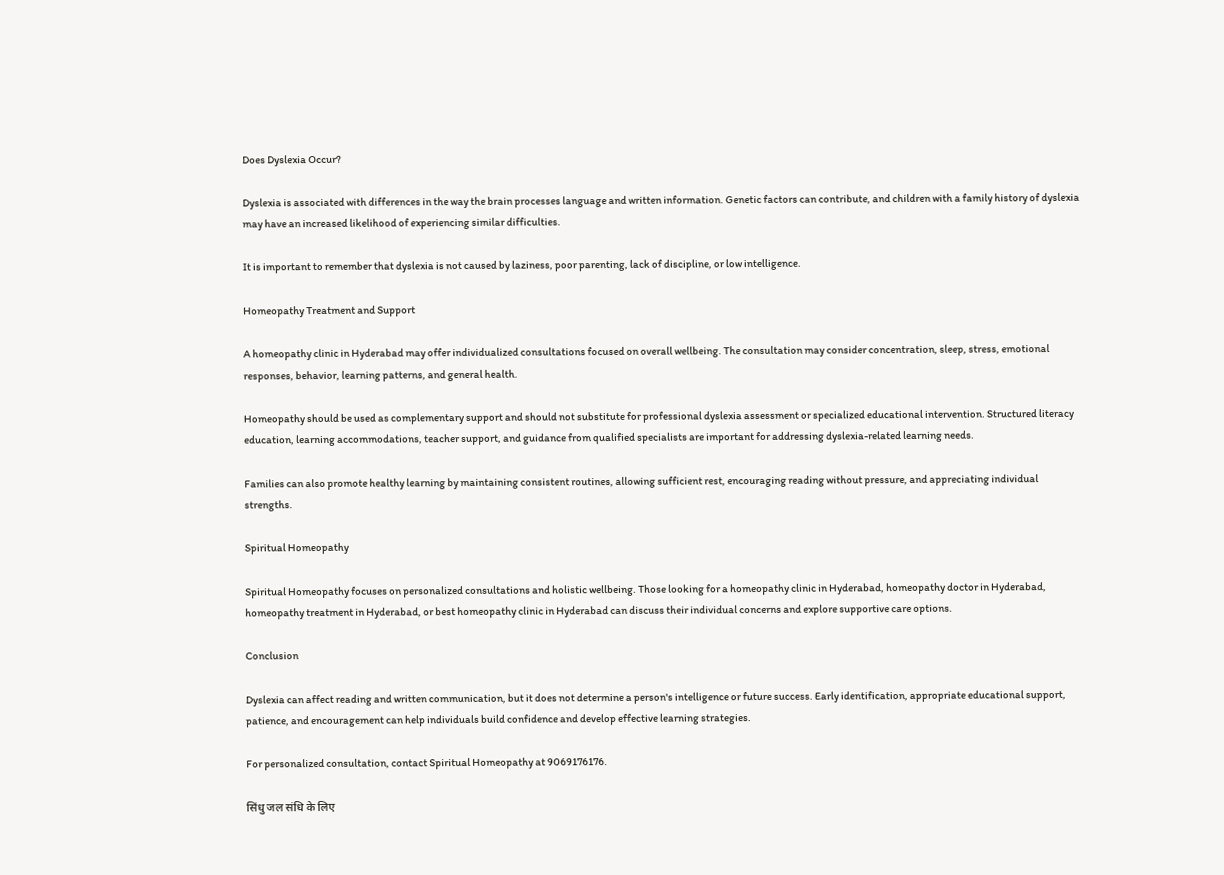Does Dyslexia Occur?

Dyslexia is associated with differences in the way the brain processes language and written information. Genetic factors can contribute, and children with a family history of dyslexia may have an increased likelihood of experiencing similar difficulties.

It is important to remember that dyslexia is not caused by laziness, poor parenting, lack of discipline, or low intelligence.

Homeopathy Treatment and Support

A homeopathy clinic in Hyderabad may offer individualized consultations focused on overall wellbeing. The consultation may consider concentration, sleep, stress, emotional responses, behavior, learning patterns, and general health.

Homeopathy should be used as complementary support and should not substitute for professional dyslexia assessment or specialized educational intervention. Structured literacy education, learning accommodations, teacher support, and guidance from qualified specialists are important for addressing dyslexia-related learning needs.

Families can also promote healthy learning by maintaining consistent routines, allowing sufficient rest, encouraging reading without pressure, and appreciating individual strengths.

Spiritual Homeopathy

Spiritual Homeopathy focuses on personalized consultations and holistic wellbeing. Those looking for a homeopathy clinic in Hyderabad, homeopathy doctor in Hyderabad, homeopathy treatment in Hyderabad, or best homeopathy clinic in Hyderabad can discuss their individual concerns and explore supportive care options.

Conclusion

Dyslexia can affect reading and written communication, but it does not determine a person's intelligence or future success. Early identification, appropriate educational support, patience, and encouragement can help individuals build confidence and develop effective learning strategies.

For personalized consultation, contact Spiritual Homeopathy at 9069176176.

सिंधु जल संधि के लिए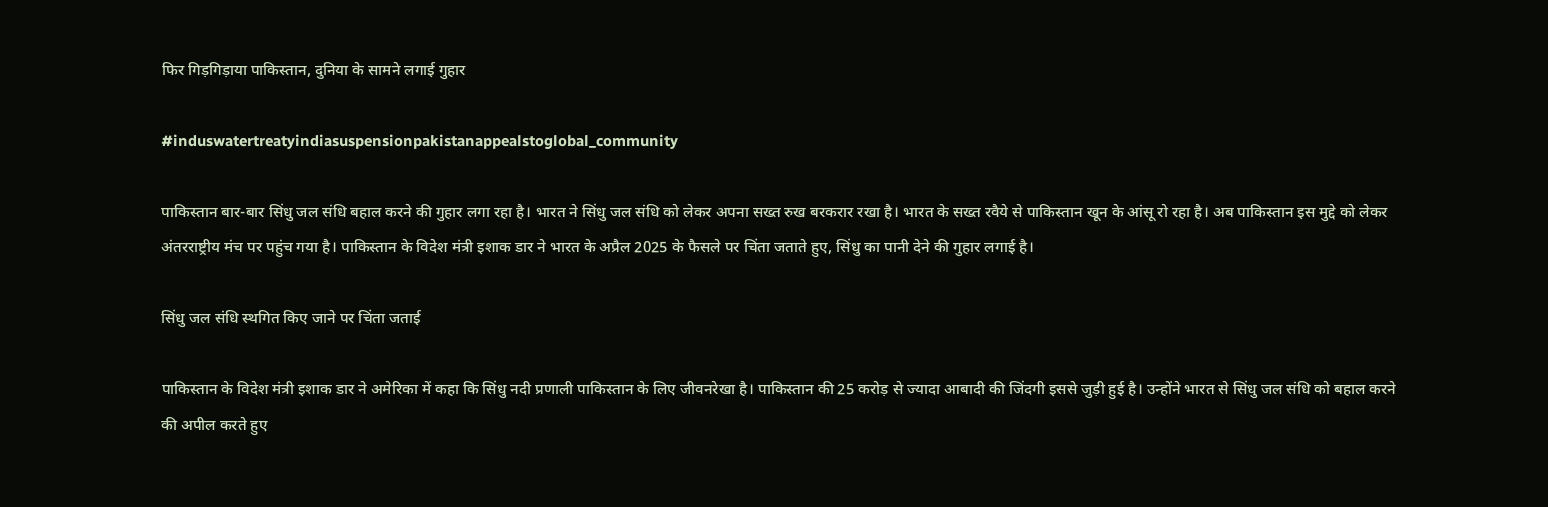फिर गिड़गिड़ाया पाकिस्तान, दुनिया के सामने लगाई गुहार

#induswatertreatyindiasuspensionpakistanappealstoglobal_community

पाकिस्तान बार-बार सिंधु जल संधि बहाल करने की गुहार लगा रहा है। भारत ने सिंधु जल संधि को लेकर अपना सख्त रुख बरकरार रखा है। भारत के सख्त रवैये से पाकिस्तान खून के आंसू रो रहा है। अब पाकिस्तान इस मुद्दे को लेकर अंतरराष्ट्रीय मंच पर पहुंच गया है। पाकिस्तान के विदेश मंत्री इशाक डार ने भारत के अप्रैल 2025 के फैसले पर चिंता जताते हुए, सिंधु का पानी देने की गुहार लगाई है।

सिंधु जल संधि स्थगित किए जाने पर चिंता जताई

पाकिस्तान के विदेश मंत्री इशाक डार ने अमेरिका में कहा कि सिंधु नदी प्रणाली पाकिस्तान के लिए जीवनरेखा है। पाकिस्तान की 25 करोड़ से ज्यादा आबादी की जिंदगी इससे जुड़ी हुई है। उन्होंने भारत से सिंधु जल संधि को बहाल करने की अपील करते हुए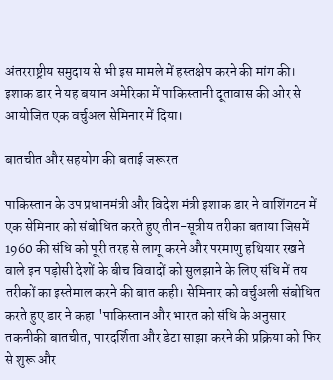अंतरराष्ट्रीय समुदाय से भी इस मामले में हस्तक्षेप करने की मांग की। इशाक डार ने यह बयान अमेरिका में पाकिस्तानी दूतावास की ओर से आयोजित एक वर्चुअल सेमिनार में दिया।

बातचीत और सहयोग की बताई जरूरत

पाकिस्तान के उप प्रधानमंत्री और विदेश मंत्री इशाक डार ने वाशिंगटन में एक सेमिनार को संबोधित करते हुए तीन-सूत्रीय तरीका बताया जिसमें 1960 की संधि को पूरी तरह से लागू करने और परमाणु हथियार रखने वाले इन पड़ोसी देशों के बीच विवादों को सुलझाने के लिए संधि में तय तरीकों का इस्तेमाल करने की बात कही। सेमिनार को वर्चुअली संबोधित करते हुए डार ने कहा 'पाकिस्तान और भारत को संधि के अनुसार तकनीकी बातचीत, पारदर्शिता और डेटा साझा करने की प्रक्रिया को फिर से शुरू और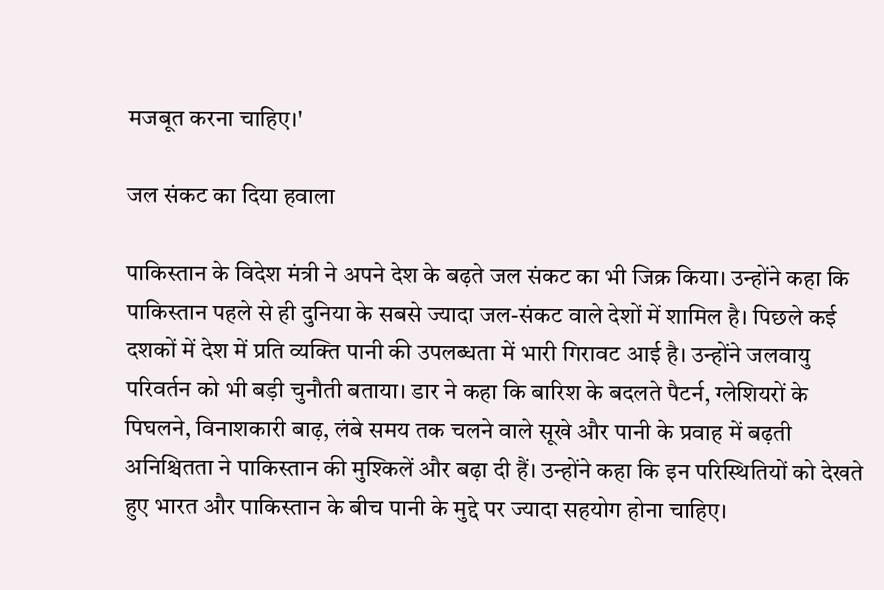मजबूत करना चाहिए।'

जल संकट का दिया हवाला

पाकिस्तान के विदेश मंत्री ने अपने देश के बढ़ते जल संकट का भी जिक्र किया। उन्होंने कहा कि पाकिस्तान पहले से ही दुनिया के सबसे ज्यादा जल-संकट वाले देशों में शामिल है। पिछले कई दशकों में देश में प्रति व्यक्ति पानी की उपलब्धता में भारी गिरावट आई है। उन्होंने जलवायु परिवर्तन को भी बड़ी चुनौती बताया। डार ने कहा कि बारिश के बदलते पैटर्न, ग्लेशियरों के पिघलने, विनाशकारी बाढ़, लंबे समय तक चलने वाले सूखे और पानी के प्रवाह में बढ़ती अनिश्चितता ने पाकिस्तान की मुश्किलें और बढ़ा दी हैं। उन्होंने कहा कि इन परिस्थितियों को देखते हुए भारत और पाकिस्तान के बीच पानी के मुद्दे पर ज्यादा सहयोग होना चाहिए।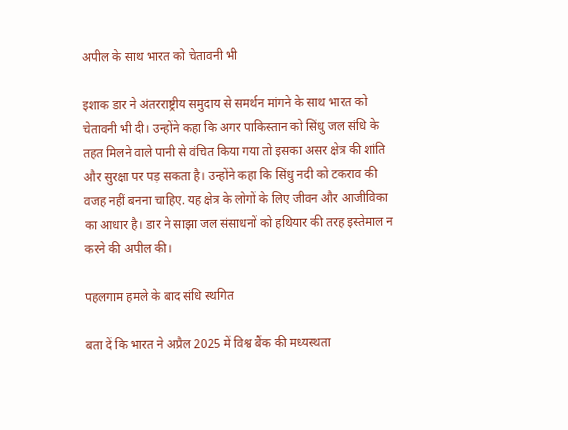अपील के साथ भारत को चेतावनी भी

इशाक डार ने अंतरराष्ट्रीय समुदाय से समर्थन मांगने के साथ भारत को चेतावनी भी दी। उन्होंने कहा कि अगर पाकिस्तान को सिंधु जल संधि के तहत मिलने वाले पानी से वंचित किया गया तो इसका असर क्षेत्र की शांति और सुरक्षा पर पड़ सकता है। उन्होंने कहा कि सिंधु नदी को टकराव की वजह नहीं बनना चाहिए. यह क्षेत्र के लोगों के लिए जीवन और आजीविका का आधार है। डार ने साझा जल संसाधनों को हथियार की तरह इस्तेमाल न करने की अपील की।

पहलगाम हमले के बाद संधि स्थगित

बता दें कि भारत ने अप्रैल 2025 में विश्व बैंक की मध्यस्थता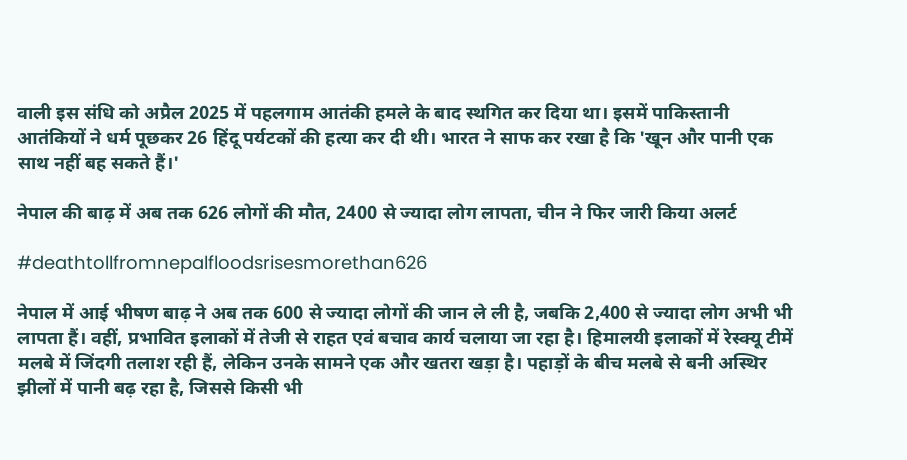वाली इस संधि को अप्रैल 2025 में पहलगाम आतंकी हमले के बाद स्थगित कर दिया था। इसमें पाकिस्तानी आतंकियों ने धर्म पूछकर 26 हिंदू पर्यटकों की हत्या कर दी थी। भारत ने साफ कर रखा है कि 'खून और पानी एक साथ नहीं बह सकते हैं।'

नेपाल की बाढ़ में अब तक 626 लोगों की मौत, 2400 से ज्यादा लोग लापता, चीन ने फिर जारी किया अलर्ट

#deathtollfromnepalfloodsrisesmorethan626

नेपाल में आई भीषण बाढ़ ने अब तक 600 से ज्यादा लोगों की जान ले ली है, जबकि 2,400 से ज्यादा लोग अभी भी लापता हैं। वहीं, प्रभावित इलाकों में तेजी से राहत एवं बचाव कार्य चलाया जा रहा है। हिमालयी इलाकों में रेस्क्यू टीमें मलबे में जिंदगी तलाश रही हैं, लेकिन उनके सामने एक और खतरा खड़ा है। पहाड़ों के बीच मलबे से बनी अस्थिर झीलों में पानी बढ़ रहा है, जिससे किसी भी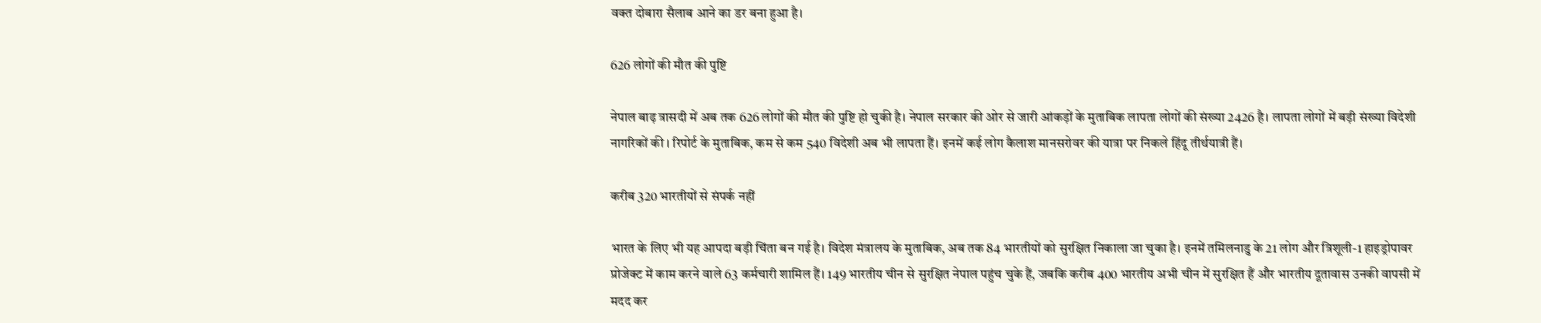वक्त दोबारा सैलाब आने का डर बना हुआ है।

626 लोगों की मौत की पुष्टि

नेपाल बाढ़ त्रासदी में अब तक 626 लोगों की मौत की पुष्टि हो चुकी है। नेपाल सरकार की ओर से जारी आंकड़ों के मुताबिक लापता लोगों की संख्या 2426 है। लापता लोगों में बड़ी संख्या विदेशी नागरिकों की । रिपोर्ट के मुताबिक, कम से कम 540 विदेशी अब भी लापता हैं। इनमें कई लोग कैलाश मानसरोवर की यात्रा पर निकले हिंदू तीर्थयात्री हैं।

करीब 320 भारतीयों से संपर्क नहीं

भारत के लिए भी यह आपदा बड़ी चिंता बन गई है। विदेश मंत्रालय के मुताबिक, अब तक 84 भारतीयों को सुरक्षित निकाला जा चुका है। इनमें तमिलनाडु के 21 लोग और त्रिशूली-1 हाइड्रोपावर प्रोजेक्ट में काम करने वाले 63 कर्मचारी शामिल हैं। 149 भारतीय चीन से सुरक्षित नेपाल पहुंच चुके हैं, जबकि करीब 400 भारतीय अभी चीन में सुरक्षित हैं और भारतीय दूतावास उनकी वापसी में मदद कर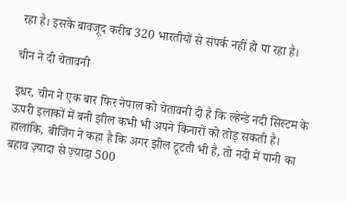रहा है। इसके बावजूद करीब 320 भारतीयों से संपर्क नहीं हो पा रहा है।

चीन ने दी चेतावनी

इधर, चीन ने एक बार फिर नेपाल को चेतावनी दी है कि ल्हेन्डे नदी सिस्टम के ऊपरी इलाकों में बनी झील कभी भी अपने किनारों को तोड़ सकती है। हालांकि, बीजिंग ने कहा है कि अगर झील टूटती भी है, तो नदी में पानी का बहाव ज़्यादा से ज़्यादा 500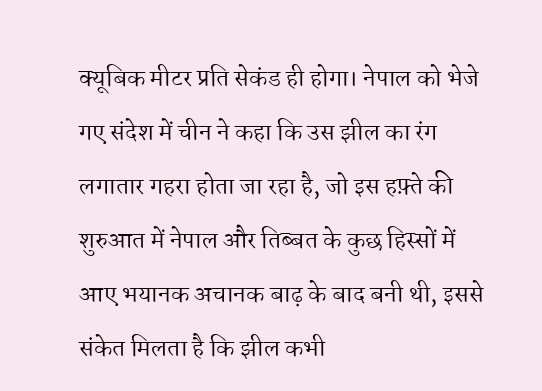क्यूबिक मीटर प्रति सेकंड ही होगा। नेपाल को भेजे गए संदेश में चीन ने कहा कि उस झील का रंग लगातार गहरा होता जा रहा है, जो इस हफ़्ते की शुरुआत में नेपाल और तिब्बत के कुछ हिस्सों में आए भयानक अचानक बाढ़ के बाद बनी थी, इससे संकेत मिलता है कि झील कभी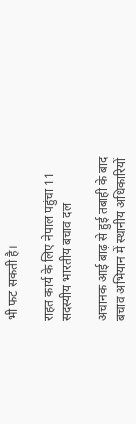भी फट सकती है।

राहत कार्य के लिए नेपाल पहुंचा 11 सदस्यीय भारतीय बचाव दल

अचानक आई बाढ़ से हुई तबाही के बाद बचाव अभियान में स्थानीय अधिकारियों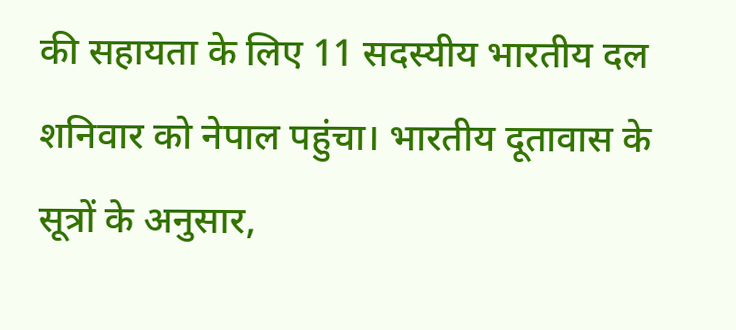की सहायता के लिए 11 सदस्यीय भारतीय दल शनिवार को नेपाल पहुंचा। भारतीय दूतावास के सूत्रों के अनुसार,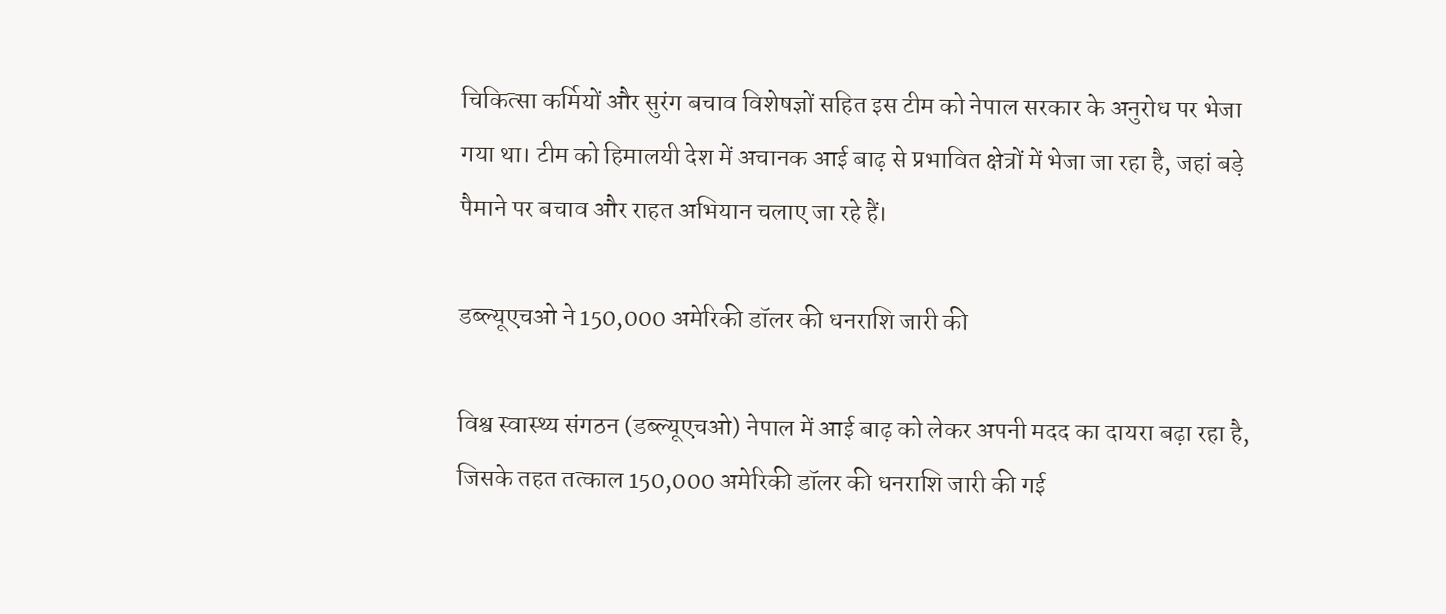चिकित्सा कर्मियों और सुरंग बचाव विशेषज्ञों सहित इस टीम को नेपाल सरकार के अनुरोध पर भेजा गया था। टीम को हिमालयी देश में अचानक आई बाढ़ से प्रभावित क्षेत्रों में भेजा जा रहा है, जहां बड़े पैमाने पर बचाव और राहत अभियान चलाए जा रहे हैं।

डब्ल्यूएचओ ने 150,000 अमेरिकी डॉलर की धनराशि जारी की

विश्व स्वास्थ्य संगठन (डब्ल्यूएचओ) नेपाल में आई बाढ़ को लेकर अपनी मदद का दायरा बढ़ा रहा है, जिसके तहत तत्काल 150,000 अमेरिकी डॉलर की धनराशि जारी की गई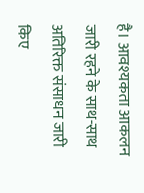है। आवश्यकता आकलन जारी रहने के साथ-साथ अतिरिक्त संसाधन जारी किए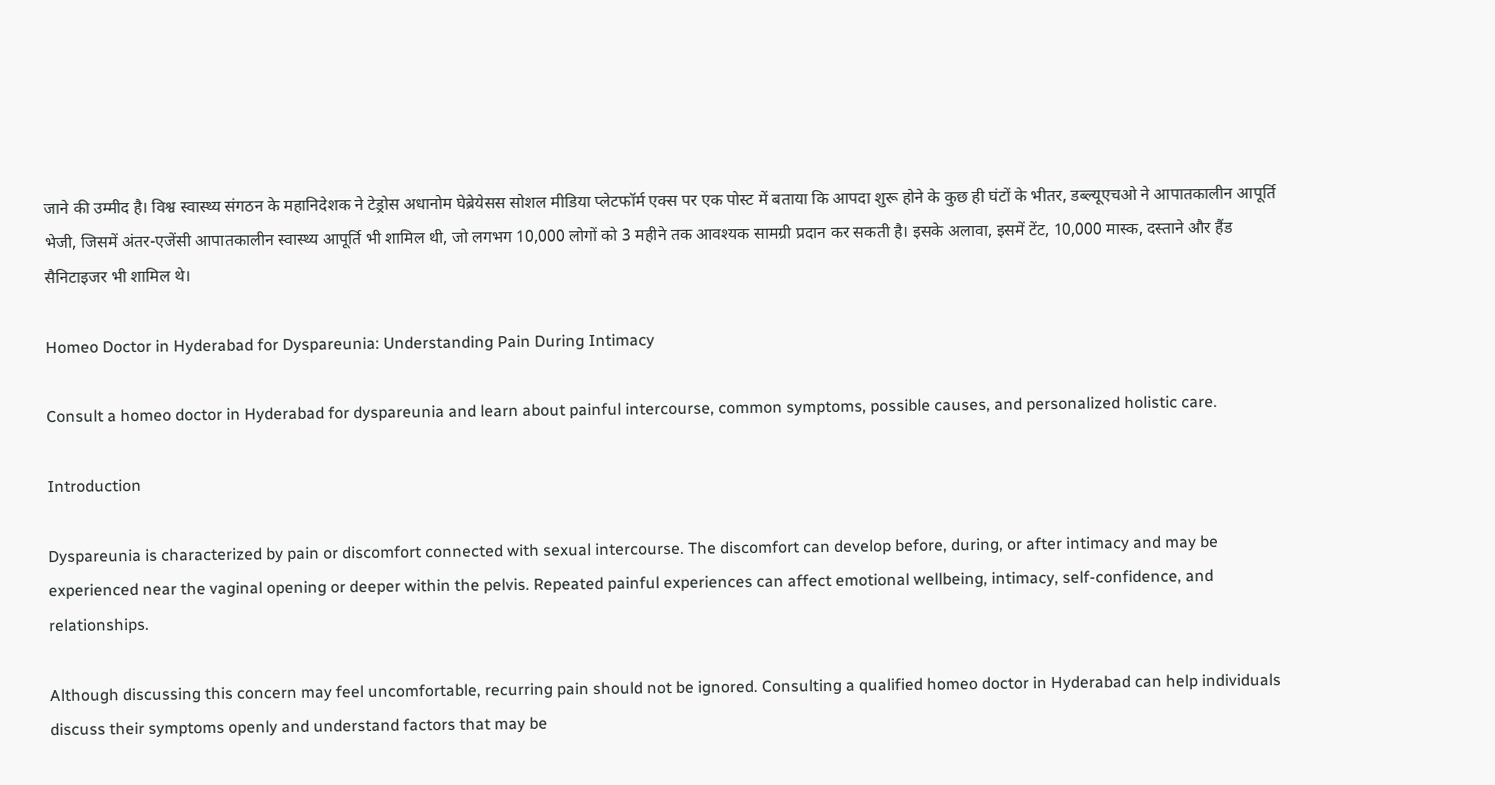जाने की उम्मीद है। विश्व स्वास्थ्य संगठन के महानिदेशक ने टेड्रोस अधानोम घेब्रेयेसस सोशल मीडिया प्लेटफॉर्म एक्स पर एक पोस्ट में बताया कि आपदा शुरू होने के कुछ ही घंटों के भीतर, डब्ल्यूएचओ ने आपातकालीन आपूर्ति भेजी, जिसमें अंतर-एजेंसी आपातकालीन स्वास्थ्य आपूर्ति भी शामिल थी, जो लगभग 10,000 लोगों को 3 महीने तक आवश्यक सामग्री प्रदान कर सकती है। इसके अलावा, इसमें टेंट, 10,000 मास्क, दस्ताने और हैंड सैनिटाइजर भी शामिल थे।

Homeo Doctor in Hyderabad for Dyspareunia: Understanding Pain During Intimacy

Consult a homeo doctor in Hyderabad for dyspareunia and learn about painful intercourse, common symptoms, possible causes, and personalized holistic care.

Introduction

Dyspareunia is characterized by pain or discomfort connected with sexual intercourse. The discomfort can develop before, during, or after intimacy and may be experienced near the vaginal opening or deeper within the pelvis. Repeated painful experiences can affect emotional wellbeing, intimacy, self-confidence, and relationships.

Although discussing this concern may feel uncomfortable, recurring pain should not be ignored. Consulting a qualified homeo doctor in Hyderabad can help individuals discuss their symptoms openly and understand factors that may be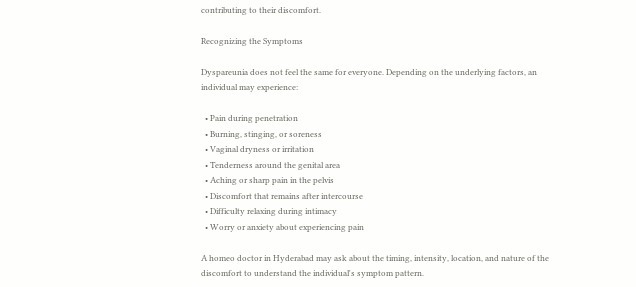contributing to their discomfort.

Recognizing the Symptoms

Dyspareunia does not feel the same for everyone. Depending on the underlying factors, an individual may experience:

  • Pain during penetration
  • Burning, stinging, or soreness
  • Vaginal dryness or irritation
  • Tenderness around the genital area
  • Aching or sharp pain in the pelvis
  • Discomfort that remains after intercourse
  • Difficulty relaxing during intimacy
  • Worry or anxiety about experiencing pain

A homeo doctor in Hyderabad may ask about the timing, intensity, location, and nature of the discomfort to understand the individual's symptom pattern.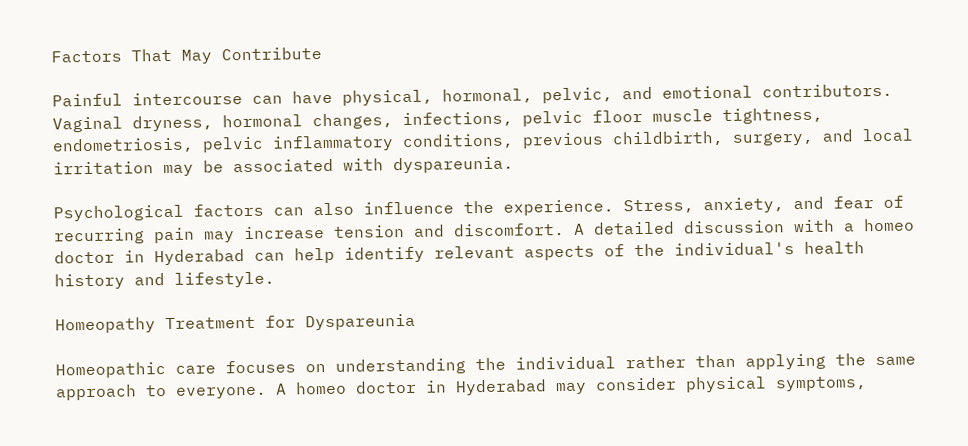Factors That May Contribute

Painful intercourse can have physical, hormonal, pelvic, and emotional contributors. Vaginal dryness, hormonal changes, infections, pelvic floor muscle tightness, endometriosis, pelvic inflammatory conditions, previous childbirth, surgery, and local irritation may be associated with dyspareunia.

Psychological factors can also influence the experience. Stress, anxiety, and fear of recurring pain may increase tension and discomfort. A detailed discussion with a homeo doctor in Hyderabad can help identify relevant aspects of the individual's health history and lifestyle.

Homeopathy Treatment for Dyspareunia

Homeopathic care focuses on understanding the individual rather than applying the same approach to everyone. A homeo doctor in Hyderabad may consider physical symptoms,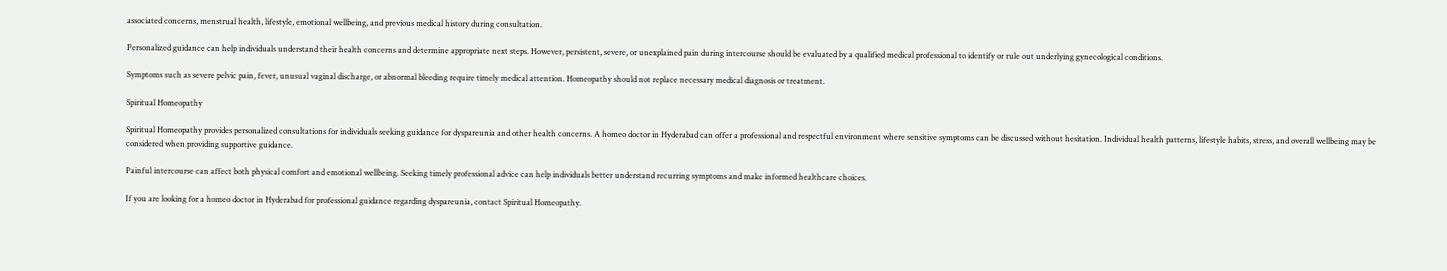associated concerns, menstrual health, lifestyle, emotional wellbeing, and previous medical history during consultation.

Personalized guidance can help individuals understand their health concerns and determine appropriate next steps. However, persistent, severe, or unexplained pain during intercourse should be evaluated by a qualified medical professional to identify or rule out underlying gynecological conditions.

Symptoms such as severe pelvic pain, fever, unusual vaginal discharge, or abnormal bleeding require timely medical attention. Homeopathy should not replace necessary medical diagnosis or treatment.

Spiritual Homeopathy

Spiritual Homeopathy provides personalized consultations for individuals seeking guidance for dyspareunia and other health concerns. A homeo doctor in Hyderabad can offer a professional and respectful environment where sensitive symptoms can be discussed without hesitation. Individual health patterns, lifestyle habits, stress, and overall wellbeing may be considered when providing supportive guidance.

Painful intercourse can affect both physical comfort and emotional wellbeing. Seeking timely professional advice can help individuals better understand recurring symptoms and make informed healthcare choices.

If you are looking for a homeo doctor in Hyderabad for professional guidance regarding dyspareunia, contact Spiritual Homeopathy.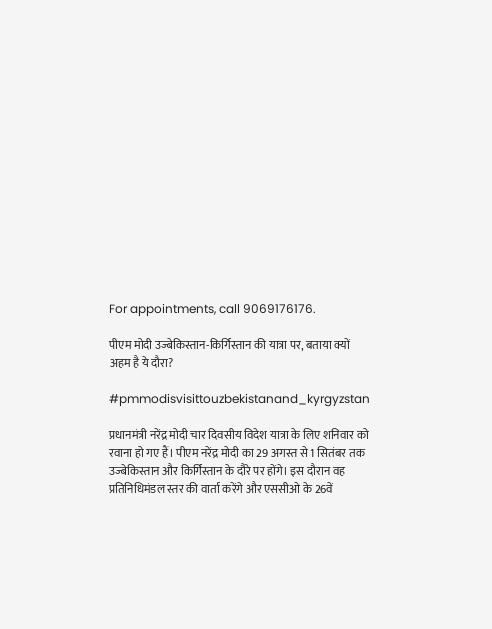For appointments, call 9069176176.

पीएम मोदी उज्बेकिस्तान-किर्गिस्तान की यात्रा पर, बताया क्यों अहम है ये दौरा?

#pmmodisvisittouzbekistanand_kyrgyzstan

प्रधानमंत्री नरेंद्र मोदी चार दिवसीय विदेश यात्रा के लिए शनिवार को रवाना हो गए हैं। पीएम नरेंद्र मोदी का 29 अगस्त से 1 सितंबर तक उज्बेकिस्तान और किर्गिस्तान के दौरे पर होंगे। इस दौरान वह प्रतिनिधिमंडल स्तर की वार्ता करेंगे और एससीओ के 26वें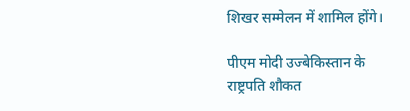शिखर सम्मेलन में शामिल होंगे।

पीएम मोदी उज्बेकिस्तान के राष्ट्रपति शौकत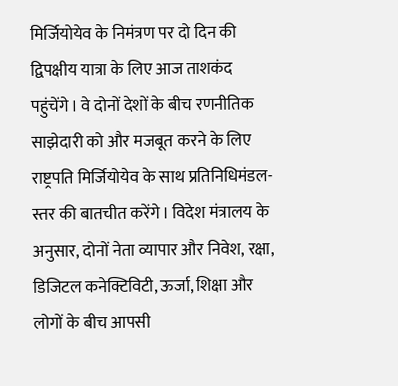मिर्जियोयेव के निमंत्रण पर दो दिन की द्विपक्षीय यात्रा के लिए आज ताशकंद पहुंचेंगे। वे दोनों देशों के बीच रणनीतिक साझेदारी को और मजबूत करने के लिए राष्ट्रपति मिर्जियोयेव के साथ प्रतिनिधिमंडल-स्तर की बातचीत करेंगे। विदेश मंत्रालय के अनुसार, दोनों नेता व्यापार और निवेश, रक्षा, डिजिटल कनेक्टिविटी, ऊर्जा, शिक्षा और लोगों के बीच आपसी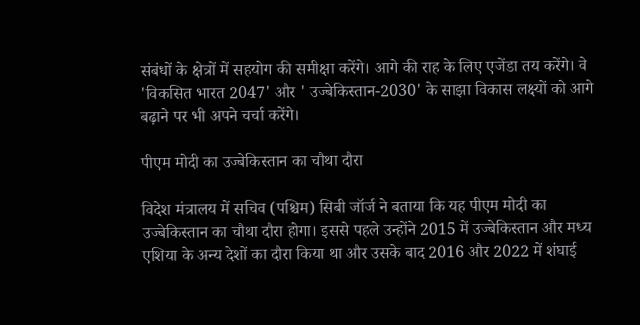संबंधों के क्षेत्रों में सहयोग की समीक्षा करेंगे। आगे की राह के लिए एजेंडा तय करेंगे। वे 'विकसित भारत 2047' और ' उज्बेकिस्तान-2030' के साझा विकास लक्ष्यों को आगे बढ़ाने पर भी अपने चर्चा करेंगे।

पीएम मोदी का उज्बेकिस्तान का चौथा दौरा

विदेश मंत्रालय में सचिव (पश्चिम) सिबी जॉर्ज ने बताया कि यह पीएम मोदी का उज्बेकिस्तान का चौथा दौरा होगा। इससे पहले उन्होंने 2015 में उज्बेकिस्तान और मध्य एशिया के अन्य देशों का दौरा किया था और उसके बाद 2016 और 2022 में शंघाई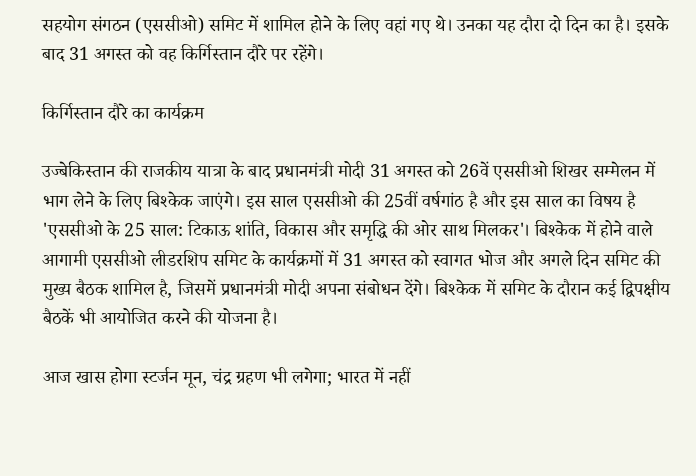सहयोग संगठन (एससीओ) समिट में शामिल होने के लिए वहां गए थे। उनका यह दौरा दो दिन का है। इसके बाद 31 अगस्त को वह किर्गिस्तान दौरे पर रहेंगे।

किर्गिस्तान दौरे का कार्यक्रम

उज्बेकिस्तान की राजकीय यात्रा के बाद प्रधानमंत्री मोदी 31 अगस्त को 26वें एससीओ शिखर सम्मेलन में भाग लेने के लिए बिश्केक जाएंगे। इस साल एससीओ की 25वीं वर्षगांठ है और इस साल का विषय है 'एससीओ के 25 साल: टिकाऊ शांति, विकास और समृद्धि की ओर साथ मिलकर'। बिश्केक में होने वाले आगामी एससीओ लीडरशिप समिट के कार्यक्रमों में 31 अगस्त को स्वागत भोज और अगले दिन समिट की मुख्य बैठक शामिल है, जिसमें प्रधानमंत्री मोदी अपना संबोधन देंगे। बिश्केक में समिट के दौरान कई द्विपक्षीय बैठकें भी आयोजित करने की योजना है।

आज खास होगा स्टर्जन मून, चंद्र ग्रहण भी लगेगा; भारत में नहीं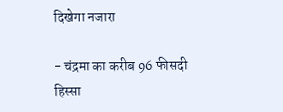दिखेगा नजारा

- चंद्रमा का करीब 96 फीसदी हिस्सा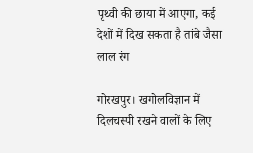पृथ्वी की छाया में आएगा, कई देशों में दिख सकता है तांबे जैसा लाल रंग

गोरखपुर। खगोलविज्ञान में दिलचस्पी रखने वालों के लिए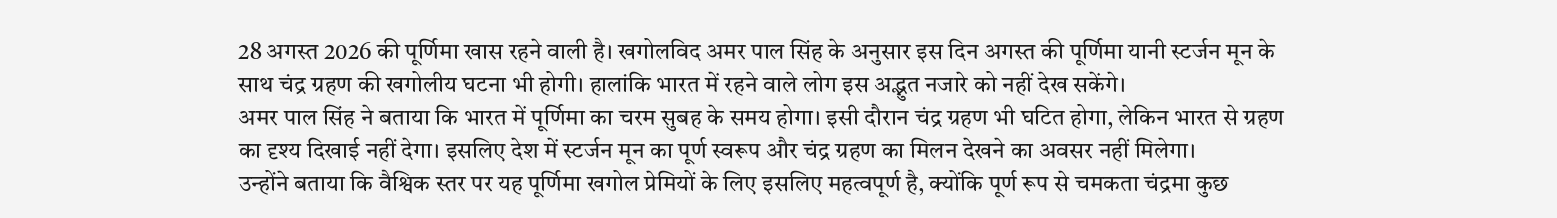28 अगस्त 2026 की पूर्णिमा खास रहने वाली है। खगोलविद अमर पाल सिंह के अनुसार इस दिन अगस्त की पूर्णिमा यानी स्टर्जन मून के साथ चंद्र ग्रहण की खगोलीय घटना भी होगी। हालांकि भारत में रहने वाले लोग इस अद्भुत नजारे को नहीं देख सकेंगे।
अमर पाल सिंह ने बताया कि भारत में पूर्णिमा का चरम सुबह के समय होगा। इसी दौरान चंद्र ग्रहण भी घटित होगा, लेकिन भारत से ग्रहण का दृश्य दिखाई नहीं देगा। इसलिए देश में स्टर्जन मून का पूर्ण स्वरूप और चंद्र ग्रहण का मिलन देखने का अवसर नहीं मिलेगा।
उन्होंने बताया कि वैश्विक स्तर पर यह पूर्णिमा खगोल प्रेमियों के लिए इसलिए महत्वपूर्ण है, क्योंकि पूर्ण रूप से चमकता चंद्रमा कुछ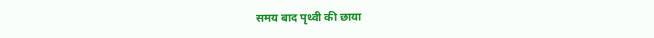समय बाद पृथ्वी की छाया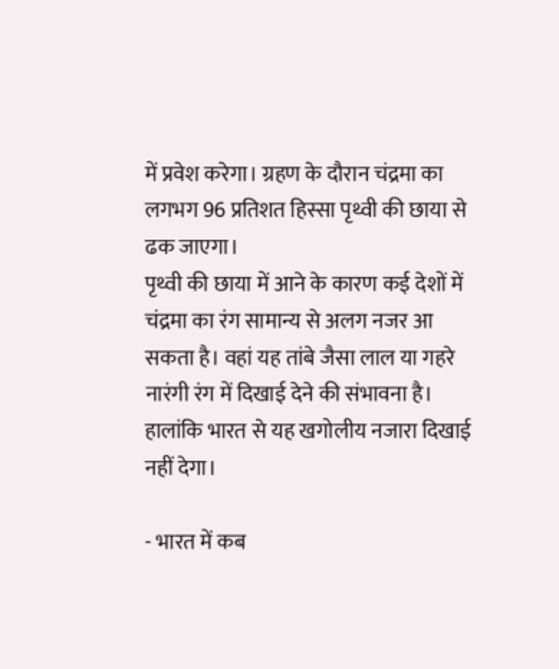में प्रवेश करेगा। ग्रहण के दौरान चंद्रमा का लगभग 96 प्रतिशत हिस्सा पृथ्वी की छाया से ढक जाएगा।
पृथ्वी की छाया में आने के कारण कई देशों में चंद्रमा का रंग सामान्य से अलग नजर आ सकता है। वहां यह तांबे जैसा लाल या गहरे नारंगी रंग में दिखाई देने की संभावना है। हालांकि भारत से यह खगोलीय नजारा दिखाई नहीं देगा।

- भारत में कब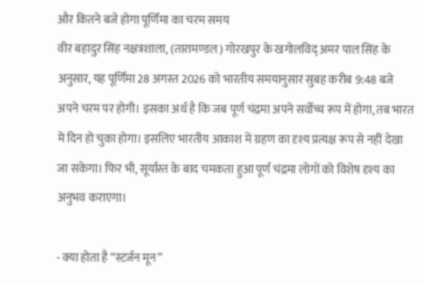और कितने बजे होगा पूर्णिमा का चरम समय
वीर बहादुर सिंह नक्षत्रशाला, (तारामण्डल) गोरखपुर के खगोलविद् अमर पाल सिंह के अनुसार, यह पूर्णिमा 28 अगस्त 2026 को भारतीय समयानुसार सुबह करीब 9:48 बजे अपने चरम पर होगी। इसका अर्थ है कि जब पूर्ण चंद्रमा अपने सर्वोच्च रूप में होगा, तब भारत में दिन हो चुका होगा। इसलिए भारतीय आकाश में ग्रहण का दृश्य प्रत्यक्ष रूप से नहीं देखा जा सकेगा। फिर भी, सूर्यास्त के बाद चमकता हुआ पूर्ण चंद्रमा लोगों को विशेष दृश्य का अनुभव कराएगा।

- क्या होता है “स्टर्जन मून”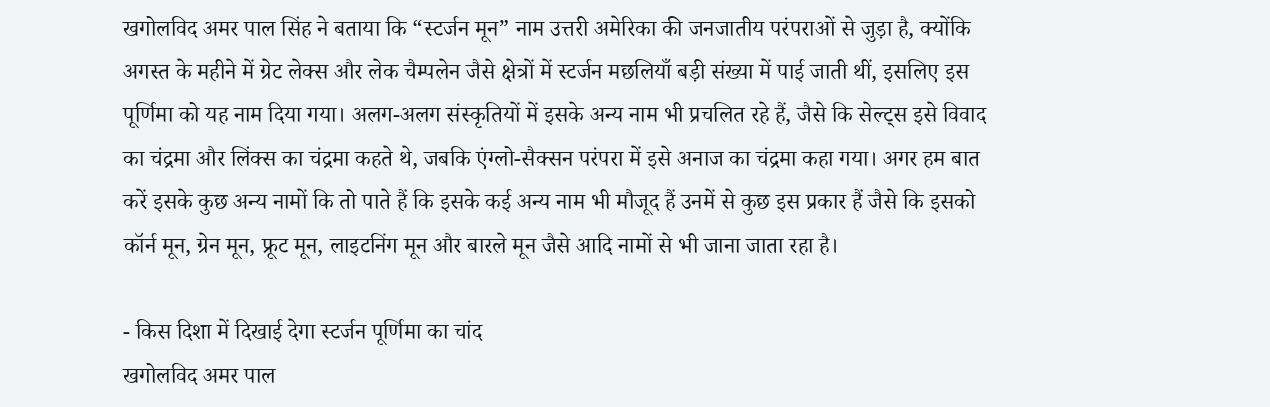खगोलविद अमर पाल सिंह ने बताया कि “स्टर्जन मून” नाम उत्तरी अमेरिका की जनजातीय परंपराओं से जुड़ा है, क्योंकि अगस्त के महीने में ग्रेट लेक्स और लेक चैम्पलेन जैसे क्षेत्रों में स्टर्जन मछलियाँ बड़ी संख्या में पाई जाती थीं, इसलिए इस पूर्णिमा को यह नाम दिया गया। अलग-अलग संस्कृतियों में इसके अन्य नाम भी प्रचलित रहे हैं, जैसे कि सेल्ट्स इसे विवाद का चंद्रमा और लिंक्स का चंद्रमा कहते थे, जबकि एंग्लो-सैक्सन परंपरा में इसे अनाज का चंद्रमा कहा गया। अगर हम बात करें इसके कुछ अन्य नामों कि तो पाते हैं कि इसके कई अन्य नाम भी मौजूद हैं उनमें से कुछ इस प्रकार हैं जैसे कि इसको कॉर्न मून, ग्रेन मून, फ्रूट मून, लाइटनिंग मून और बारले मून जैसे आदि नामों से भी जाना जाता रहा है।

- किस दिशा में दिखाई देगा स्टर्जन पूर्णिमा का चांद
खगोलविद अमर पाल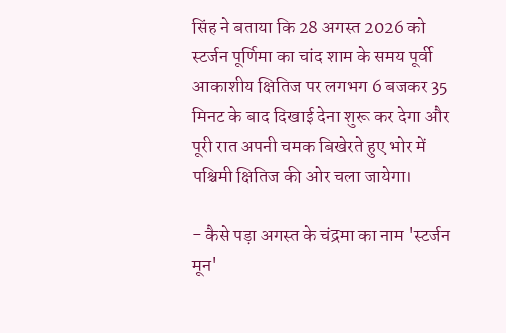सिंह ने बताया कि 28 अगस्त 2026 को स्टर्जन पूर्णिमा का चांद शाम के समय पूर्वी आकाशीय क्षितिज पर लगभग 6 बजकर 35 मिनट के बाद दिखाई देना शुरू कर देगा और पूरी रात अपनी चमक बिखेरते हुए भोर में पश्चिमी क्षितिज की ओर चला जायेगा।

- कैसे पड़ा अगस्त के चंद्रमा का नाम 'स्टर्जन मून'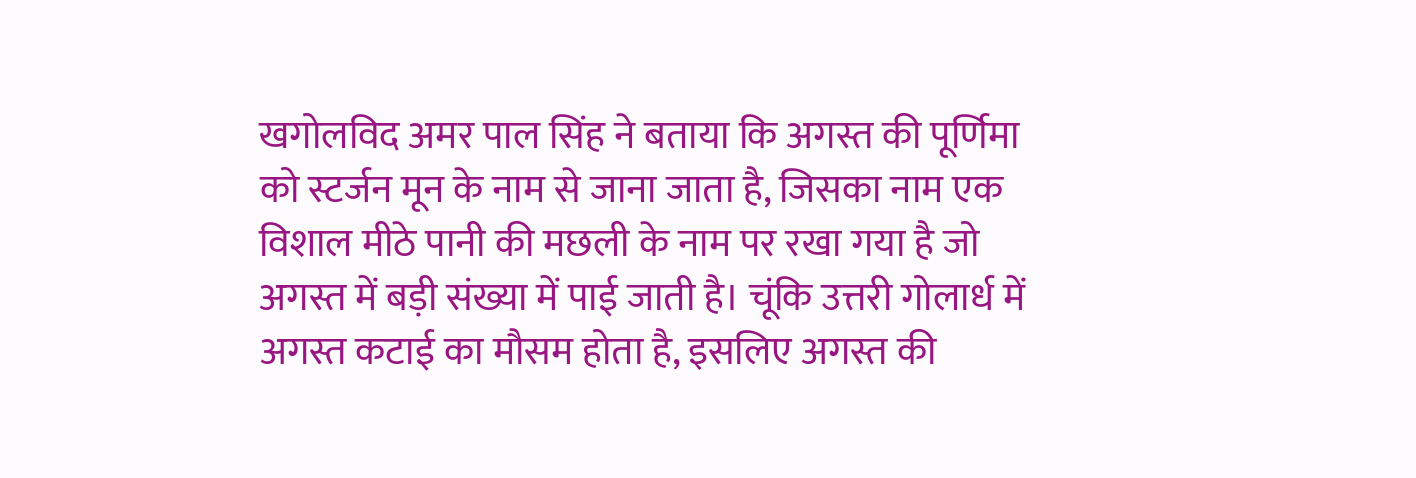खगोलविद अमर पाल सिंह ने बताया कि अगस्त की पूर्णिमा को स्टर्जन मून के नाम से जाना जाता है, जिसका नाम एक विशाल मीठे पानी की मछली के नाम पर रखा गया है जो अगस्त में बड़ी संख्या में पाई जाती है। चूंकि उत्तरी गोलार्ध में अगस्त कटाई का मौसम होता है, इसलिए अगस्त की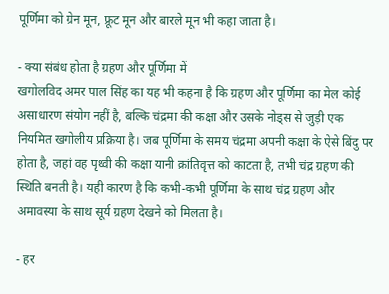पूर्णिमा को ग्रेन मून, फ्रूट मून और बारले मून भी कहा जाता है।

- क्या संबंध होता है ग्रहण और पूर्णिमा में
खगोलविद अमर पाल सिंह का यह भी कहना है कि ग्रहण और पूर्णिमा का मेल कोई असाधारण संयोग नहीं है, बल्कि चंद्रमा की कक्षा और उसके नोड्स से जुड़ी एक नियमित खगोलीय प्रक्रिया है। जब पूर्णिमा के समय चंद्रमा अपनी कक्षा के ऐसे बिंदु पर होता है, जहां वह पृथ्वी की कक्षा यानी क्रांतिवृत्त को काटता है, तभी चंद्र ग्रहण की स्थिति बनती है। यही कारण है कि कभी-कभी पूर्णिमा के साथ चंद्र ग्रहण और अमावस्या के साथ सूर्य ग्रहण देखने को मिलता है।

- हर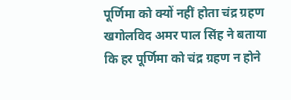पूर्णिमा को क्यों नहीं होता चंद्र ग्रहण
खगोलविद अमर पाल सिंह ने बताया कि हर पूर्णिमा को चंद्र ग्रहण न होने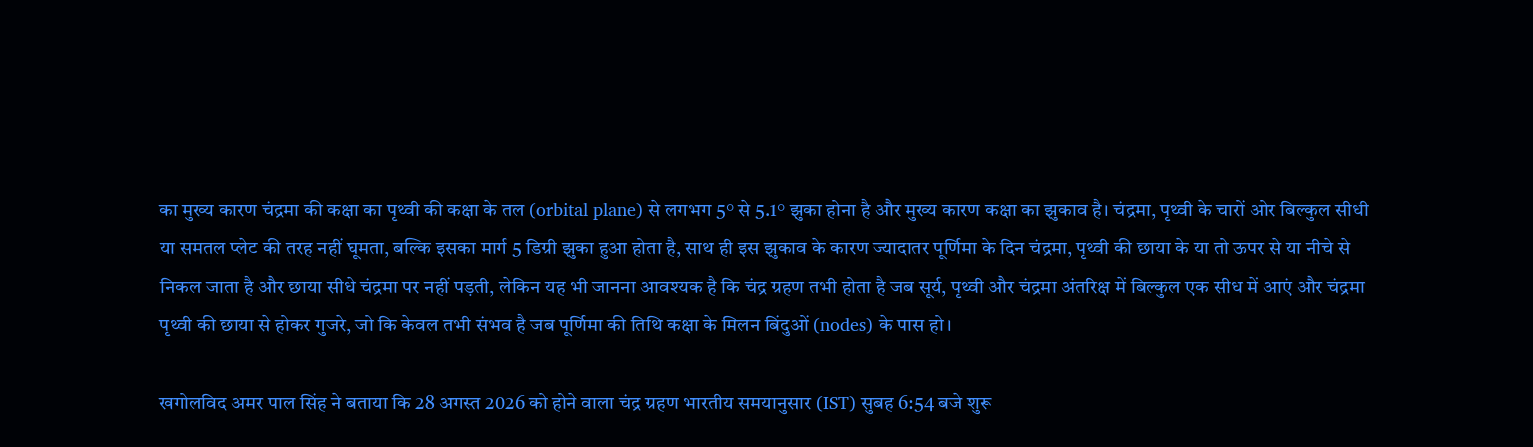का मुख्य कारण चंद्रमा की कक्षा का पृथ्वी की कक्षा के तल (orbital plane) से लगभग 5° से 5.1° झुका होना है और मुख्य कारण कक्षा का झुकाव है। चंद्रमा, पृथ्वी के चारों ओर बिल्कुल सीधी या समतल प्लेट की तरह नहीं घूमता, बल्कि इसका मार्ग 5 डिग्री झुका हुआ होता है, साथ ही इस झुकाव के कारण ज्यादातर पूर्णिमा के दिन चंद्रमा, पृथ्वी की छाया के या तो ऊपर से या नीचे से निकल जाता है और छाया सीधे चंद्रमा पर नहीं पड़ती, लेकिन यह भी जानना आवश्यक है कि चंद्र ग्रहण तभी होता है जब सूर्य, पृथ्वी और चंद्रमा अंतरिक्ष में बिल्कुल एक सीध में आएं और चंद्रमा पृथ्वी की छाया से होकर गुजरे, जो कि केवल तभी संभव है जब पूर्णिमा की तिथि कक्षा के मिलन बिंदुओं (nodes) के पास हो।

खगोलविद अमर पाल सिंह ने बताया कि 28 अगस्त 2026 को होने वाला चंद्र ग्रहण भारतीय समयानुसार (IST) सुबह 6:54 बजे शुरू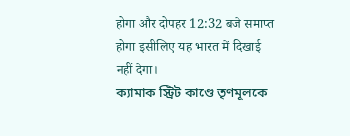होगा और दोपहर 12:32 बजे समाप्त होगा इसीलिए यह भारत में दिखाई नहीं देगा।
ক্যামাক স্ট্রিট কাণ্ডে তৃণমূলকে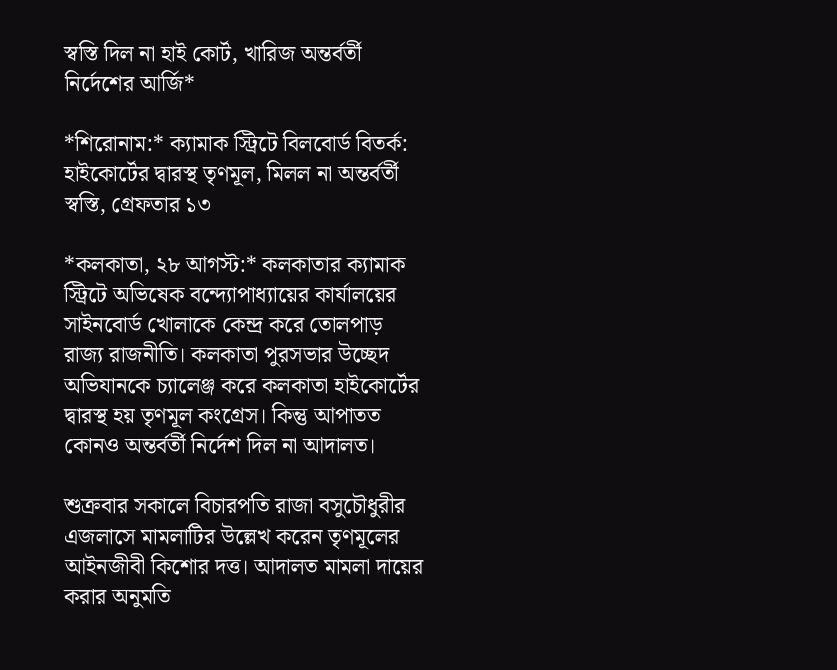স্বস্তি দিল না হাই কোর্ট, খারিজ অন্তর্বর্তী নির্দেশের আর্জি*

*শিরোনাম:* ক্যামাক স্ট্রিটে বিলবোর্ড বিতর্ক: হাইকোর্টের দ্বারস্থ তৃণমূল, মিলল না অন্তর্বর্তী স্বস্তি, গ্রেফতার ১৩

*কলকাতা, ২৮ আগস্ট:* কলকাতার ক্যামাক স্ট্রিটে অভিষেক বন্দ্যোপাধ্যায়ের কার্যালয়ের সাইনবোর্ড খোলাকে কেন্দ্র করে তোলপাড় রাজ্য রাজনীতি। কলকাতা পুরসভার উচ্ছেদ অভিযানকে চ্যালেঞ্জ করে কলকাতা হাইকোর্টের দ্বারস্থ হয় তৃণমূল কংগ্রেস। কিন্তু আপাতত কোনও অন্তর্বর্তী নির্দেশ দিল না আদালত।

শুক্রবার সকালে বিচারপতি রাজা বসুচৌধুরীর এজলাসে মামলাটির উল্লেখ করেন তৃণমূলের আইনজীবী কিশোর দত্ত। আদালত মামলা দায়ের করার অনুমতি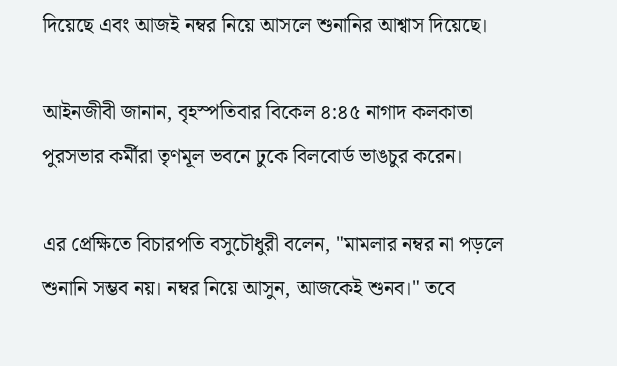দিয়েছে এবং আজই নম্বর নিয়ে আসলে শুনানির আশ্বাস দিয়েছে।

আইনজীবী জানান, বৃহস্পতিবার বিকেল ৪:৪৫ নাগাদ কলকাতা পুরসভার কর্মীরা তৃণমূল ভবনে ঢুকে বিলবোর্ড ভাঙচুর করেন।

এর প্রেক্ষিতে বিচারপতি বসুচৌধুরী বলেন, "মামলার নম্বর না পড়লে শুনানি সম্ভব নয়। নম্বর নিয়ে আসুন, আজকেই শুনব।" তবে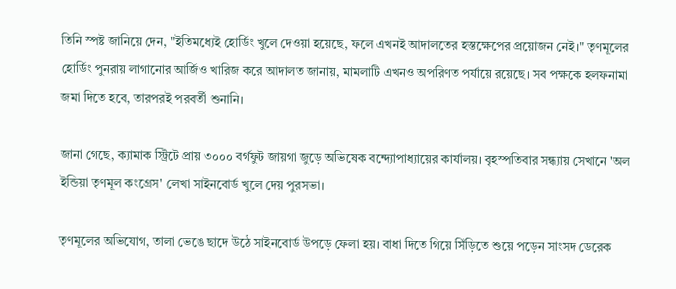তিনি স্পষ্ট জানিয়ে দেন, "ইতিমধ্যেই হোর্ডিং খুলে দেওয়া হয়েছে, ফলে এখনই আদালতের হস্তক্ষেপের প্রয়োজন নেই।" তৃণমূলের হোর্ডিং পুনরায় লাগানোর আর্জিও খারিজ করে আদালত জানায়, মামলাটি এখনও অপরিণত পর্যায়ে রয়েছে। সব পক্ষকে হলফনামা জমা দিতে হবে, তারপরই পরবর্তী শুনানি।

জানা গেছে, ক্যামাক স্ট্রিটে প্রায় ৩০০০ বর্গফুট জায়গা জুড়ে অভিষেক বন্দ্যোপাধ্যায়ের কার্যালয়। বৃহস্পতিবার সন্ধ্যায় সেখানে 'অল ইন্ডিয়া তৃণমূল কংগ্রেস' লেখা সাইনবোর্ড খুলে দেয় পুরসভা।

তৃণমূলের অভিযোগ, তালা ভেঙে ছাদে উঠে সাইনবোর্ড উপড়ে ফেলা হয়। বাধা দিতে গিয়ে সিঁড়িতে শুয়ে পড়েন সাংসদ ডেরেক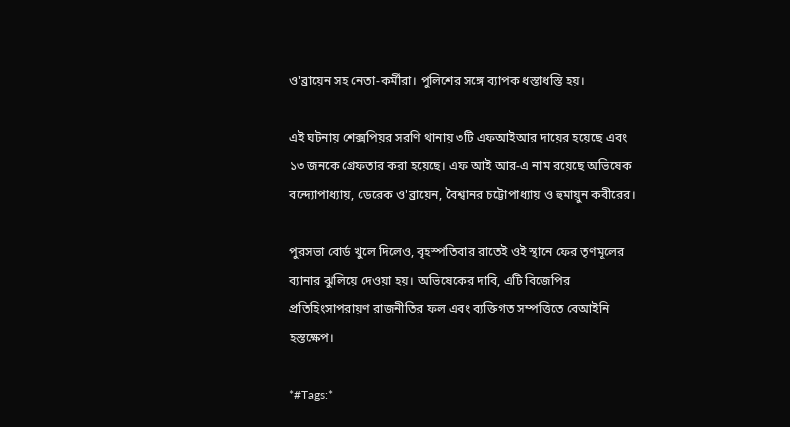ও'ব্রায়েন সহ নেতা-কর্মীরা। পুলিশের সঙ্গে ব্যাপক ধস্তাধস্তি হয়।

এই ঘটনায় শেক্সপিয়র সরণি থানায় ৩টি এফআইআর দায়ের হয়েছে এবং ১৩ জনকে গ্রেফতার করা হয়েছে। এফ আই আর-এ নাম রয়েছে অভিষেক বন্দ্যোপাধ্যায়, ডেরেক ও'ব্রায়েন, বৈশ্বানর চট্টোপাধ্যায় ও হুমায়ুন কবীরের।

পুরসভা বোর্ড খুলে দিলেও, বৃহস্পতিবার রাতেই ওই স্থানে ফের তৃণমূলের ব্যানার ঝুলিয়ে দেওয়া হয়। অভিষেকের দাবি, এটি বিজেপির প্রতিহিংসাপরায়ণ রাজনীতির ফল এবং ব্যক্তিগত সম্পত্তিতে বেআইনি হস্তক্ষেপ।

*#Tags:*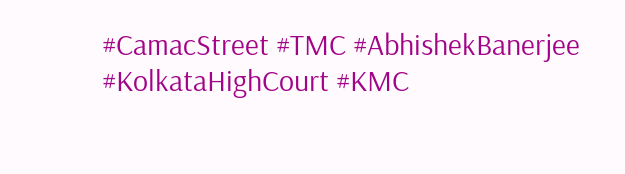#CamacStreet #TMC #AbhishekBanerjee #KolkataHighCourt #KMC